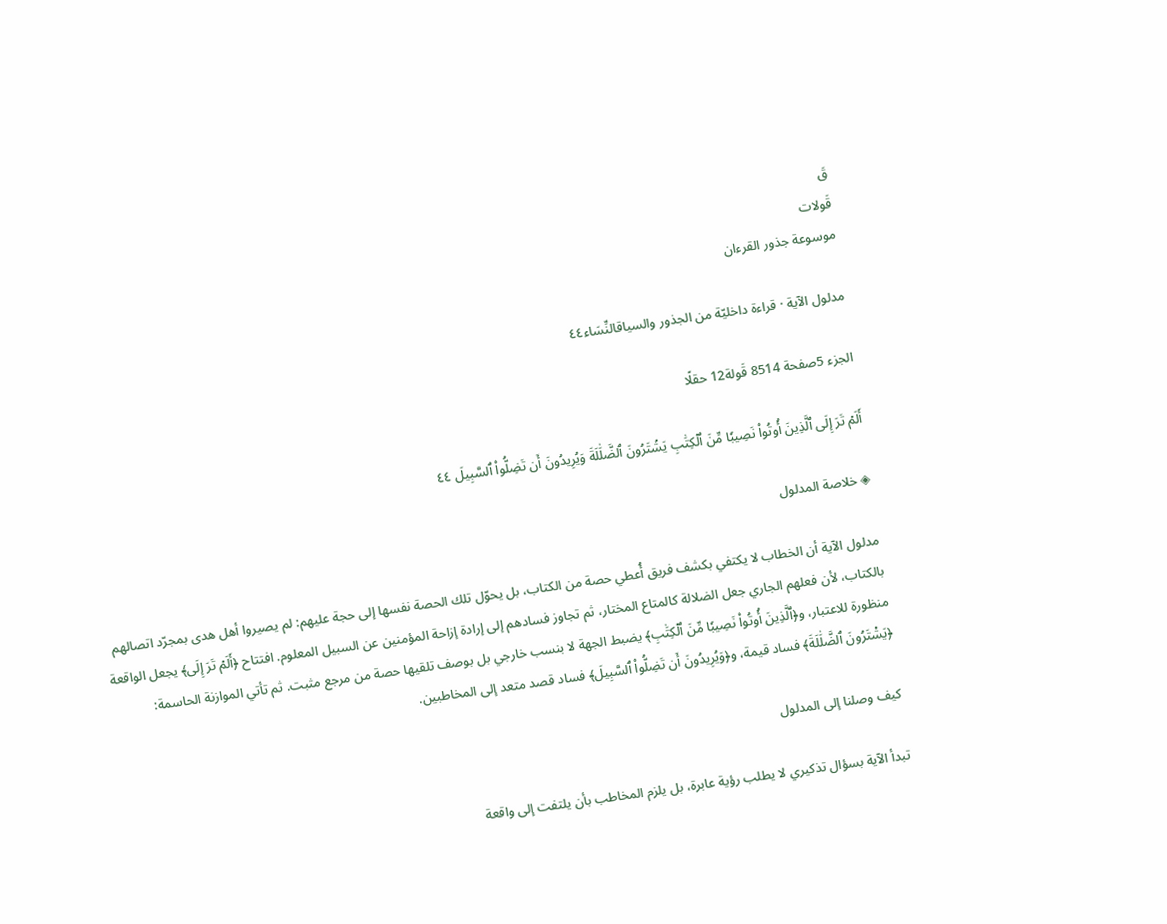قَ
قَولات
موسوعة جذور القرءان

مدلول الآية · قراءة داخليّة من الجذور والسياقالنِّسَاء٤٤

الجزء 5صفحة 8514 قَولة12 حقلًا

أَلَمۡ تَرَ إِلَى ٱلَّذِينَ أُوتُواْ نَصِيبٗا مِّنَ ٱلۡكِتَٰبِ يَشۡتَرُونَ ٱلضَّلَٰلَةَ وَيُرِيدُونَ أَن تَضِلُّواْ ٱلسَّبِيلَ ٤٤

◈ خلاصة المدلول

مدلول الآية أن الخطاب لا يكتفي بكشف فريق أُعطي حصة من الكتاب، بل يحوّل تلك الحصة نفسها إلى حجة عليهم: لم يصيروا أهل هدى بمجرّد اتصالهم بالكتاب، لأن فعلهم الجاري جعل الضلالة كالمتاع المختار، ثم تجاوز فسادهم إلى إرادة إزاحة المؤمنين عن السبيل المعلوم. افتتاح ﴿أَلَمۡ تَرَ إِلَى﴾ يجعل الواقعة منظورة للاعتبار، و﴿ٱلَّذِينَ أُوتُواْ نَصِيبٗا مِّنَ ٱلۡكِتَٰبِ﴾ يضبط الجهة لا بنسب خارجي بل بوصف تلقيها حصة من مرجع مثبت. ثم تأتي الموازنة الحاسمة: ﴿يَشۡتَرُونَ ٱلضَّلَٰلَةَ﴾ فساد قيمة، و﴿وَيُرِيدُونَ أَن تَضِلُّواْ ٱلسَّبِيلَ﴾ فساد قصد متعد إلى المخاطبين.

كيف وصلنا إلى المدلول

تبدأ الآية بسؤال تذكيري لا يطلب رؤية عابرة، بل يلزم المخاطب بأن يلتفت إلى واقعة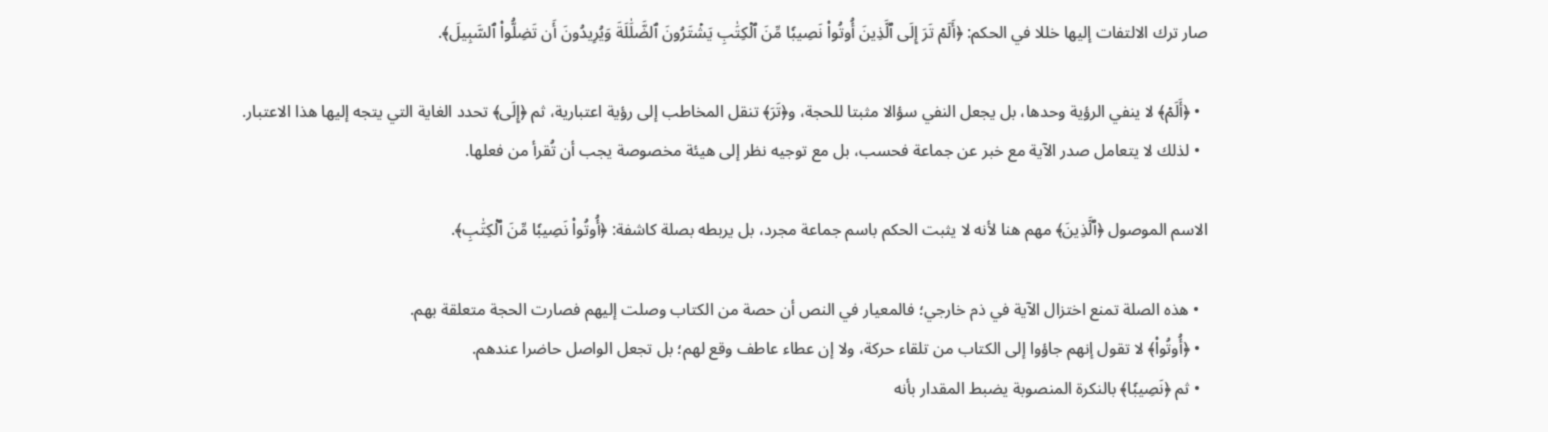صار ترك الالتفات إليها خللا في الحكم: ﴿أَلَمۡ تَرَ إِلَى ٱلَّذِينَ أُوتُواْ نَصِيبٗا مِّنَ ٱلۡكِتَٰبِ يَشۡتَرُونَ ٱلضَّلَٰلَةَ وَيُرِيدُونَ أَن تَضِلُّواْ ٱلسَّبِيلَ﴾.

  • ﴿أَلَمۡ﴾ لا ينفي الرؤية وحدها، بل يجعل النفي سؤالا مثبتا للحجة، و﴿تَرَ﴾ تنقل المخاطب إلى رؤية اعتبارية، ثم ﴿إِلَى﴾ تحدد الغاية التي يتجه إليها هذا الاعتبار.
  • لذلك لا يتعامل صدر الآية مع خبر عن جماعة فحسب، بل مع توجيه نظر إلى هيئة مخصوصة يجب أن تُقرأ من فعلها.

الاسم الموصول ﴿ٱلَّذِينَ﴾ مهم هنا لأنه لا يثبت الحكم باسم جماعة مجرد، بل يربطه بصلة كاشفة: ﴿أُوتُواْ نَصِيبٗا مِّنَ ٱلۡكِتَٰبِ﴾.

  • هذه الصلة تمنع اختزال الآية في ذم خارجي؛ فالمعيار في النص أن حصة من الكتاب وصلت إليهم فصارت الحجة متعلقة بهم.
  • ﴿أُوتُواْ﴾ لا تقول إنهم جاؤوا إلى الكتاب من تلقاء حركة، ولا إن عطاء عاطف وقع لهم؛ بل تجعل الواصل حاضرا عندهم.
  • ثم ﴿نَصِيبٗا﴾ بالنكرة المنصوبة يضبط المقدار بأنه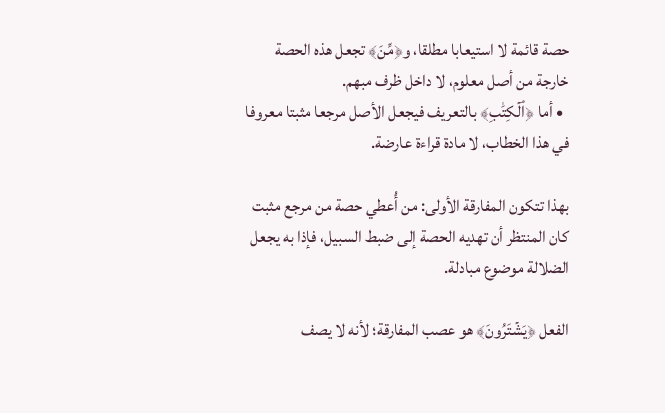حصة قائمة لا استيعابا مطلقا، و﴿مِّنَ﴾ تجعل هذه الحصة خارجة من أصل معلوم، لا داخل ظرف مبهم.
  • أما ﴿ٱلۡكِتَٰبِ﴾ بالتعريف فيجعل الأصل مرجعا مثبتا معروفا في هذا الخطاب، لا مادة قراءة عارضة.

بهذا تتكون المفارقة الأولى: من أُعطي حصة من مرجع مثبت كان المنتظر أن تهديه الحصة إلى ضبط السبيل، فإذا به يجعل الضلالة موضوع مبادلة.

الفعل ﴿يَشۡتَرُونَ﴾ هو عصب المفارقة؛ لأنه لا يصف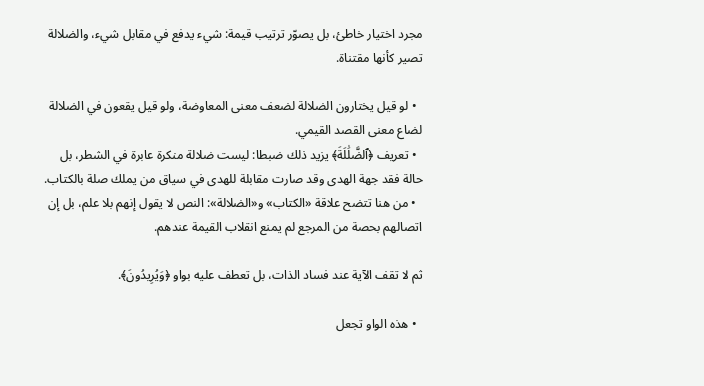مجرد اختيار خاطئ، بل يصوّر ترتيب قيمة: شيء يدفع في مقابل شيء، والضلالة تصير كأنها مقتناة.

  • لو قيل يختارون الضلالة لضعف معنى المعاوضة، ولو قيل يقعون في الضلالة لضاع معنى القصد القيمي.
  • تعريف ﴿ٱلضَّلَٰلَةَ﴾ يزيد ذلك ضبطا: ليست ضلالة منكرة عابرة في الشطر، بل حالة فقد جهة الهدى وقد صارت مقابلة للهدى في سياق من يملك صلة بالكتاب.
  • من هنا تتضح علاقة «الكتاب» و«الضلالة»: النص لا يقول إنهم بلا علم، بل إن اتصالهم بحصة من المرجع لم يمنع انقلاب القيمة عندهم.

ثم لا تقف الآية عند فساد الذات، بل تعطف عليه بواو ﴿وَيُرِيدُونَ﴾.

  • هذه الواو تجعل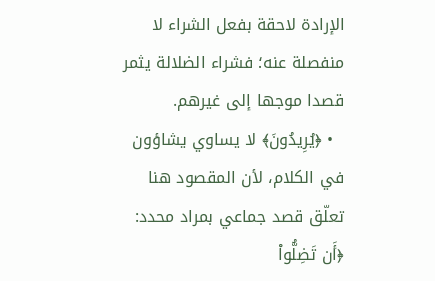الإرادة لاحقة بفعل الشراء لا منفصلة عنه؛ فشراء الضلالة يثمر قصدا موجها إلى غيرهم.
  • ﴿يُرِيدُونَ﴾ لا يساوي يشاؤون في الكلام، لأن المقصود هنا تعلّق قصد جماعي بمراد محدد: ﴿أَن تَضِلُّواْ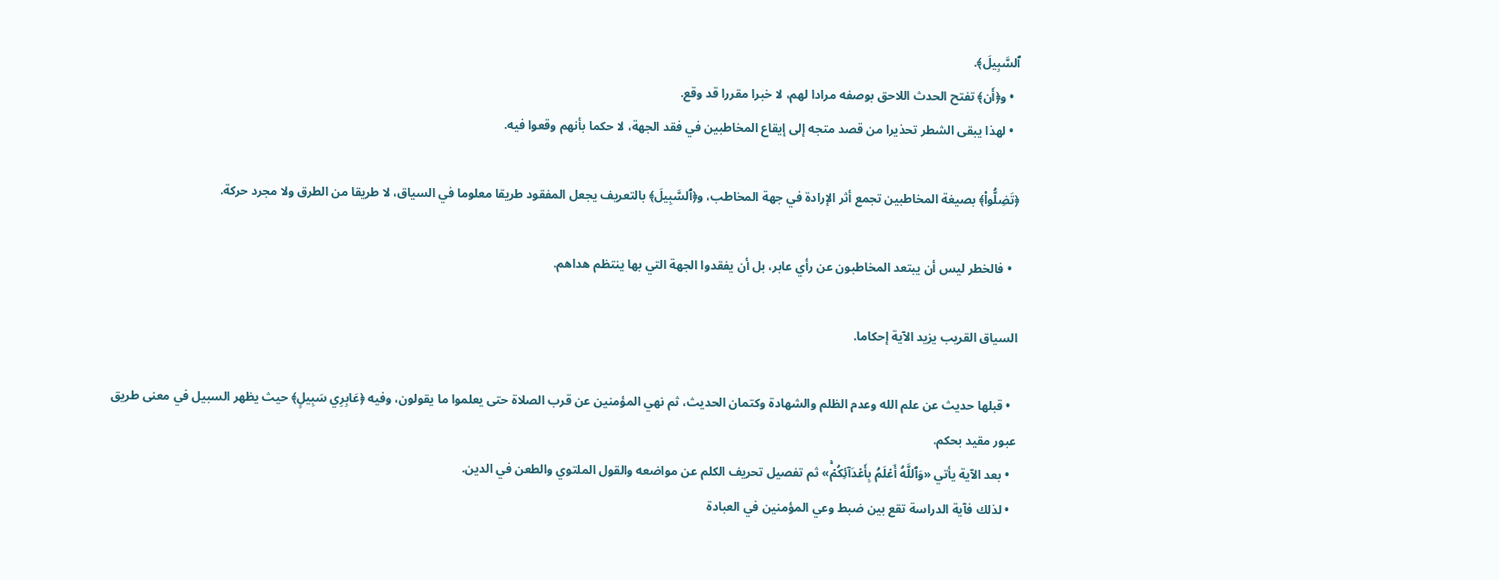ٱلسَّبِيلَ﴾.
  • و﴿أَن﴾ تفتح الحدث اللاحق بوصفه مرادا لهم، لا خبرا مقررا قد وقع.
  • لهذا يبقى الشطر تحذيرا من قصد متجه إلى إيقاع المخاطبين في فقد الجهة، لا حكما بأنهم وقعوا فيه.

﴿تَضِلُّواْ﴾ بصيغة المخاطبين تجمع أثر الإرادة في جهة المخاطب، و﴿ٱلسَّبِيلَ﴾ بالتعريف يجعل المفقود طريقا معلوما في السياق، لا طريقا من الطرق ولا مجرد حركة.

  • فالخطر ليس أن يبتعد المخاطبون عن رأي عابر، بل أن يفقدوا الجهة التي بها ينتظم هداهم.

السياق القريب يزيد الآية إحكاما.

  • قبلها حديث عن علم الله وعدم الظلم والشهادة وكتمان الحديث، ثم نهي المؤمنين عن قرب الصلاة حتى يعلموا ما يقولون، وفيه ﴿عَابِرِي سَبِيلٍ﴾ حيث يظهر السبيل في معنى طريق عبور مقيد بحكم.
  • بعد الآية يأتي «وَٱللَّهُ أَعۡلَمُ بِأَعۡدَآئِكُمۡۚ» ثم تفصيل تحريف الكلم عن مواضعه والقول الملتوي والطعن في الدين.
  • لذلك فآية الدراسة تقع بين ضبط وعي المؤمنين في العبادة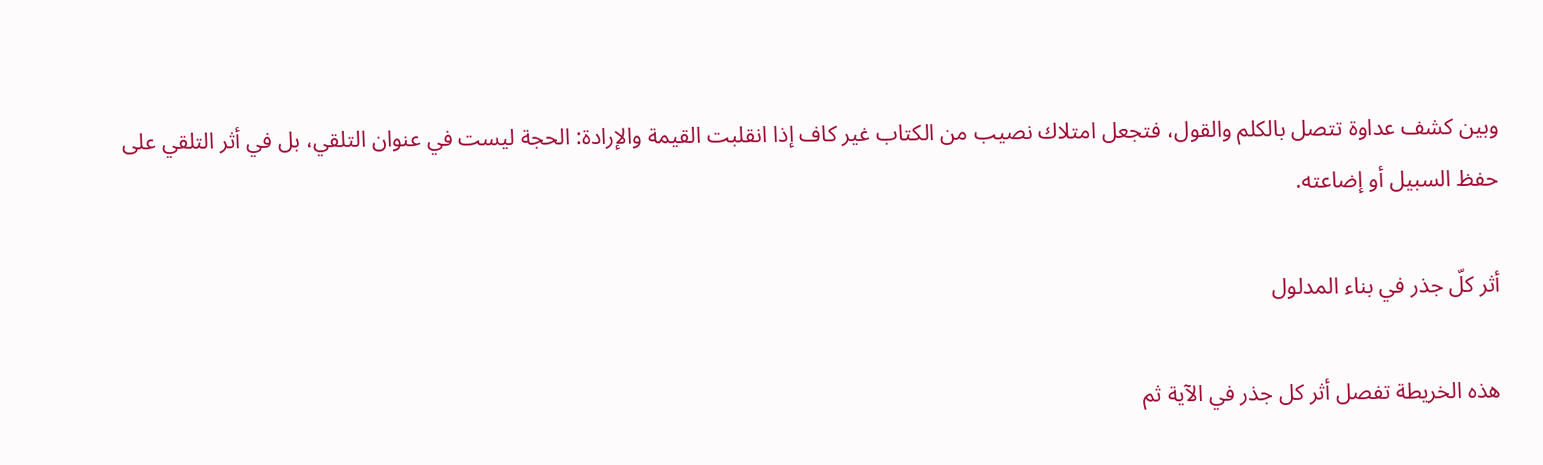وبين كشف عداوة تتصل بالكلم والقول، فتجعل امتلاك نصيب من الكتاب غير كاف إذا انقلبت القيمة والإرادة: الحجة ليست في عنوان التلقي، بل في أثر التلقي على حفظ السبيل أو إضاعته.

أثر كلّ جذر في بناء المدلول

هذه الخريطة تفصل أثر كل جذر في الآية ثم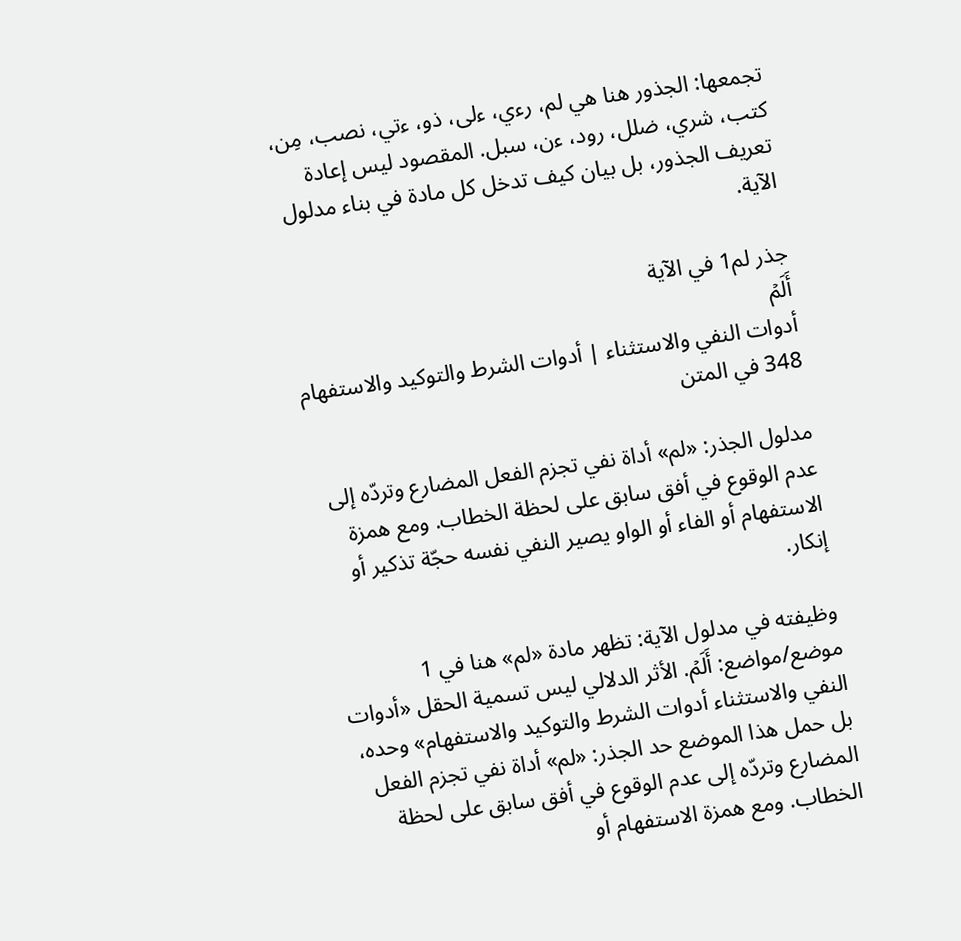تجمعها: الجذور هنا هي لم، رءي، ءلى، ذو، ءتي، نصب، مِن، كتب، شري، ضلل، رود، ءن، سبل. المقصود ليس إعادة تعريف الجذور، بل بيان كيف تدخل كل مادة في بناء مدلول الآية.

جذر لم1 في الآية
أَلَمۡ
أدوات النفي والاستثناء | أدوات الشرط والتوكيد والاستفهام 348 في المتن

مدلول الجذر: «لم» أداة نفي تجزم الفعل المضارع وتردّه إلى عدم الوقوع في أفق سابق على لحظة الخطاب. ومع همزة الاستفهام أو الفاء أو الواو يصير النفي نفسه حجّة تذكير أو إنكار.

وظيفته في مدلول الآية: تظهر مادة «لم» هنا في 1 موضع/مواضع: أَلَمۡ. الأثر الدلالي ليس تسمية الحقل «أدوات النفي والاستثناء أدوات الشرط والتوكيد والاستفهام» وحده، بل حمل هذا الموضع حد الجذر: «لم» أداة نفي تجزم الفعل المضارع وتردّه إلى عدم الوقوع في أفق سابق على لحظة الخطاب. ومع همزة الاستفهام أو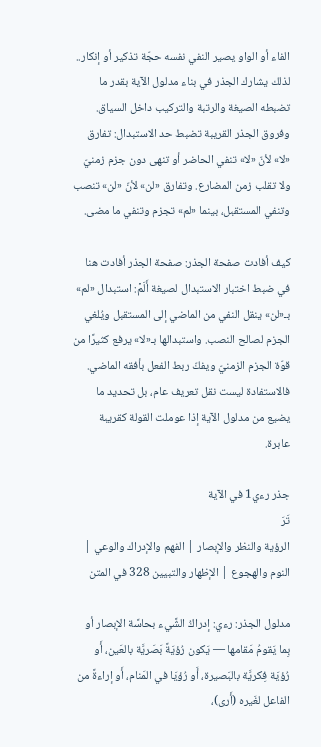الفاء أو الواو يصير النفي نفسه حجّة تذكير أو إنكار.. لذلك يشارك الجذر في بناء مدلول الآية بقدر ما تضبطه الصيغة والرتبة والتركيب داخل السياق. وفروق الجذر القريبة تضبط حد الاستبدال: تفارق «لا» لأنّ «لا» تنفي الحاضر أو تنهى دون جزم زمنيّ ولا تقلب زمن المضارع. وتفارق «لن» لأنّ «لن» تنصب وتنفي المستقبل، بينما «لم» تجزم وتنفي ما مضى.

كيف أفادت صفحة الجذر: صفحة الجذر أفادت هنا في ضبط اختبار الاستبدال لصيغة أَلَمۡ: استبدال «لم» بـ«لن» ينقل النفي من الماضي إلى المستقبل ويُلغي الجزم لصالح النصب. واستبدالها بـ«لا» يرفع كثيرًا من قوّة الجزم الزمنيّ ويفكّ ربط الفعل بأفقه الماضي. فالاستفادة ليست نقل تعريف عام، بل تحديد ما يضيع من مدلول الآية إذا عوملت القولة كقريبة عابرة.

جذر رءي1 في الآية
تَرَ
الرؤية والنظر والإبصار | الفهم والإدراك والوعي | النوم والهجوع | الإظهار والتبيين 328 في المتن

مدلول الجذر: رءي: إدراكُ الشَّيء بحاسَّة الإبصار أو بِما يَقومُ مَقامها — يَكون رُؤيَةً بَصَريَّة بالعَين، أَو رُؤيَة فِكريَّة بالبَصيرة، أَو رُؤيَا في المَنام، أَو إراءةً من الفاعل لغَيره (أَرى)،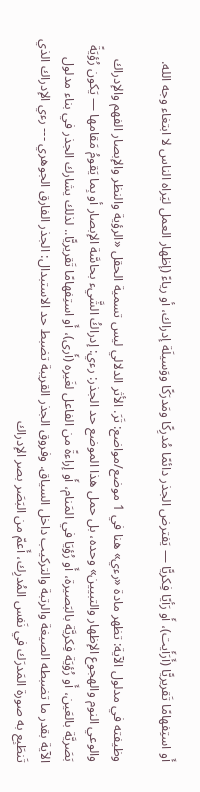أَو استِفهامًا تَقريريًّا (أَرَأَيت)، أَو رَأيًا فِكريًّا — يَفترض الجذر دائمًا مُدرِكًا ومَدرَكًا ووَسيلَة إدراك، أو رياءً (إظهار العمل ليَراه الناس لا ابتغاء وجه الله.

وظيفته في مدلول الآية: تظهر مادة «رءي» هنا في 1 موضع/مواضع: تَرَ. الأثر الدلالي ليس تسمية الحقل «الرؤية والنظر والإبصار الفهم والإدراك والوعي النوم والهجوع الإظهار والتبيين» وحده، بل حمل هذا الموضع حد الجذر: رءي: إدراكُ الشَّيء بحاسَّة الإبصار أو بِما يَقومُ مَقامها — يَكون رُؤيَةً بَصَريَّة بالعَين، أَو رُؤيَة فِكريَّة بالبَصيرة، أَو رُؤيَا في المَنام، أَو إراءةً من الفاعل لغَيره (أَرى)، أَو استِفهامًا تَقريريًّا.. لذلك يشارك الجذر في بناء مدلول الآية بقدر ما تضبطه الصيغة والرتبة والتركيب داخل السياق. وفروق الجذر القريبة تضبط حد الاستبدال: الجذر الفارق الجوهري --- رءي الإدراك الذي تَنطَبِع به صورة المَدرَك في نَفس المُدرِك، أَعمّ من البَصَر بصر الإدراك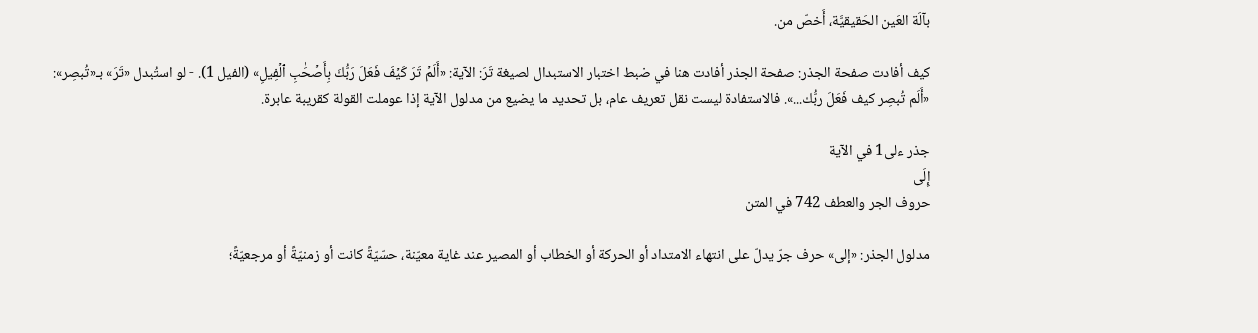بآلَة العَين الحَقيقيَّة، أَخصّ من.

كيف أفادت صفحة الجذر: صفحة الجذر أفادت هنا في ضبط اختبار الاستبدال لصيغة تَرَ: الآية: «أَلَمۡ تَرَ كَيۡفَ فَعَلَ رَبُّكَ بِأَصۡحَٰبِ ٱلۡفِيلِ» (الفيل 1). - لو استُبدل «تَرَ» بـ«تُبصِر»: «أَلَم تُبصِر كيف فَعَلَ ربُّك...». فالاستفادة ليست نقل تعريف عام، بل تحديد ما يضيع من مدلول الآية إذا عوملت القولة كقريبة عابرة.

جذر ءلى1 في الآية
إِلَى
حروف الجر والعطف 742 في المتن

مدلول الجذر: «إلى» حرف جرّ يدلّ على انتهاء الامتداد أو الحركة أو الخطاب أو المصير عند غاية معيّنة، حسّيّةً كانت أو زمنيّةً أو مرجعيّةً؛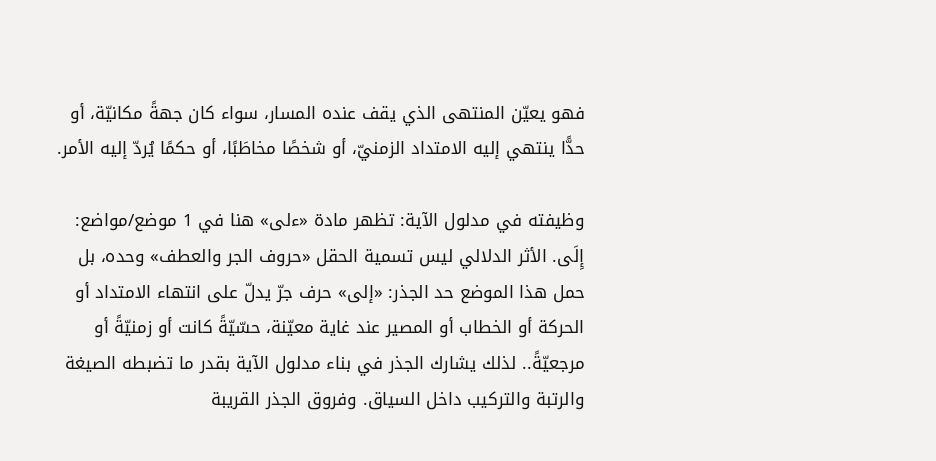فهو يعيّن المنتهى الذي يقف عنده المسار، سواء كان جهةً مكانيّة، أو حدًّا ينتهي إليه الامتداد الزمنيّ، أو شخصًا مخاطَبًا، أو حكمًا يُردّ إليه الأمر.

وظيفته في مدلول الآية: تظهر مادة «ءلى» هنا في 1 موضع/مواضع: إِلَى. الأثر الدلالي ليس تسمية الحقل «حروف الجر والعطف» وحده، بل حمل هذا الموضع حد الجذر: «إلى» حرف جرّ يدلّ على انتهاء الامتداد أو الحركة أو الخطاب أو المصير عند غاية معيّنة، حسّيّةً كانت أو زمنيّةً أو مرجعيّةً.. لذلك يشارك الجذر في بناء مدلول الآية بقدر ما تضبطه الصيغة والرتبة والتركيب داخل السياق. وفروق الجذر القريبة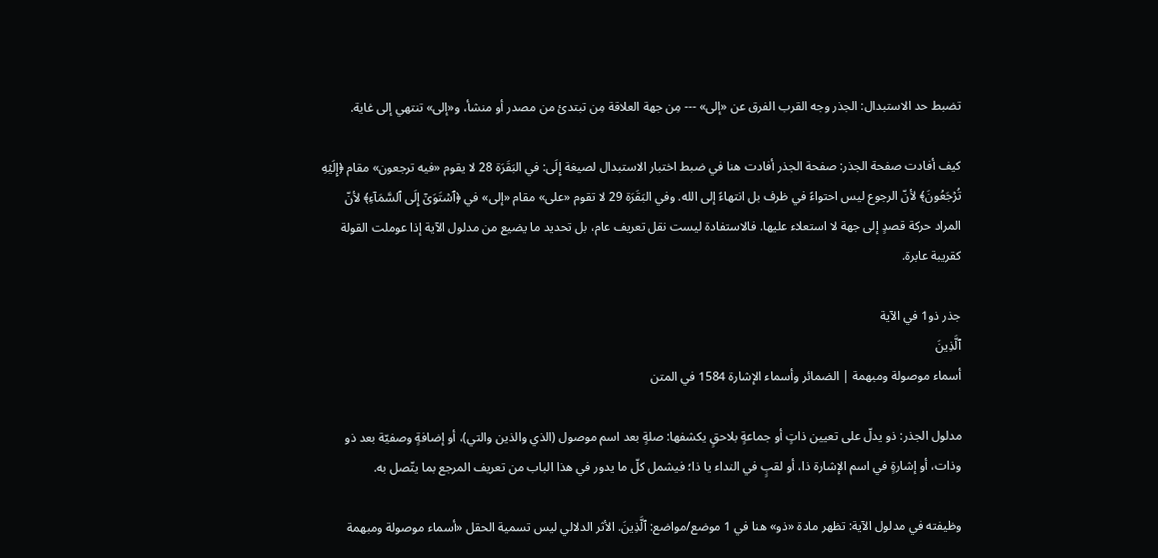تضبط حد الاستبدال: الجذر وجه القرب الفرق عن «إلى» --- مِن جهة العلاقة مِن تبتدئ من مصدر أو منشأ، و«إلى» تنتهي إلى غاية.

كيف أفادت صفحة الجذر: صفحة الجذر أفادت هنا في ضبط اختبار الاستبدال لصيغة إِلَى: في البَقَرَة 28 لا يقوم «فيه ترجعون» مقام ﴿إِلَيۡهِ تُرۡجَعُونَ﴾ لأنّ الرجوع ليس احتواءً في ظرف بل انتهاءً إلى الله. وفي البَقَرَة 29 لا تقوم «على» مقام «إلى» في ﴿ٱسۡتَوَىٰٓ إِلَى ٱلسَّمَآءِ﴾ لأنّ المراد حركة قصدٍ إلى جهة لا استعلاء عليها. فالاستفادة ليست نقل تعريف عام، بل تحديد ما يضيع من مدلول الآية إذا عوملت القولة كقريبة عابرة.

جذر ذو1 في الآية
ٱلَّذِينَ
أسماء موصولة ومبهمة | الضمائر وأسماء الإشارة 1584 في المتن

مدلول الجذر: ذو يدلّ على تعيين ذاتٍ أو جماعةٍ بلاحقٍ يكشفها: صلةٍ بعد اسم موصول (الذي والذين والتي)، أو إضافةٍ وصفيّة بعد ذو وذات، أو إشارةٍ في اسم الإشارة ذا، أو لقبٍ في النداء يا ذا؛ فيشمل كلّ ما يدور في هذا الباب من تعريف المرجع بما يتّصل به.

وظيفته في مدلول الآية: تظهر مادة «ذو» هنا في 1 موضع/مواضع: ٱلَّذِينَ. الأثر الدلالي ليس تسمية الحقل «أسماء موصولة ومبهمة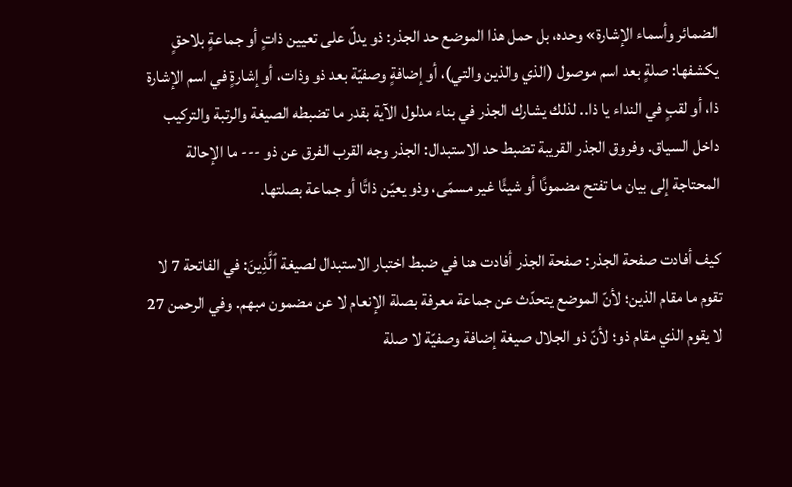الضمائر وأسماء الإشارة» وحده، بل حمل هذا الموضع حد الجذر: ذو يدلّ على تعيين ذاتٍ أو جماعةٍ بلاحقٍ يكشفها: صلةٍ بعد اسم موصول (الذي والذين والتي)، أو إضافةٍ وصفيّة بعد ذو وذات، أو إشارةٍ في اسم الإشارة ذا، أو لقبٍ في النداء يا ذا.. لذلك يشارك الجذر في بناء مدلول الآية بقدر ما تضبطه الصيغة والرتبة والتركيب داخل السياق. وفروق الجذر القريبة تضبط حد الاستبدال: الجذر وجه القرب الفرق عن ذو --- ما الإحالة المحتاجة إلى بيان ما تفتح مضمونًا أو شيئًا غير مسمّى، وذو يعيّن ذاتًا أو جماعة بصلتها.

كيف أفادت صفحة الجذر: صفحة الجذر أفادت هنا في ضبط اختبار الاستبدال لصيغة ٱلَّذِينَ: في الفاتحة 7 لا تقوم ما مقام الذين؛ لأنّ الموضع يتحدّث عن جماعة معرفة بصلة الإنعام لا عن مضمون مبهم. وفي الرحمن 27 لا يقوم الذي مقام ذو؛ لأنّ ذو الجلال صيغة إضافة وصفيّة لا صلة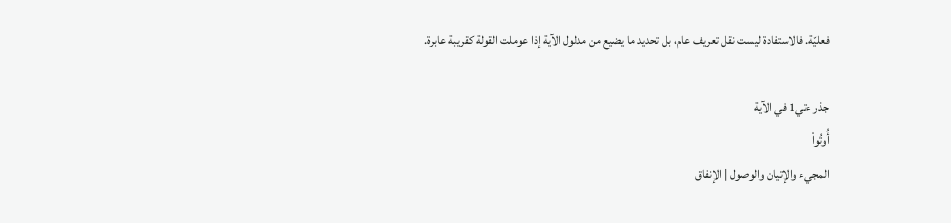فعليّة. فالاستفادة ليست نقل تعريف عام، بل تحديد ما يضيع من مدلول الآية إذا عوملت القولة كقريبة عابرة.

جذر ءتي1 في الآية
أُوتُواْ
المجيء والإتيان والوصول | الإنفاق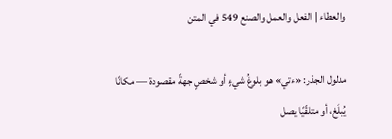والعطاء | الفعل والعمل والصنع 549 في المتن

مدلول الجذر: «ءتي» هو بلوغُ شيءٍ أو شخصٍ جهةً مقصودة — مكانًا يُبلَغ، أو متلقّيًا يصل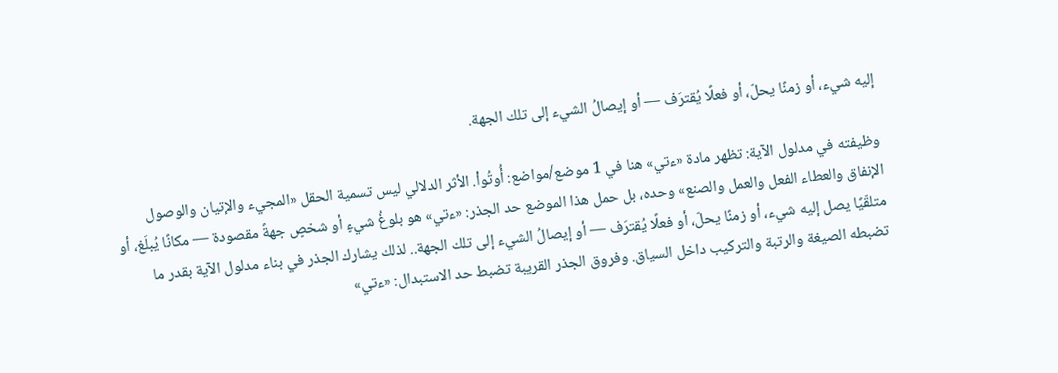إليه شيء، أو زمنًا يحلّ، أو فعلًا يُقترَف — أو إيصالُ الشيء إلى تلك الجهة.

وظيفته في مدلول الآية: تظهر مادة «ءتي» هنا في 1 موضع/مواضع: أُوتُواْ. الأثر الدلالي ليس تسمية الحقل «المجيء والإتيان والوصول الإنفاق والعطاء الفعل والعمل والصنع» وحده، بل حمل هذا الموضع حد الجذر: «ءتي» هو بلوغُ شيءٍ أو شخصٍ جهةً مقصودة — مكانًا يُبلَغ، أو متلقّيًا يصل إليه شيء، أو زمنًا يحلّ، أو فعلًا يُقترَف — أو إيصالُ الشيء إلى تلك الجهة.. لذلك يشارك الجذر في بناء مدلول الآية بقدر ما تضبطه الصيغة والرتبة والتركيب داخل السياق. وفروق الجذر القريبة تضبط حد الاستبدال: «ءتي»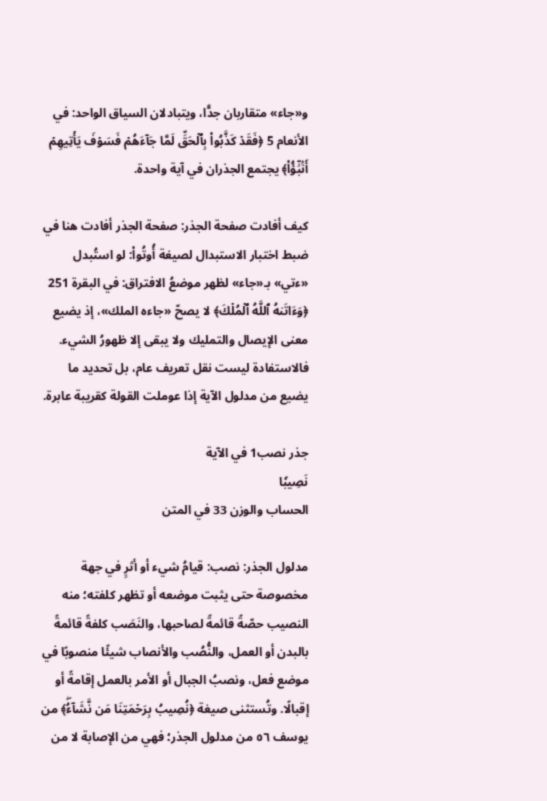و«جاء» متقاربان جدًّا، ويتبادلان السياق الواحد: في الأنعام 5 ﴿فَقَدۡ كَذَّبُواْ بِٱلۡحَقِّ لَمَّا جَآءَهُمۡ فَسَوۡفَ يَأۡتِيهِمۡ أَنۢبَٰٓؤُاْ﴾ يجتمع الجذران في آية واحدة.

كيف أفادت صفحة الجذر: صفحة الجذر أفادت هنا في ضبط اختبار الاستبدال لصيغة أُوتُواْ: لو استُبدل «ءتي» بـ«جاء» لظهر موضعُ الافتراق: في البقرة 251 ﴿وَءَاتَىٰهُ ٱللَّهُ ٱلۡمُلۡكَ﴾ لا يصحّ «جاءه الملك»، إذ يضيع معنى الإيصال والتمليك ولا يبقى إلا ظهورُ الشيء. فالاستفادة ليست نقل تعريف عام، بل تحديد ما يضيع من مدلول الآية إذا عوملت القولة كقريبة عابرة.

جذر نصب1 في الآية
نَصِيبٗا
الحساب والوزن 33 في المتن

مدلول الجذر: نصب: قيامُ شيء أو أثرٍ في جهة مخصوصة حتى يثبت موضعه أو تظهر كلفته؛ منه النصيب حصّةً قائمةً لصاحبها، والنَصَب كلفةً قائمةً بالبدن أو العمل، والنُّصُب والأنصاب شيئًا منصوبًا في موضع فعل، ونصبُ الجبال أو الأمر بالعمل إقامةً أو إقبالًا. وتُستثنى صيغة ﴿نُصِيبُ بِرَحۡمَتِنَا مَن نَّشَآءُۖ﴾ من يوسف ٥٦ من مدلول الجذر؛ فهي من الإصابة لا من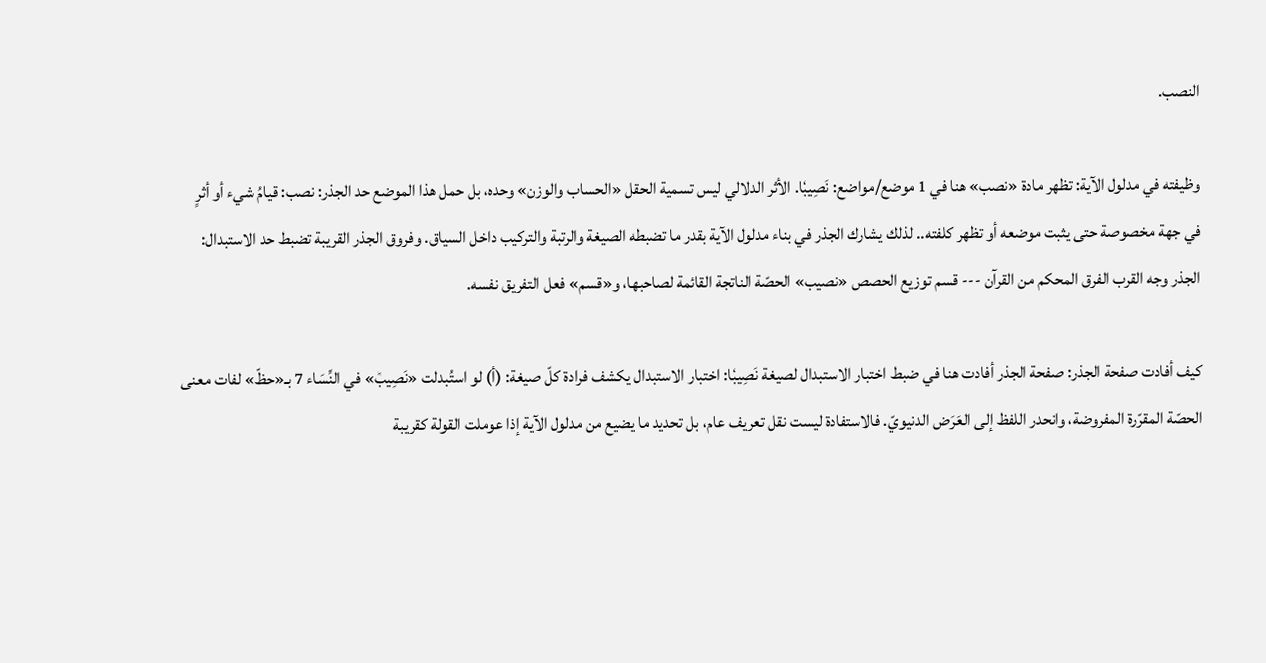النصب.

وظيفته في مدلول الآية: تظهر مادة «نصب» هنا في 1 موضع/مواضع: نَصِيبٗا. الأثر الدلالي ليس تسمية الحقل «الحساب والوزن» وحده، بل حمل هذا الموضع حد الجذر: نصب: قيامُ شيء أو أثرٍ في جهة مخصوصة حتى يثبت موضعه أو تظهر كلفته.. لذلك يشارك الجذر في بناء مدلول الآية بقدر ما تضبطه الصيغة والرتبة والتركيب داخل السياق. وفروق الجذر القريبة تضبط حد الاستبدال: الجذر وجه القرب الفرق المحكم من القرآن --- قسم توزيع الحصص «نصيب» الحصّة الناتجة القائمة لصاحبها، و«قسم» فعل التفريق نفسه.

كيف أفادت صفحة الجذر: صفحة الجذر أفادت هنا في ضبط اختبار الاستبدال لصيغة نَصِيبٗا: اختبار الاستبدال يكشف فرادة كلّ صيغة: (أ) لو استُبدلت «نَصِيبٞ» في النِّسَاء 7 بـ«حظّ» لفات معنى الحصّة المقرّرة المفروضة، وانحدر اللفظ إلى العَرَض الدنيويّ. فالاستفادة ليست نقل تعريف عام، بل تحديد ما يضيع من مدلول الآية إذا عوملت القولة كقريبة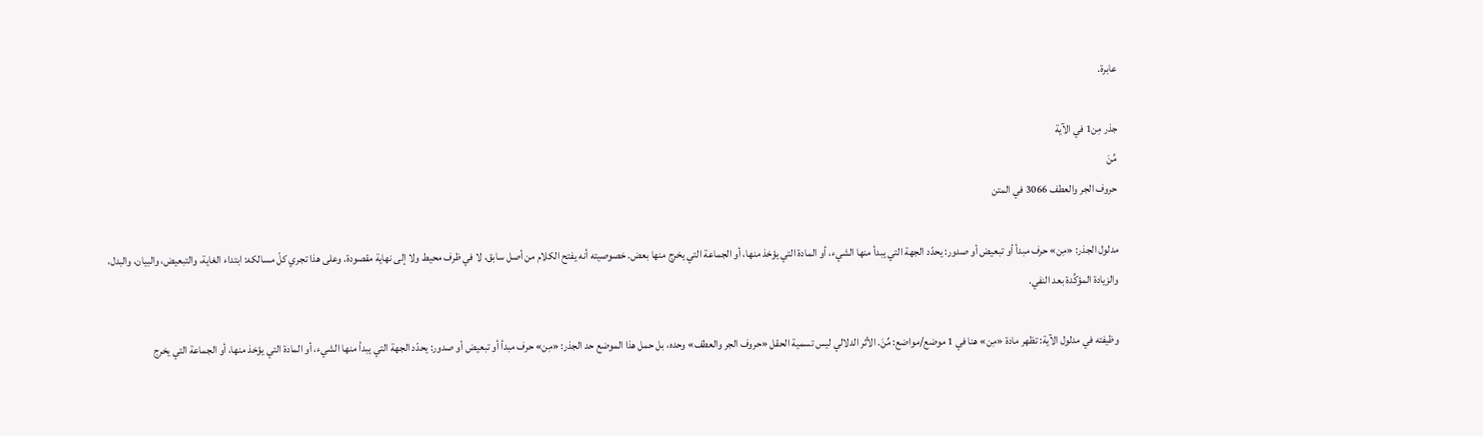عابرة.

جذر مِن1 في الآية
مِّنَ
حروف الجر والعطف 3066 في المتن

مدلول الجذر: «مِن» حرف مبدأ أو تبعيض أو صدور: يحدّد الجهة التي يبدأ منها الشيء، أو المادة التي يؤخذ منها، أو الجماعة التي يخرج منها بعض. خصوصيته أنه يفتح الكلام من أصل سابق، لا في ظرف محيط ولا إلى نهاية مقصودة. وعلى هذا تجري كلّ مسالكه: ابتداء الغاية، والتبعيض، والبيان، والبدل، والزيادة المؤكِّدة بعد النفي.

وظيفته في مدلول الآية: تظهر مادة «مِن» هنا في 1 موضع/مواضع: مِّنَ. الأثر الدلالي ليس تسمية الحقل «حروف الجر والعطف» وحده، بل حمل هذا الموضع حد الجذر: «مِن» حرف مبدأ أو تبعيض أو صدور: يحدّد الجهة التي يبدأ منها الشيء، أو المادة التي يؤخذ منها، أو الجماعة التي يخرج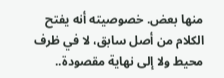منها بعض. خصوصيته أنه يفتح الكلام من أصل سابق، لا في ظرف محيط ولا إلى نهاية مقصودة..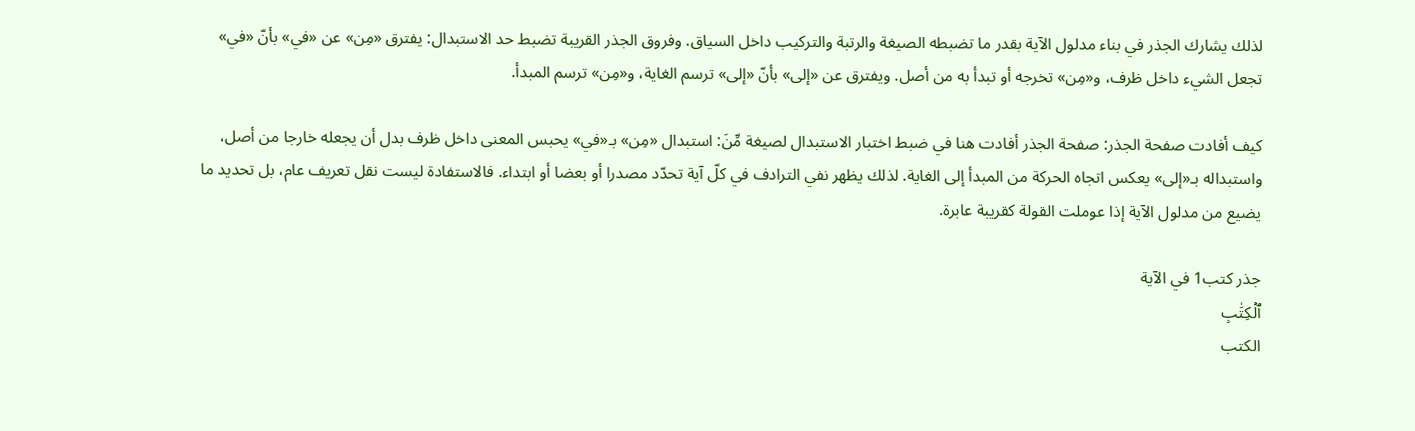لذلك يشارك الجذر في بناء مدلول الآية بقدر ما تضبطه الصيغة والرتبة والتركيب داخل السياق. وفروق الجذر القريبة تضبط حد الاستبدال: يفترق «مِن» عن «في» بأنّ «في» تجعل الشيء داخل ظرف، و«مِن» تخرجه أو تبدأ به من أصل. ويفترق عن «إلى» بأنّ «إلى» ترسم الغاية، و«مِن» ترسم المبدأ.

كيف أفادت صفحة الجذر: صفحة الجذر أفادت هنا في ضبط اختبار الاستبدال لصيغة مِّنَ: استبدال «مِن» بـ«في» يحبس المعنى داخل ظرف بدل أن يجعله خارجا من أصل، واستبداله بـ«إلى» يعكس اتجاه الحركة من المبدأ إلى الغاية. لذلك يظهر نفي الترادف في كلّ آية تحدّد مصدرا أو بعضا أو ابتداء. فالاستفادة ليست نقل تعريف عام، بل تحديد ما يضيع من مدلول الآية إذا عوملت القولة كقريبة عابرة.

جذر كتب1 في الآية
ٱلۡكِتَٰبِ
الكتب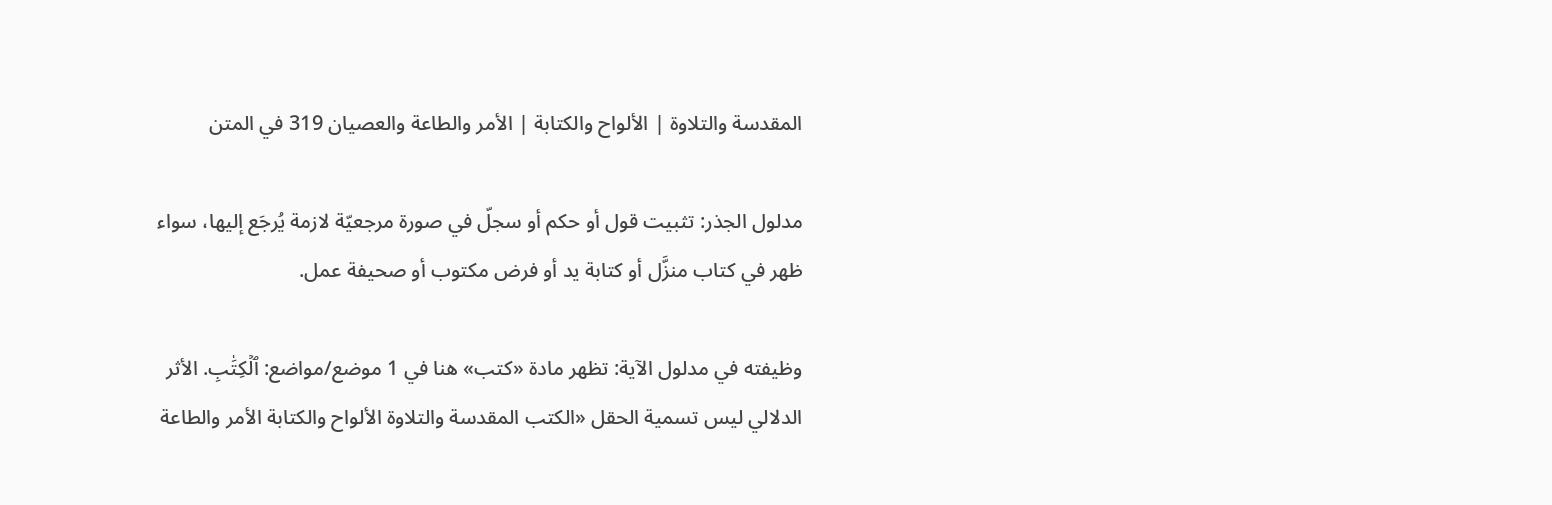المقدسة والتلاوة | الألواح والكتابة | الأمر والطاعة والعصيان 319 في المتن

مدلول الجذر: تثبيت قول أو حكم أو سجلّ في صورة مرجعيّة لازمة يُرجَع إليها، سواء ظهر في كتاب منزَّل أو كتابة يد أو فرض مكتوب أو صحيفة عمل.

وظيفته في مدلول الآية: تظهر مادة «كتب» هنا في 1 موضع/مواضع: ٱلۡكِتَٰبِ. الأثر الدلالي ليس تسمية الحقل «الكتب المقدسة والتلاوة الألواح والكتابة الأمر والطاعة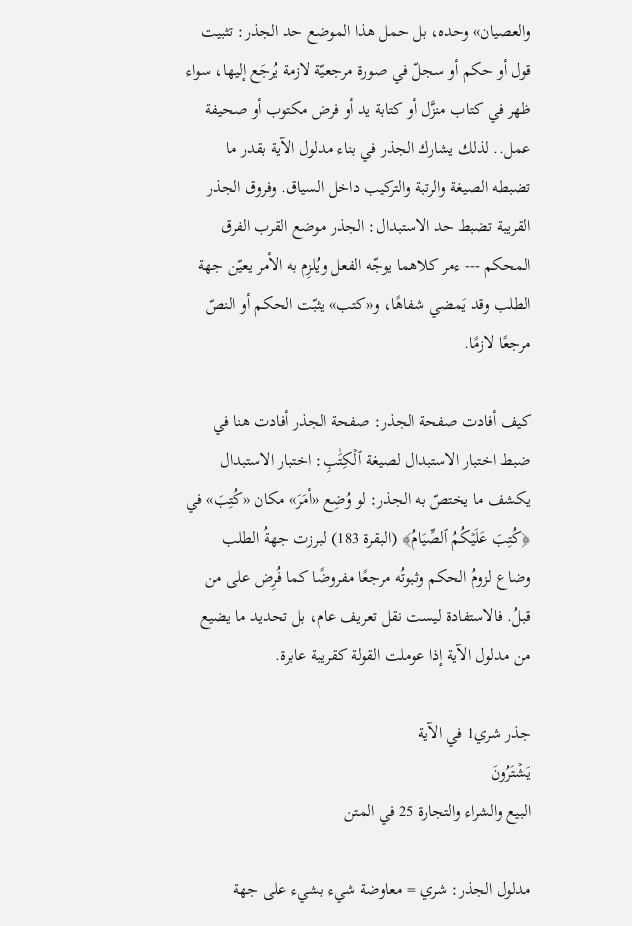والعصيان» وحده، بل حمل هذا الموضع حد الجذر: تثبيت قول أو حكم أو سجلّ في صورة مرجعيّة لازمة يُرجَع إليها، سواء ظهر في كتاب منزَّل أو كتابة يد أو فرض مكتوب أو صحيفة عمل.. لذلك يشارك الجذر في بناء مدلول الآية بقدر ما تضبطه الصيغة والرتبة والتركيب داخل السياق. وفروق الجذر القريبة تضبط حد الاستبدال: الجذر موضع القرب الفرق المحكم --- ءمر كلاهما يوجّه الفعل ويُلزِم به الأمر يعيّن جهة الطلب وقد يَمضي شفاهًا، و«كتب» يثبّت الحكم أو النصّ مرجعًا لازمًا.

كيف أفادت صفحة الجذر: صفحة الجذر أفادت هنا في ضبط اختبار الاستبدال لصيغة ٱلۡكِتَٰبِ: اختبار الاستبدال يكشف ما يختصّ به الجذر: لو وُضِع «أمَرَ» مكان «كُتِبَ» في ﴿كُتِبَ عَلَيۡكُمُ ٱلصِّيَامُ﴾ (البقرة 183) لبرزت جهةُ الطلب وضاع لزومُ الحكم وثبوتُه مرجعًا مفروضًا كما فُرِض على من قبلُ. فالاستفادة ليست نقل تعريف عام، بل تحديد ما يضيع من مدلول الآية إذا عوملت القولة كقريبة عابرة.

جذر شري1 في الآية
يَشۡتَرُونَ
البيع والشراء والتجارة 25 في المتن

مدلول الجذر: شري = معاوضة شيء بشيء على جهة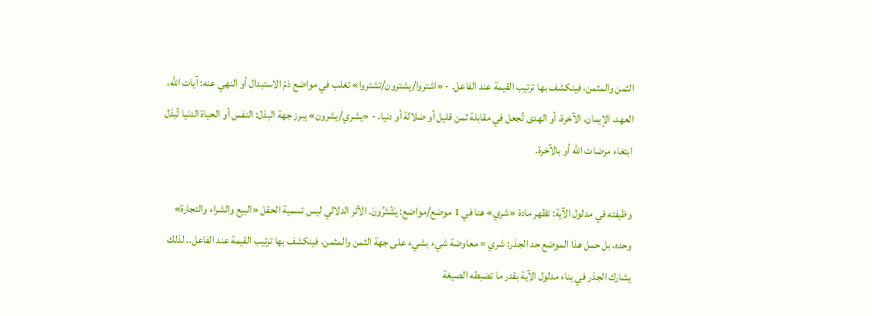الثمن والمثمن، فينكشف بها ترتيب القيمة عند الفاعل. - «اشتروا/يشترون/تشتروا» تغلب في مواضع ذمّ الاستبدال أو النهي عنه: آيات الله، العهد، الإيمان، الآخرة، أو الهدى تُجعل في مقابلة ثمن قليل أو ضلالة أو دنيا. - «يشري/يشرون» يبرز جهة البذل: النفس أو الحياة الدنيا تُبذل ابتغاء مرضات الله أو بالآخرة.

وظيفته في مدلول الآية: تظهر مادة «شري» هنا في 1 موضع/مواضع: يَشۡتَرُونَ. الأثر الدلالي ليس تسمية الحقل «البيع والشراء والتجارة» وحده، بل حمل هذا الموضع حد الجذر: شري = معاوضة شيء بشيء على جهة الثمن والمثمن، فينكشف بها ترتيب القيمة عند الفاعل.. لذلك يشارك الجذر في بناء مدلول الآية بقدر ما تضبطه الصيغة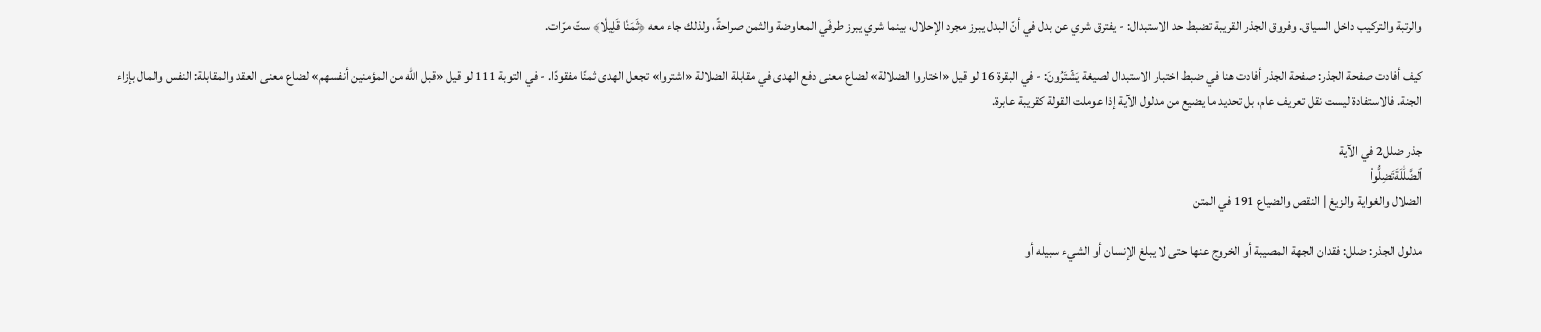والرتبة والتركيب داخل السياق. وفروق الجذر القريبة تضبط حد الاستبدال: - يفترق شري عن بدل في أنّ البدل يبرز مجرد الإحلال، بينما شري يبرز طرفَي المعاوضة والثمن صراحةً، ولذلك جاء معه ﴿ثَمَنٗا قَلِيلٗا﴾ ستّ مرّات.

كيف أفادت صفحة الجذر: صفحة الجذر أفادت هنا في ضبط اختبار الاستبدال لصيغة يَشۡتَرُونَ: - في البقرة 16 لو قيل «اختاروا الضلالة» لضاع معنى دفع الهدى في مقابلة الضلالة «اشتروا» تجعل الهدى ثمنًا مفقودًا. - في التوبة 111 لو قيل «قبل الله من المؤمنين أنفسهم» لضاع معنى العقد والمقابلة: النفس والمال بإزاء الجنة. فالاستفادة ليست نقل تعريف عام، بل تحديد ما يضيع من مدلول الآية إذا عوملت القولة كقريبة عابرة.

جذر ضلل2 في الآية
ٱلضَّلَٰلَةَتَضِلُّواْ
الضلال والغواية والزيغ | النقص والضياع 191 في المتن

مدلول الجذر: ضلل: فقدان الجهة المصيبة أو الخروج عنها حتى لا يبلغ الإنسان أو الشيء سبيله أو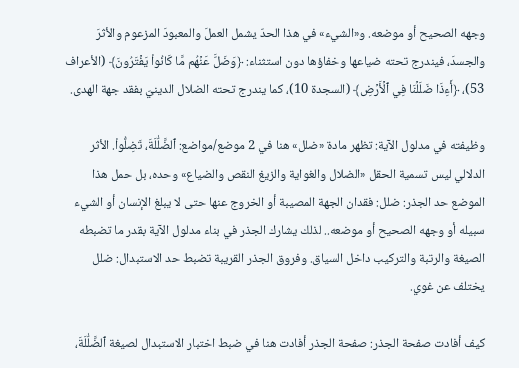وجهه الصحيح أو موضعه. و«الشيء» في هذا الحدّ يشمل العملَ والمعبودَ المزعوم والأثرَ والجسدَ، فيندرج تحته ضياعها وخفاؤها دون استثناء: ﴿وَضَلَّ عَنۡهُم مَّا كَانُواْ يَفۡتَرُونَ﴾ (الأعراف 53)، ﴿أَءِذَا ضَلَلۡنَا فِي ٱلۡأَرۡضِ﴾ (السجدة 10)، كما يندرج تحته الضلال الدينيّ بفقد جهة الهدى.

وظيفته في مدلول الآية: تظهر مادة «ضلل» هنا في 2 موضع/مواضع: ٱلضَّلَٰلَةَ، تَضِلُّواْ. الأثر الدلالي ليس تسمية الحقل «الضلال والغواية والزيغ النقص والضياع» وحده، بل حمل هذا الموضع حد الجذر: ضلل: فقدان الجهة المصيبة أو الخروج عنها حتى لا يبلغ الإنسان أو الشيء سبيله أو وجهه الصحيح أو موضعه.. لذلك يشارك الجذر في بناء مدلول الآية بقدر ما تضبطه الصيغة والرتبة والتركيب داخل السياق. وفروق الجذر القريبة تضبط حد الاستبدال: ضلل يختلف عن غوي.

كيف أفادت صفحة الجذر: صفحة الجذر أفادت هنا في ضبط اختبار الاستبدال لصيغة ٱلضَّلَٰلَةَ،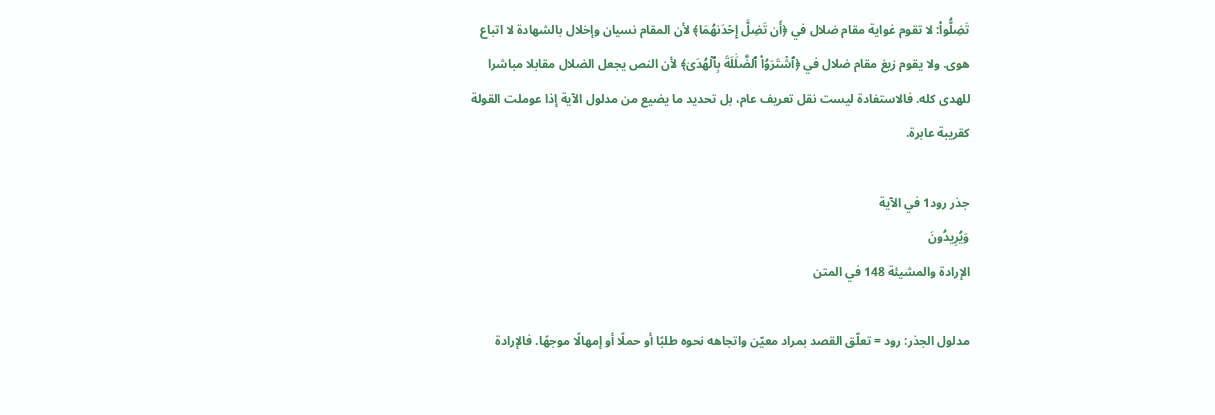تَضِلُّواْ: لا تقوم غواية مقام ضلال في ﴿أَن تَضِلَّ إِحۡدَىٰهُمَا﴾ لأن المقام نسيان وإخلال بالشهادة لا اتباع هوى. ولا يقوم زيغ مقام ضلال في ﴿ٱشۡتَرَوُاْ ٱلضَّلَٰلَةَ بِٱلۡهُدَىٰ﴾ لأن النص يجعل الضلال مقابلا مباشرا للهدى كله. فالاستفادة ليست نقل تعريف عام، بل تحديد ما يضيع من مدلول الآية إذا عوملت القولة كقريبة عابرة.

جذر رود1 في الآية
وَيُرِيدُونَ
الإرادة والمشيئة 148 في المتن

مدلول الجذر: رود = تعلّق القصد بمراد معيّن واتجاهه نحوه طلبًا أو حملًا أو إمهالًا موجهًا. فالإرادة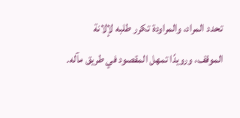تحدد المراد، والمراودة تكرر طلبه لإلانة الموقف، ورويدًا تمهل المقصود في طريق مآله.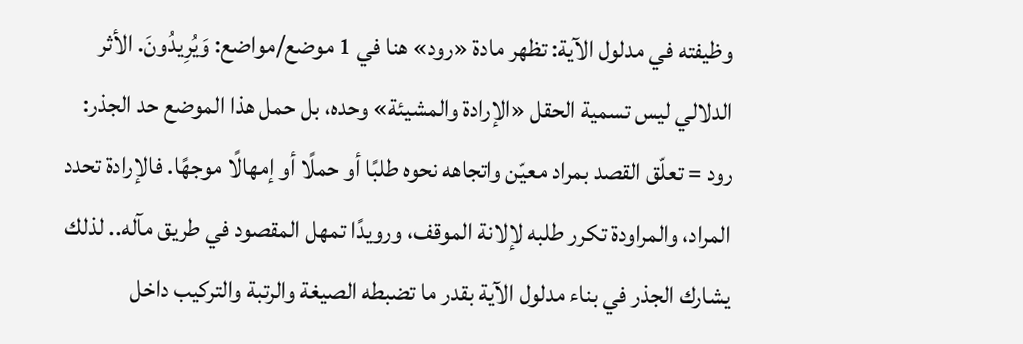وظيفته في مدلول الآية: تظهر مادة «رود» هنا في 1 موضع/مواضع: وَيُرِيدُونَ. الأثر الدلالي ليس تسمية الحقل «الإرادة والمشيئة» وحده، بل حمل هذا الموضع حد الجذر: رود = تعلّق القصد بمراد معيّن واتجاهه نحوه طلبًا أو حملًا أو إمهالًا موجهًا. فالإرادة تحدد المراد، والمراودة تكرر طلبه لإلانة الموقف، ورويدًا تمهل المقصود في طريق مآله.. لذلك يشارك الجذر في بناء مدلول الآية بقدر ما تضبطه الصيغة والرتبة والتركيب داخل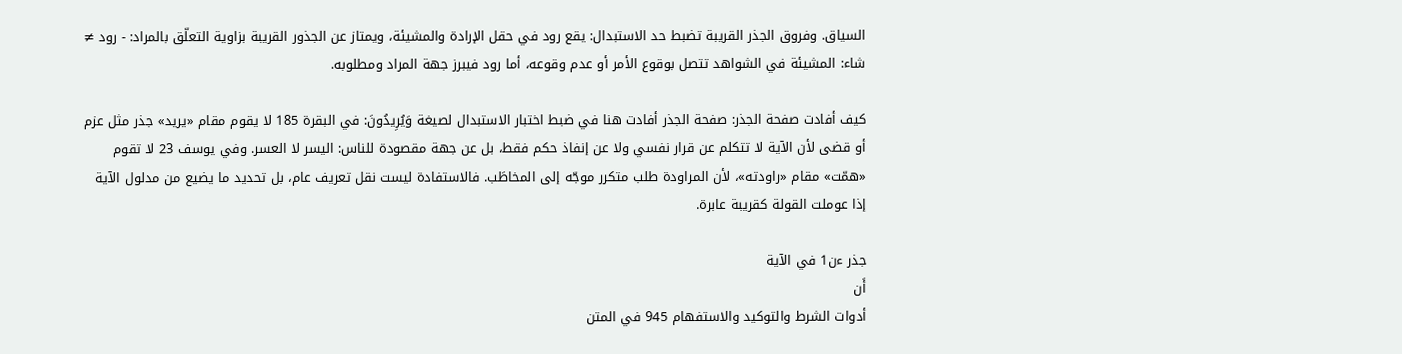السياق. وفروق الجذر القريبة تضبط حد الاستبدال: يقع رود في حقل الإرادة والمشيئة، ويمتاز عن الجذور القريبة بزاوية التعلّق بالمراد: - رود ≠ شاء: المشيئة في الشواهد تتصل بوقوع الأمر أو عدم وقوعه، أما رود فيبرز جهة المراد ومطلوبه.

كيف أفادت صفحة الجذر: صفحة الجذر أفادت هنا في ضبط اختبار الاستبدال لصيغة وَيُرِيدُونَ: في البقرة 185 لا يقوم مقام «يريد» جذر مثل عزم أو قضى لأن الآية لا تتكلم عن قرار نفسي ولا عن إنفاذ حكم فقط، بل عن جهة مقصودة للناس: اليسر لا العسر. وفي يوسف 23 لا تقوم «همّت» مقام «راودته»، لأن المراودة طلب متكرر موجّه إلى المخاطَب. فالاستفادة ليست نقل تعريف عام، بل تحديد ما يضيع من مدلول الآية إذا عوملت القولة كقريبة عابرة.

جذر ءن1 في الآية
أَن
أدوات الشرط والتوكيد والاستفهام 945 في المتن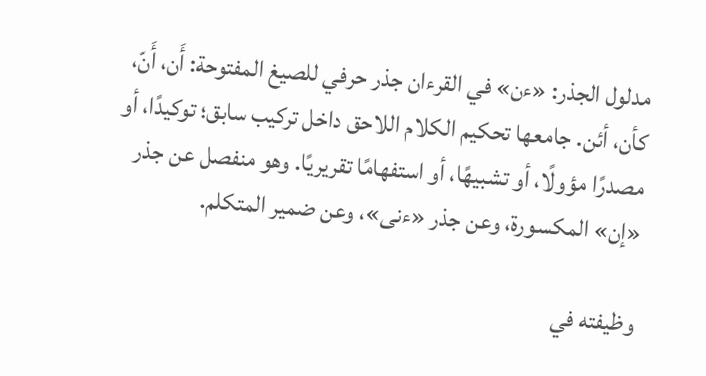مدلول الجذر: «ءن» في القرءان جذر حرفي للصيغ المفتوحة: أَن، أَنّ، كأن، أئن. جامعها تحكيم الكلام اللاحق داخل تركيب سابق؛ توكيدًا، أو مصدرًا مؤولًا، أو تشبيهًا، أو استفهامًا تقريريًا. وهو منفصل عن جذر «إن» المكسورة، وعن جذر «ءنى»، وعن ضمير المتكلم.

وظيفته في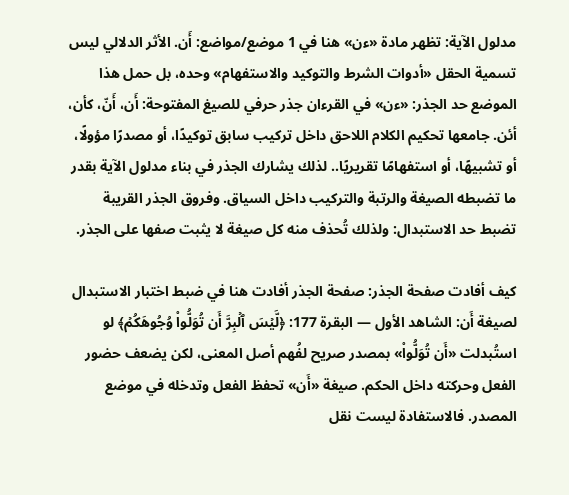مدلول الآية: تظهر مادة «ءن» هنا في 1 موضع/مواضع: أَن. الأثر الدلالي ليس تسمية الحقل «أدوات الشرط والتوكيد والاستفهام» وحده، بل حمل هذا الموضع حد الجذر: «ءن» في القرءان جذر حرفي للصيغ المفتوحة: أَن، أَنّ، كأن، أئن. جامعها تحكيم الكلام اللاحق داخل تركيب سابق توكيدًا، أو مصدرًا مؤولًا، أو تشبيهًا، أو استفهامًا تقريريًا.. لذلك يشارك الجذر في بناء مدلول الآية بقدر ما تضبطه الصيغة والرتبة والتركيب داخل السياق. وفروق الجذر القريبة تضبط حد الاستبدال: ولذلك تُحذف منه كل صيغة لا يثبت صفها على الجذر.

كيف أفادت صفحة الجذر: صفحة الجذر أفادت هنا في ضبط اختبار الاستبدال لصيغة أَن: الشاهد الأول — البقرة 177: ﴿لَّيۡسَ ٱلۡبِرَّ أَن تُوَلُّواْ وُجُوهَكُمۡ﴾ لو استُبدلت «أَن تُوَلُّواْ» بمصدر صريح لفُهم أصل المعنى، لكن يضعف حضور الفعل وحركته داخل الحكم. صيغة «أَن» تحفظ الفعل وتدخله في موضع المصدر. فالاستفادة ليست نقل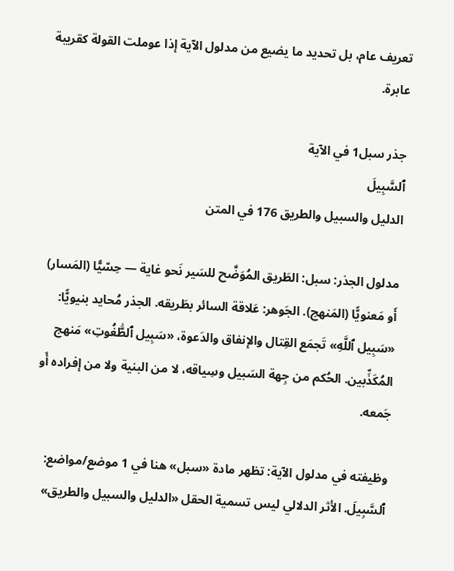تعريف عام، بل تحديد ما يضيع من مدلول الآية إذا عوملت القولة كقريبة عابرة.

جذر سبل1 في الآية
ٱلسَّبِيلَ
الدليل والسبيل والطريق 176 في المتن

مدلول الجذر: سبل: الطَريق المُوَضَّح للسَير نَحو غاية — حِسّيًّا (المَسار) أَو مَعنويًّا (المَنهج). الجَوهر: عَلاقة السائر بطَريقه. الجذر مُحايد بنيويًّا: «سَبِيل ٱللَّهِ» تَجمَع القِتال والإنفاق والدَعوة، «سَبِيل ٱلطَّٰغُوتِ» مَنهج المُكَذِّبين. الحُكم من جِهة السَبيل وسِياقه، لا من البنية ولا من إفراده أَو جَمعه.

وظيفته في مدلول الآية: تظهر مادة «سبل» هنا في 1 موضع/مواضع: ٱلسَّبِيلَ. الأثر الدلالي ليس تسمية الحقل «الدليل والسبيل والطريق»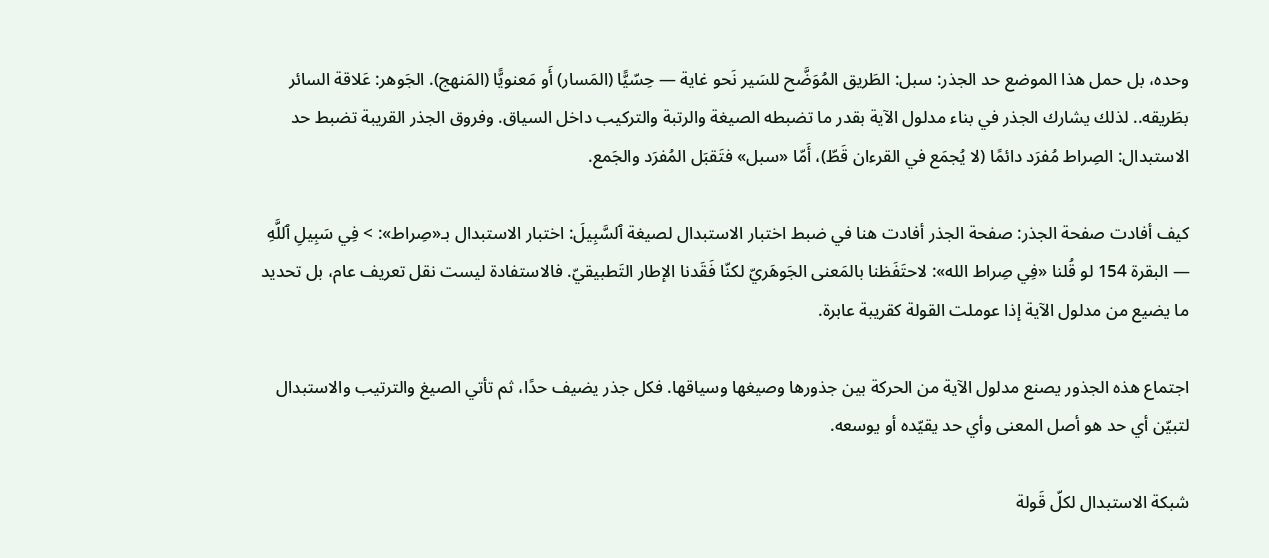وحده، بل حمل هذا الموضع حد الجذر: سبل: الطَريق المُوَضَّح للسَير نَحو غاية — حِسّيًّا (المَسار) أَو مَعنويًّا (المَنهج). الجَوهر: عَلاقة السائر بطَريقه.. لذلك يشارك الجذر في بناء مدلول الآية بقدر ما تضبطه الصيغة والرتبة والتركيب داخل السياق. وفروق الجذر القريبة تضبط حد الاستبدال: الصِراط مُفرَد دائمًا (لا يُجمَع في القرءان قَطّ)، أَمّا «سبل» فتَقبَل المُفرَد والجَمع.

كيف أفادت صفحة الجذر: صفحة الجذر أفادت هنا في ضبط اختبار الاستبدال لصيغة ٱلسَّبِيلَ: اختبار الاستبدال بـ«صِراط»: > فِي سَبِيلِ ٱللَّهِ — البقرة 154 لو قُلنا «فِي صِراط الله»: لاحتَفَظنا بالمَعنى الجَوهَريّ لكنّا فَقَدنا الإطار التَطبيقيّ. فالاستفادة ليست نقل تعريف عام، بل تحديد ما يضيع من مدلول الآية إذا عوملت القولة كقريبة عابرة.

اجتماع هذه الجذور يصنع مدلول الآية من الحركة بين جذورها وصيغها وسياقها. فكل جذر يضيف حدًا، ثم تأتي الصيغ والترتيب والاستبدال لتبيّن أي حد هو أصل المعنى وأي حد يقيّده أو يوسعه.

شبكة الاستبدال لكلّ قَولة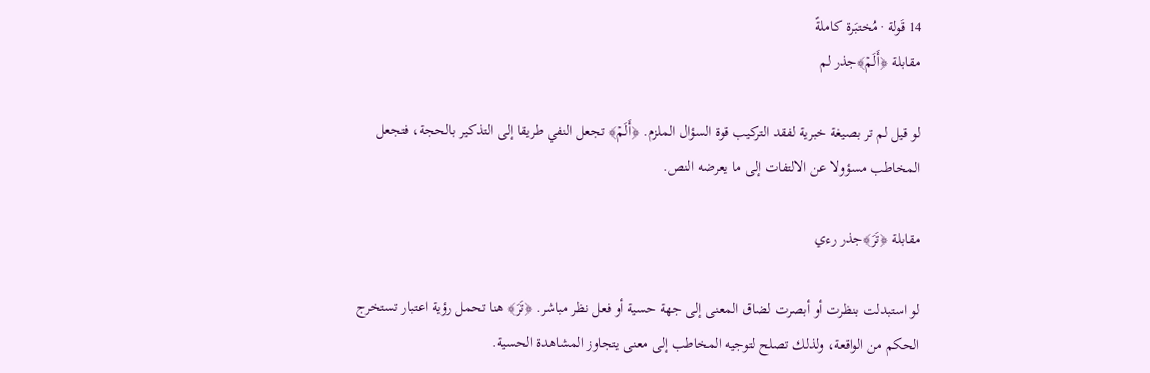14 قَولة · مُختبَرة كاملةً
مقابلة ﴿أَلَمۡ﴾جذر لم

لو قيل لم تر بصيغة خبرية لفقد التركيب قوة السؤال الملزم. ﴿أَلَمۡ﴾ تجعل النفي طريقا إلى التذكير بالحجة، فتجعل المخاطب مسؤولا عن الالتفات إلى ما يعرضه النص.

مقابلة ﴿تَرَ﴾جذر رءي

لو استبدلت بنظرت أو أبصرت لضاق المعنى إلى جهة حسية أو فعل نظر مباشر. ﴿تَرَ﴾ هنا تحمل رؤية اعتبار تستخرج الحكم من الواقعة، ولذلك تصلح لتوجيه المخاطب إلى معنى يتجاوز المشاهدة الحسية.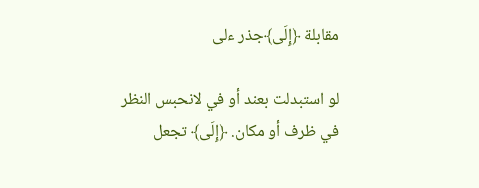مقابلة ﴿إِلَى﴾جذر ءلى

لو استبدلت بعند أو في لانحبس النظر في ظرف أو مكان. ﴿إِلَى﴾ تجعل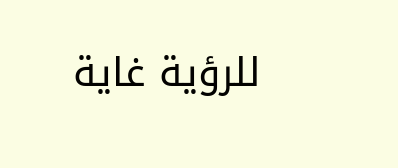للرؤية غاية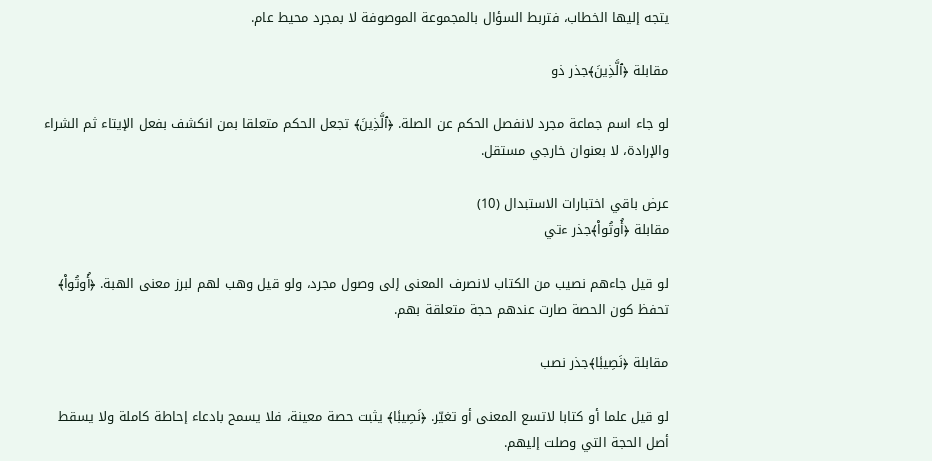يتجه إليها الخطاب، فتربط السؤال بالمجموعة الموصوفة لا بمجرد محيط عام.

مقابلة ﴿ٱلَّذِينَ﴾جذر ذو

لو جاء اسم جماعة مجرد لانفصل الحكم عن الصلة. ﴿ٱلَّذِينَ﴾ تجعل الحكم متعلقا بمن انكشف بفعل الإيتاء ثم الشراء والإرادة، لا بعنوان خارجي مستقل.

عرض باقي اختبارات الاستبدال (10)
مقابلة ﴿أُوتُواْ﴾جذر ءتي

لو قيل جاءهم نصيب من الكتاب لانصرف المعنى إلى وصول مجرد، ولو قيل وهب لهم لبرز معنى الهبة. ﴿أُوتُواْ﴾ تحفظ كون الحصة صارت عندهم حجة متعلقة بهم.

مقابلة ﴿نَصِيبٗا﴾جذر نصب

لو قيل علما أو كتابا لاتسع المعنى أو تغيّر. ﴿نَصِيبٗا﴾ يثبت حصة معينة، فلا يسمح بادعاء إحاطة كاملة ولا يسقط أصل الحجة التي وصلت إليهم.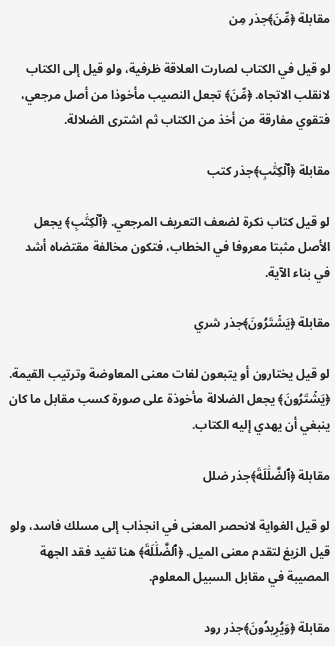مقابلة ﴿مِّنَ﴾جذر مِن

لو قيل في الكتاب لصارت العلاقة ظرفية، ولو قيل إلى الكتاب لانقلب الاتجاه. ﴿مِّنَ﴾ تجعل النصيب مأخوذا من أصل مرجعي، فتقوي مفارقة من أخذ من الكتاب ثم اشترى الضلالة.

مقابلة ﴿ٱلۡكِتَٰبِ﴾جذر كتب

لو قيل كتاب نكرة لضعف التعريف المرجعي. ﴿ٱلۡكِتَٰبِ﴾ يجعل الأصل مثبتا معروفا في الخطاب، فتكون مخالفة مقتضاه أشد في بناء الآية.

مقابلة ﴿يَشۡتَرُونَ﴾جذر شري

لو قيل يختارون أو يتبعون لفات معنى المعاوضة وترتيب القيمة. ﴿يَشۡتَرُونَ﴾ يجعل الضلالة مأخوذة على صورة كسب مقابل ما كان ينبغي أن يهدي إليه الكتاب.

مقابلة ﴿ٱلضَّلَٰلَةَ﴾جذر ضلل

لو قيل الغواية لانحصر المعنى في انجذاب إلى مسلك فاسد، ولو قيل الزيغ لتقدم معنى الميل. ﴿ٱلضَّلَٰلَةَ﴾ هنا تفيد فقد الجهة المصيبة في مقابل السبيل المعلوم.

مقابلة ﴿وَيُرِيدُونَ﴾جذر رود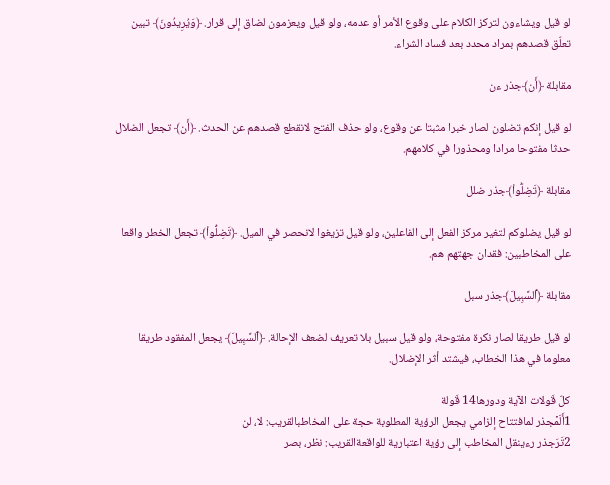لو قيل ويشاءون لتركز الكلام على وقوع الأمر أو عدمه، ولو قيل ويعزمون لضاق إلى قرار. ﴿وَيُرِيدُونَ﴾ تبين تعلّق قصدهم بمراد محدد بعد فساد الشراء.

مقابلة ﴿أَن﴾جذر ءن

لو قيل إنكم تضلون لصار خبرا مثبتا عن وقوع، ولو حذف الفتح لانقطع قصدهم عن الحدث. ﴿أَن﴾ تجعل الضلال حدثا مفتوحا مرادا ومحذورا في كلامهم.

مقابلة ﴿تَضِلُّواْ﴾جذر ضلل

لو قيل يضلوكم لتغير مركز الفعل إلى الفاعلين، ولو قيل تزيغوا لانحصر في الميل. ﴿تَضِلُّواْ﴾ تجعل الخطر واقعا على المخاطبين: فقدان جهتهم هم.

مقابلة ﴿ٱلسَّبِيلَ﴾جذر سبل

لو قيل طريقا لصار نكرة مفتوحة، ولو قيل سبيل بلا تعريف لضعف الإحالة. ﴿ٱلسَّبِيلَ﴾ يجعل المفقود طريقا معلوما في هذا الخطاب، فيشتد أثر الإضلال.

كلّ قَولات الآية ودورها14 قَولة
1أَلَمۡجذر لمافتتاح إلزامي يجعل الرؤية المطلوبة حجة على المخاطبالقريب: لا، لن
2تَرَجذر رءينقل المخاطب إلى رؤية اعتبارية للواقعةالقريب: نظر، بصر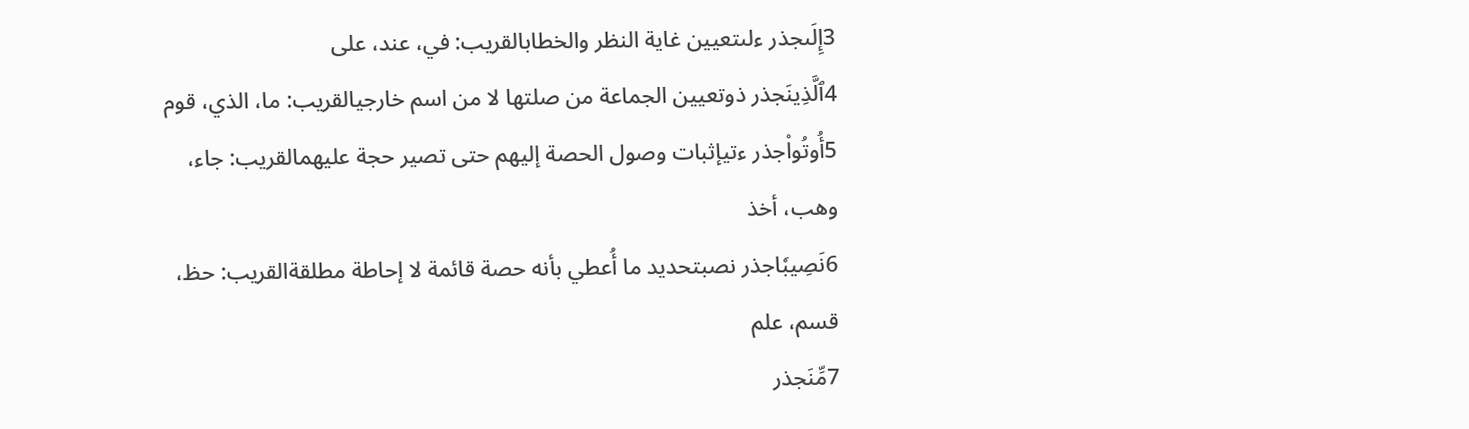3إِلَىجذر ءلىتعيين غاية النظر والخطابالقريب: في، عند، على
4ٱلَّذِينَجذر ذوتعيين الجماعة من صلتها لا من اسم خارجيالقريب: ما، الذي، قوم
5أُوتُواْجذر ءتيإثبات وصول الحصة إليهم حتى تصير حجة عليهمالقريب: جاء، وهب، أخذ
6نَصِيبٗاجذر نصبتحديد ما أُعطي بأنه حصة قائمة لا إحاطة مطلقةالقريب: حظ، قسم، علم
7مِّنَجذر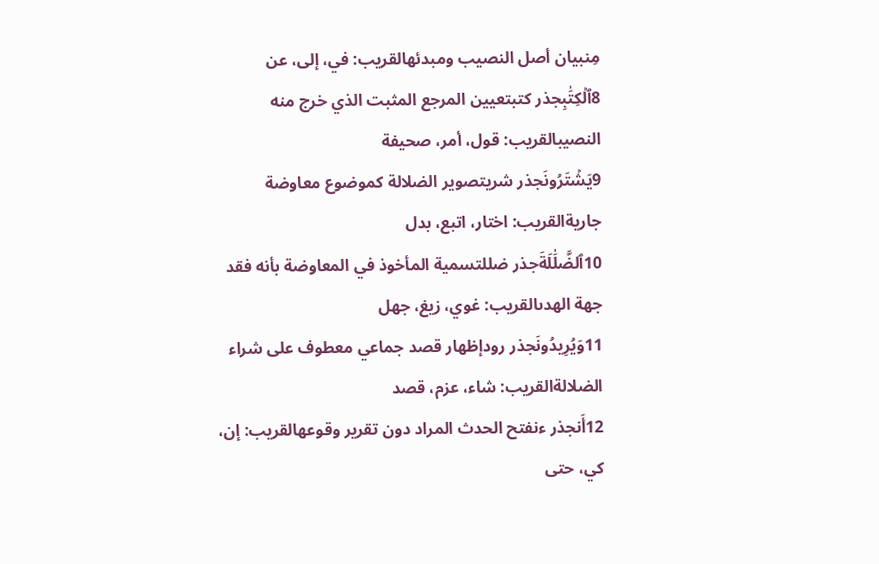مِنبيان أصل النصيب ومبدئهالقريب: في، إلى، عن
8ٱلۡكِتَٰبِجذر كتبتعيين المرجع المثبت الذي خرج منه النصيبالقريب: قول، أمر، صحيفة
9يَشۡتَرُونَجذر شريتصوير الضلالة كموضوع معاوضة جاريةالقريب: اختار، اتبع، بدل
10ٱلضَّلَٰلَةَجذر ضللتسمية المأخوذ في المعاوضة بأنه فقد جهة الهدىالقريب: غوي، زيغ، جهل
11وَيُرِيدُونَجذر رودإظهار قصد جماعي معطوف على شراء الضلالةالقريب: شاء، عزم، قصد
12أَنجذر ءنفتح الحدث المراد دون تقرير وقوعهالقريب: إن، كي، حتى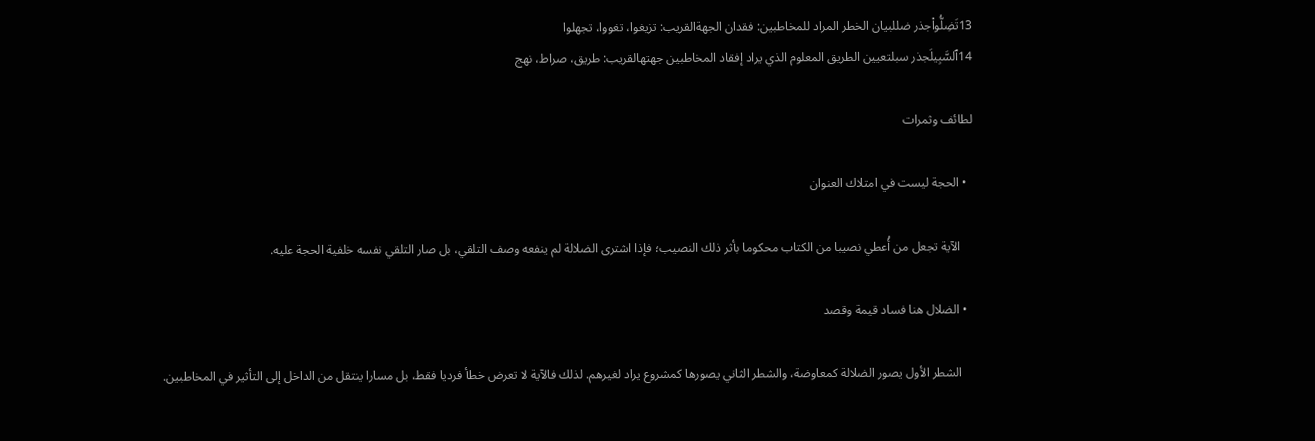13تَضِلُّواْجذر ضللبيان الخطر المراد للمخاطبين: فقدان الجهةالقريب: تزيغوا، تغووا، تجهلوا
14ٱلسَّبِيلَجذر سبلتعيين الطريق المعلوم الذي يراد إفقاد المخاطبين جهتهالقريب: طريق، صراط، نهج

لطائف وثمرات

  • الحجة ليست في امتلاك العنوان

    الآية تجعل من أُعطي نصيبا من الكتاب محكوما بأثر ذلك النصيب؛ فإذا اشترى الضلالة لم ينفعه وصف التلقي، بل صار التلقي نفسه خلفية الحجة عليه.

  • الضلال هنا فساد قيمة وقصد

    الشطر الأول يصور الضلالة كمعاوضة، والشطر الثاني يصورها كمشروع يراد لغيرهم. لذلك فالآية لا تعرض خطأ فرديا فقط، بل مسارا ينتقل من الداخل إلى التأثير في المخاطبين.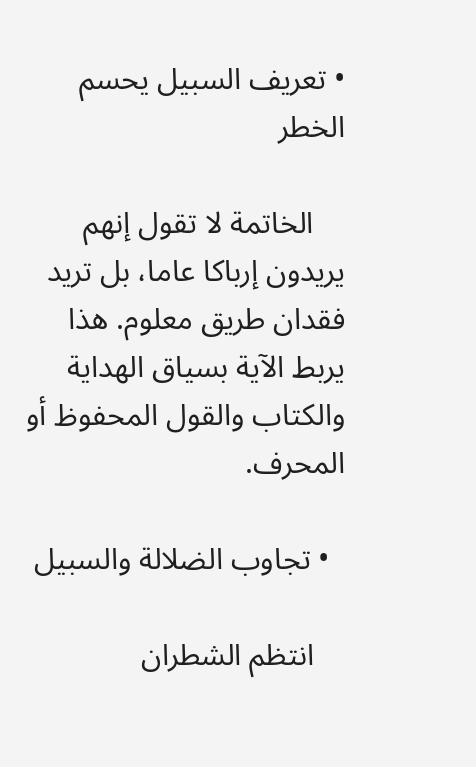• تعريف السبيل يحسم الخطر

    الخاتمة لا تقول إنهم يريدون إرباكا عاما، بل تريد فقدان طريق معلوم. هذا يربط الآية بسياق الهداية والكتاب والقول المحفوظ أو المحرف.

  • تجاوب الضلالة والسبيل

    انتظم الشطران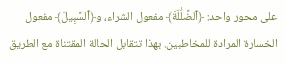على محور واحد: ﴿ٱلضَّلَٰلَةَ﴾ مفعول الشراء، و﴿ٱلسَّبِيلَ﴾ مفعول الخسارة المرادة للمخاطبين. بهذا تتقابل الحالة المقتناة مع الطريق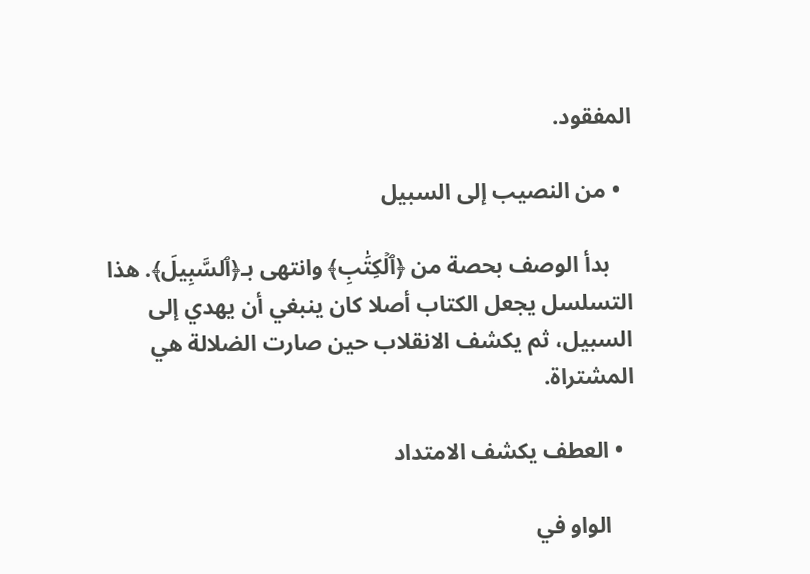المفقود.

  • من النصيب إلى السبيل

    بدأ الوصف بحصة من ﴿ٱلۡكِتَٰبِ﴾ وانتهى بـ﴿ٱلسَّبِيلَ﴾. هذا التسلسل يجعل الكتاب أصلا كان ينبغي أن يهدي إلى السبيل، ثم يكشف الانقلاب حين صارت الضلالة هي المشتراة.

  • العطف يكشف الامتداد

    الواو في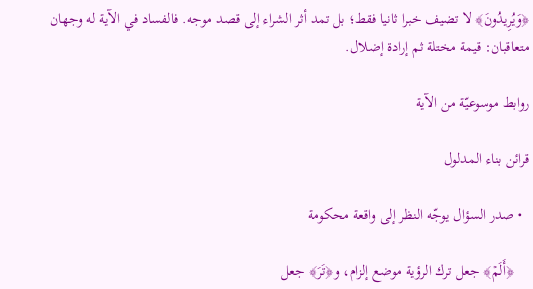﴿وَيُرِيدُونَ﴾ لا تضيف خبرا ثانيا فقط؛ بل تمد أثر الشراء إلى قصد موجه. فالفساد في الآية له وجهان متعاقبان: قيمة مختلة ثم إرادة إضلال.

روابط موسوعيّة من الآية

قرائن بناء المدلول

  • صدر السؤال يوجّه النظر إلى واقعة محكومة

    ﴿أَلَمۡ﴾ جعل ترك الرؤية موضع إلزام، و﴿تَرَ﴾ جعل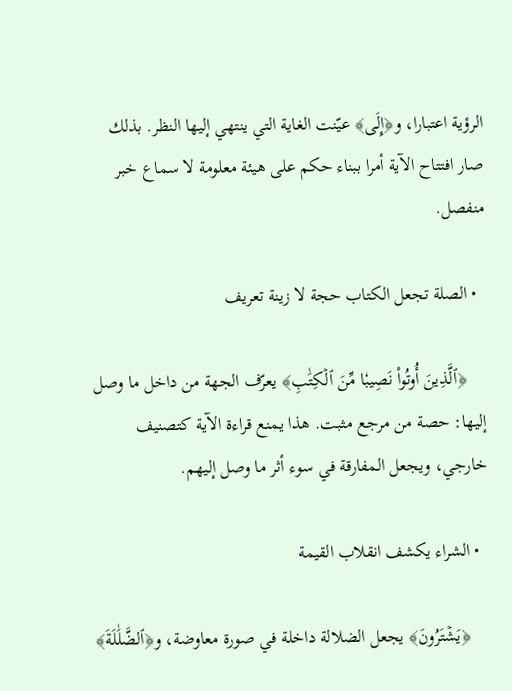الرؤية اعتبارا، و﴿إِلَى﴾ عيّنت الغاية التي ينتهي إليها النظر. بذلك صار افتتاح الآية أمرا ببناء حكم على هيئة معلومة لا سماع خبر منفصل.

  • الصلة تجعل الكتاب حجة لا زينة تعريف

    ﴿ٱلَّذِينَ أُوتُواْ نَصِيبٗا مِّنَ ٱلۡكِتَٰبِ﴾ يعرّف الجهة من داخل ما وصل إليها: حصة من مرجع مثبت. هذا يمنع قراءة الآية كتصنيف خارجي، ويجعل المفارقة في سوء أثر ما وصل إليهم.

  • الشراء يكشف انقلاب القيمة

    ﴿يَشۡتَرُونَ﴾ يجعل الضلالة داخلة في صورة معاوضة، و﴿ٱلضَّلَٰلَةَ﴾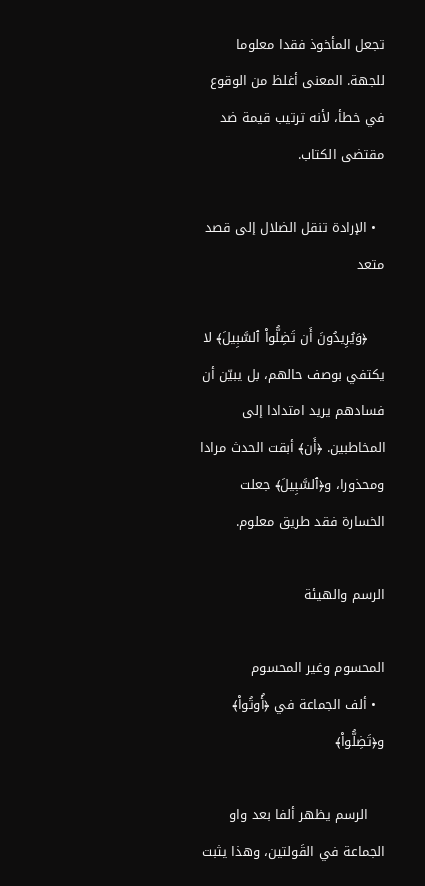تجعل المأخوذ فقدا معلوما للجهة. المعنى أغلظ من الوقوع في خطأ، لأنه ترتيب قيمة ضد مقتضى الكتاب.

  • الإرادة تنقل الضلال إلى قصد متعد

    ﴿وَيُرِيدُونَ أَن تَضِلُّواْ ٱلسَّبِيلَ﴾ لا يكتفي بوصف حالهم، بل يبيّن أن فسادهم يريد امتدادا إلى المخاطبين. ﴿أَن﴾ أبقت الحدث مرادا ومحذورا، و﴿ٱلسَّبِيلَ﴾ جعلت الخسارة فقد طريق معلوم.

الرسم والهيئة

المحسوم وغير المحسوم
  • ألف الجماعة في ﴿أُوتُواْ﴾ و﴿تَضِلُّواْ﴾

    الرسم يظهر ألفا بعد واو الجماعة في القَولتين، وهذا يثبت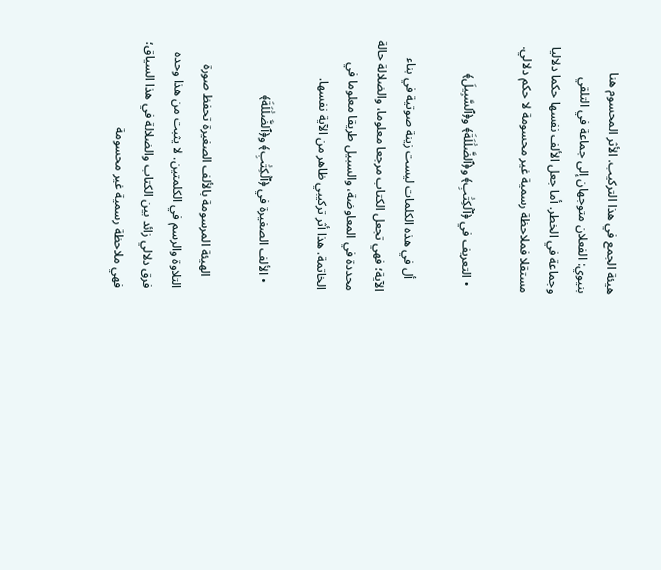هيئة الجمع في هذا التركيب. الأثر المحسوم هنا بنيوي: الفعلان متوجهان إلى جماعة في التلقي وجماعة في الخطر. أما جعل الألف نفسها حكما دلاليا مستقلا فملاحظة رسمية غير محسومة لا حكم دلالي.

  • التعريف في ﴿ٱلۡكِتَٰبِ﴾ و﴿ٱلضَّلَٰلَةَ﴾ و﴿ٱلسَّبِيلَ﴾

    أل في هذه الكلمات ليست زينة صوتية في بناء الآية؛ فهي تجعل الكتاب مرجعا معلوما، والضلالة حالة محددة في المعاوضة، والسبيل طريقا معلوما في الخاتمة. هذا أثر تركيبي ظاهر من الآية نفسها.

  • الألف الصغيرة في ﴿ٱلۡكِتَٰبِ﴾ و﴿ٱلضَّلَٰلَةَ﴾

    الهيئة المرسومة بالألف الصغيرة تحفظ صورة التلاوة والرسم في الكلمتين. لا يثبت من هذا وحده فرق دلالي زائد بين الكتاب والضلالة في هذا السياق؛ فهي ملاحظة رسمية غير محسومة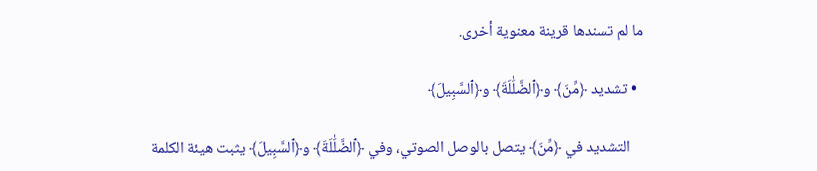ما لم تسندها قرينة معنوية أخرى.

  • تشديد ﴿مِّنَ﴾ و﴿ٱلضَّلَٰلَةَ﴾ و﴿ٱلسَّبِيلَ﴾

    التشديد في ﴿مِّنَ﴾ يتصل بالوصل الصوتي، وفي ﴿ٱلضَّلَٰلَةَ﴾ و﴿ٱلسَّبِيلَ﴾ يثبت هيئة الكلمة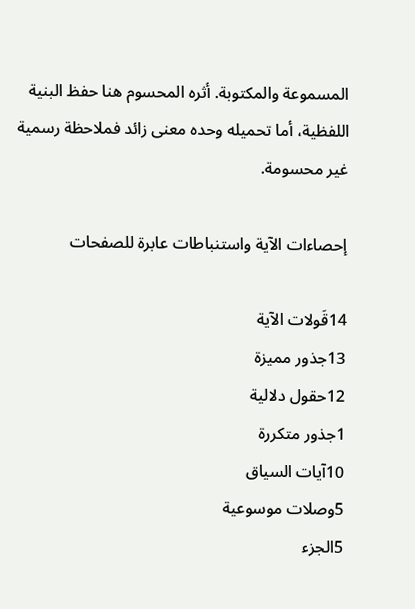المسموعة والمكتوبة. أثره المحسوم هنا حفظ البنية اللفظية، أما تحميله وحده معنى زائد فملاحظة رسمية غير محسومة.

إحصاءات الآية واستنباطات عابرة للصفحات

14قَولات الآية
13جذور مميزة
12حقول دلالية
1جذور متكررة
10آيات السياق
5وصلات موسوعية
5الجزء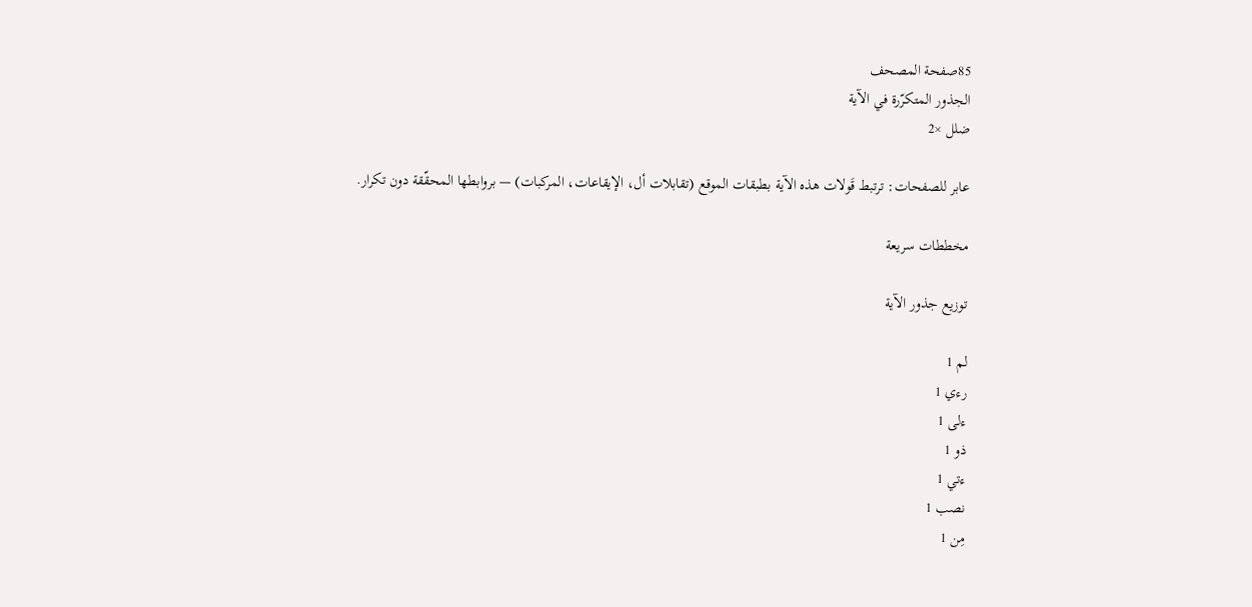85صفحة المصحف
الجذور المتكرّرة في الآية
ضلل ×2

عابر للصفحات: ترتبط قَولات هذه الآية بطبقات الموقع (تقابلات أل، الإيقاعات، المركبات) — بروابطها المحقّقة دون تكرار.

مخططات سريعة

توزيع جذور الآية

لم 1
رءي 1
ءلى 1
ذو 1
ءتي 1
نصب 1
مِن 1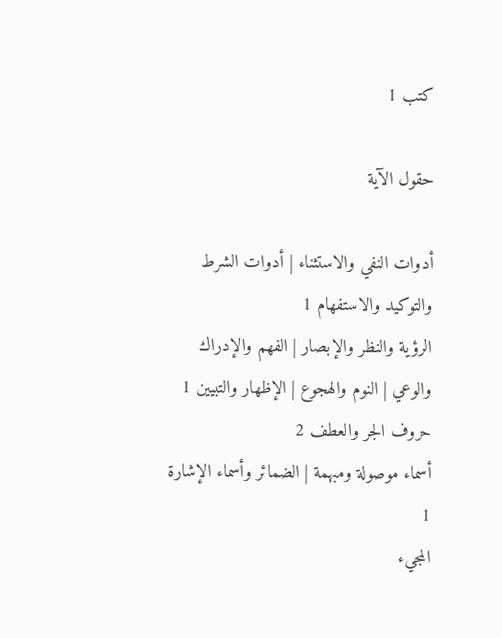كتب 1

حقول الآية

أدوات النفي والاستثناء | أدوات الشرط والتوكيد والاستفهام 1
الرؤية والنظر والإبصار | الفهم والإدراك والوعي | النوم والهجوع | الإظهار والتبيين 1
حروف الجر والعطف 2
أسماء موصولة ومبهمة | الضمائر وأسماء الإشارة 1
المجيء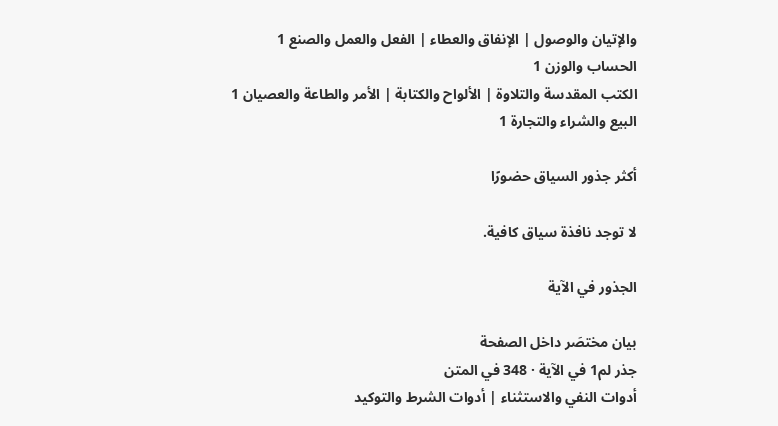والإتيان والوصول | الإنفاق والعطاء | الفعل والعمل والصنع 1
الحساب والوزن 1
الكتب المقدسة والتلاوة | الألواح والكتابة | الأمر والطاعة والعصيان 1
البيع والشراء والتجارة 1

أكثر جذور السياق حضورًا

لا توجد نافذة سياق كافية.

الجذور في الآية

بيان مختصَر داخل الصفحة
جذر لم1 في الآية · 348 في المتن
أدوات النفي والاستثناء | أدوات الشرط والتوكيد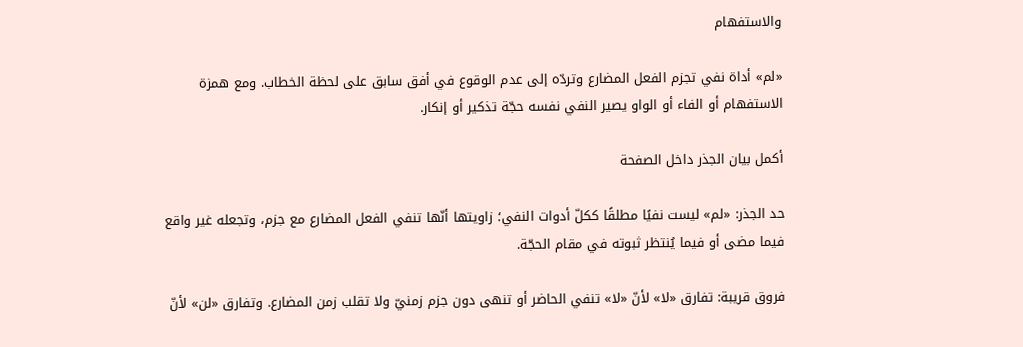والاستفهام

«لم» أداة نفي تجزم الفعل المضارع وتردّه إلى عدم الوقوع في أفق سابق على لحظة الخطاب. ومع همزة الاستفهام أو الفاء أو الواو يصير النفي نفسه حجّة تذكير أو إنكار.

أكمل بيان الجذر داخل الصفحة

حد الجذر: «لم» ليست نفيًا مطلقًا ككلّ أدوات النفي؛ زاويتها أنّها تنفي الفعل المضارع مع جزم، وتجعله غير واقع فيما مضى أو فيما يُنتظر ثبوته في مقام الحجّة.

فروق قريبة: تفارق «لا» لأنّ «لا» تنفي الحاضر أو تنهى دون جزم زمنيّ ولا تقلب زمن المضارع. وتفارق «لن» لأنّ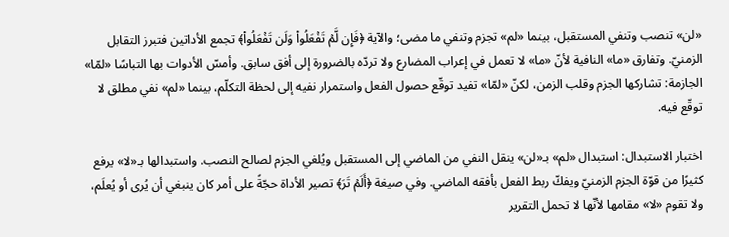«لن» تنصب وتنفي المستقبل، بينما «لم» تجزم وتنفي ما مضى؛ والآية ﴿فَإِن لَّمۡ تَفۡعَلُواْ وَلَن تَفۡعَلُواْ﴾ تجمع الأداتين فتبرز التقابل الزمنيّ. وتفارق «ما» النافية لأنّ «ما» لا تعمل في إعراب المضارع ولا تردّه بالضرورة إلى أفق سابق. وأمسّ الأدوات بها التباسًا «لمّا» الجازمة: تشاركها الجزم وقلب الزمن، لكنّ «لمّا» تفيد توقّع حصول الفعل واستمرار نفيه إلى لحظة التكلّم، بينما «لم» نفي مطلق لا توقّع فيه.

اختبار الاستبدال: استبدال «لم» بـ«لن» ينقل النفي من الماضي إلى المستقبل ويُلغي الجزم لصالح النصب. واستبدالها بـ«لا» يرفع كثيرًا من قوّة الجزم الزمنيّ ويفكّ ربط الفعل بأفقه الماضي. وفي صيغة ﴿أَلَمۡ تَرَ﴾ تصير الأداة حجّةً على أمر كان ينبغي أن يُرى أو يُعلَم، ولا تقوم «لا» مقامها لأنّها لا تحمل التقرير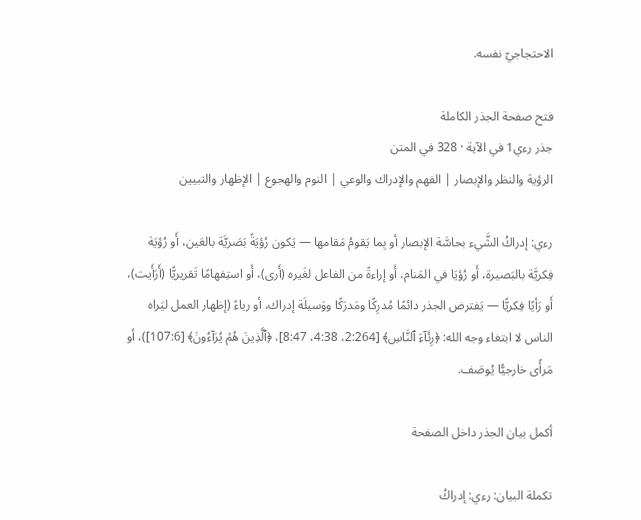الاحتجاجيّ نفسه.

فتح صفحة الجذر الكاملة
جذر رءي1 في الآية · 328 في المتن
الرؤية والنظر والإبصار | الفهم والإدراك والوعي | النوم والهجوع | الإظهار والتبيين

رءي: إدراكُ الشَّيء بحاسَّة الإبصار أو بِما يَقومُ مَقامها — يَكون رُؤيَةً بَصَريَّة بالعَين، أَو رُؤيَة فِكريَّة بالبَصيرة، أَو رُؤيَا في المَنام، أَو إراءةً من الفاعل لغَيره (أَرى)، أَو استِفهامًا تَقريريًّا (أَرَأَيت)، أَو رَأيًا فِكريًّا — يَفترض الجذر دائمًا مُدرِكًا ومَدرَكًا ووَسيلَة إدراك، أو رياءً (إظهار العمل ليَراه الناس لا ابتغاء وجه الله: ﴿رِئَآءَ ٱلنَّاسِ﴾ [2:264، 4:38، 8:47]، ﴿ٱلَّذِينَ هُمۡ يُرَآءُونَ﴾ [107:6])، أو مَرأًى خارجيًّا يُوصَف.

أكمل بيان الجذر داخل الصفحة

تكملة البيان: رءي: إدراكُ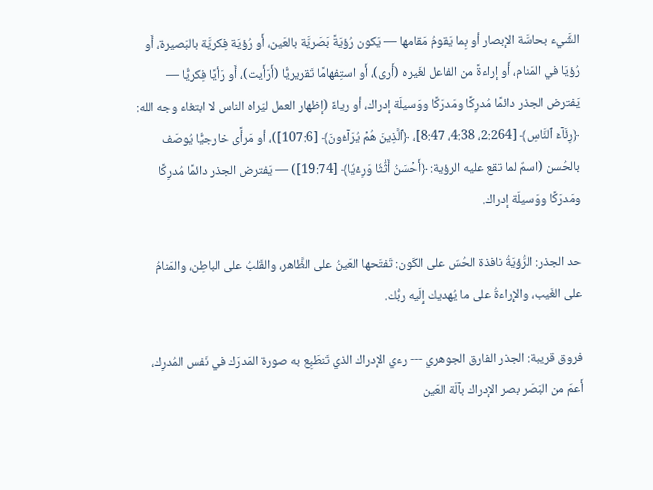الشَّيء بحاسَّة الإبصار أو بِما يَقومُ مَقامها — يَكون رُؤيَةً بَصَريَّة بالعَين، أَو رُؤيَة فِكريَّة بالبَصيرة، أَو رُؤيَا في المَنام، أَو إراءةً من الفاعل لغَيره (أَرى)، أَو استِفهامًا تَقريريًّا (أَرَأَيت)، أَو رَأيًا فِكريًّا — يَفترض الجذر دائمًا مُدرِكًا ومَدرَكًا ووَسيلَة إدراك، أو رياءً (إظهار العمل ليَراه الناس لا ابتغاء وجه الله: ﴿رِئَآءَ ٱلنَّاسِ﴾ [2:264، 4:38، 8:47]، ﴿ٱلَّذِينَ هُمۡ يُرَآءُونَ﴾ [107:6])، أو مَرأًى خارجيًّا يُوصَف بالحُسن (اسمٌ لما تقع عليه الرؤية: ﴿أَحۡسَنُ أَثَٰثٗا وَرِءۡيٗا﴾ [19:74]) — يَفترض الجذر دائمًا مُدرِكًا ومَدرَكًا ووَسيلَة إدراك.

حد الجذر: الرُّؤيَةُ نافذة الحُسّ على الكَون: تَفتَحها العَينُ على الظَّاهر، والقَلبُ على الباطِن، والمَنامُ على الغَيب، والإِراءةُ على ما يُهديك إِلَيه ربُّك.

فروق قريبة: الجذر الفارق الجوهري --- رءي الإدراك الذي تَنطَبِع به صورة المَدرَك في نَفس المُدرِك، أَعمّ من البَصَر بصر الإدراك بآلَة العَين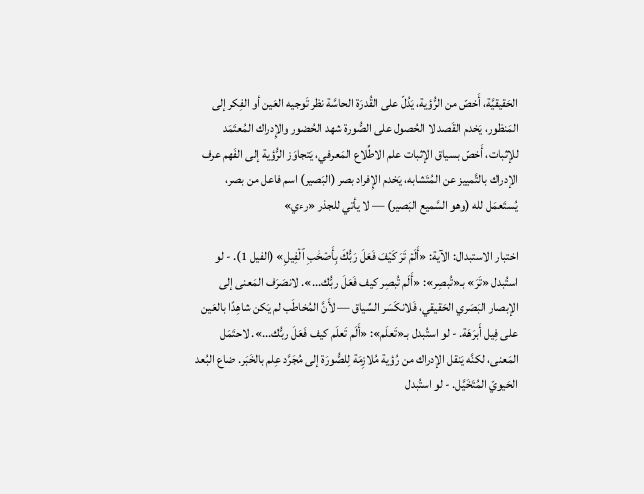الحَقيقيَّة، أَخصّ من الرُّؤية، يَدُلّ على القُدرَة الحاسَّة نظر تَوجيه العَين أو الفِكر إلى المَنظور، يَخدم القَصد لا الحُصول على الصُّورة شهد الحُضور والإِدراك المُعتَمَد للإثبات، أَخصّ بسياق الإثبات علم الاطِّلاع المَعرفي، يَتجاوَز الرُّؤية إلى الفَهم عرف الإدراك بالتَّمييز عن المُتَشابه، يَخدم الإِفراد بصر (البَصير) اسم فاعل من بصر، يُستَعمَل لله (وهو السَّميع البَصير) — لا يأتي للجذر «رءي»

اختبار الاستبدال: الآية: «أَلَمۡ تَرَ كَيۡفَ فَعَلَ رَبُّكَ بِأَصۡحَٰبِ ٱلۡفِيلِ» (الفيل 1). - لو استُبدل «تَرَ» بـ«تُبصِر»: «أَلَم تُبصِر كيف فَعَلَ ربُّك...». لانصَرَف المَعنى إلى الإبصار البَصَري الحَقيقي، فَلانكَسَر السِّياق — لأَنَّ المُخاطَب لم يَكن شاهِدًا بالعَين على فِيل أَبرَهَة. - لو استُبدل بـ«تَعلَم»: «أَلَم تَعلَم كيف فَعَلَ ربُّك...». لاحتَمَل المَعنى، لكنَّه يَنقل الإدراك من رُؤية مُلازِمَة لِلصُّورَة إلى مُجَرَّد عِلم بالخَبَر. ضاع البُعد الحَيويّ المُتَخَيَّل. - لو استُبدل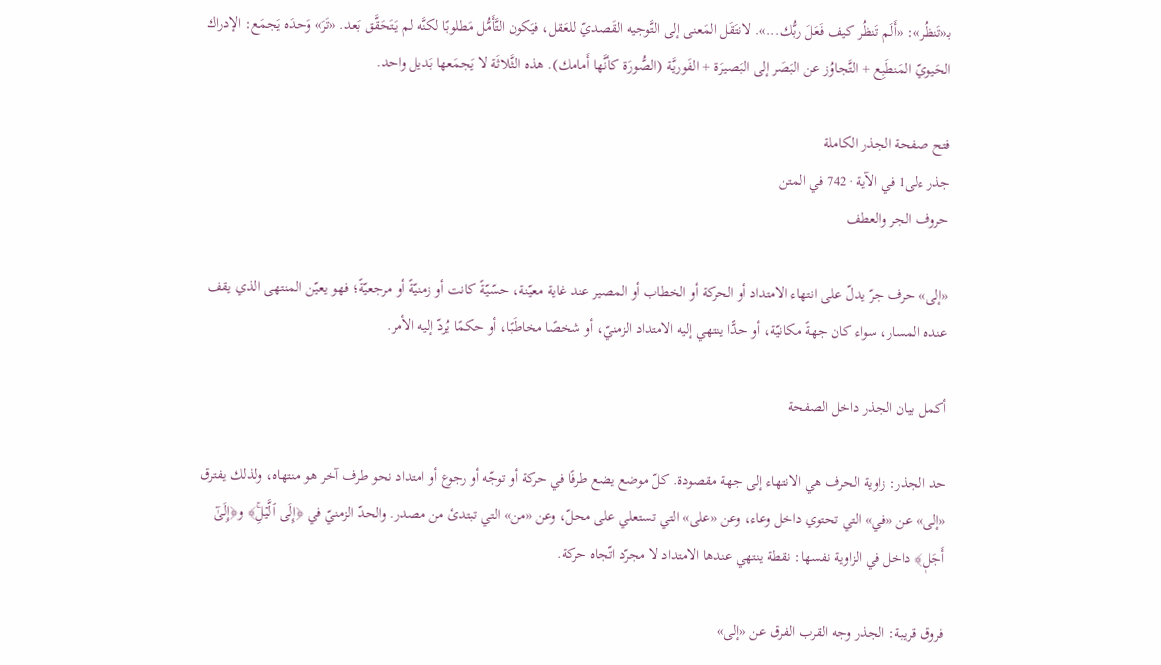بـ«تَنظُر»: «أَلَم تَنظُر كيف فَعَلَ ربُّك...». لانتَقَل المَعنى إلى التَّوجيه القَصديّ للعَقل، فيَكون التَّأَمُّل مَطلوبًا لكنَّه لم يَتَحَقَّق بَعد. «تَرَ» وَحدَه يَجمَع: الإدراك الحَيويّ المَنطَبِع + التَّجاوُز عن البَصَر إلى البَصيرَة + الفَوريَّة (الصُّورَة كأنَّها أَمامك). هذه الثَّلاثَة لا يَجمَعها بَديل واحد.

فتح صفحة الجذر الكاملة
جذر ءلى1 في الآية · 742 في المتن
حروف الجر والعطف

«إلى» حرف جرّ يدلّ على انتهاء الامتداد أو الحركة أو الخطاب أو المصير عند غاية معيّنة، حسّيّةً كانت أو زمنيّةً أو مرجعيّةً؛ فهو يعيّن المنتهى الذي يقف عنده المسار، سواء كان جهةً مكانيّة، أو حدًّا ينتهي إليه الامتداد الزمنيّ، أو شخصًا مخاطَبًا، أو حكمًا يُردّ إليه الأمر.

أكمل بيان الجذر داخل الصفحة

حد الجذر: زاوية الحرف هي الانتهاء إلى جهة مقصودة. كلّ موضع يضع طرفًا في حركة أو توجّه أو رجوع أو امتداد نحو طرف آخر هو منتهاه، ولذلك يفترق «إلى» عن «في» التي تحتوي داخل وعاء، وعن «على» التي تستعلي على محلّ، وعن «من» التي تبتدئ من مصدر. والحدّ الزمنيّ في ﴿إِلَى ٱلَّيۡلِۚ﴾ و﴿إِلَىٰٓ أَجَلٖ﴾ داخل في الزاوية نفسها: نقطة ينتهي عندها الامتداد لا مجرّد اتّجاه حركة.

فروق قريبة: الجذر وجه القرب الفرق عن «إلى»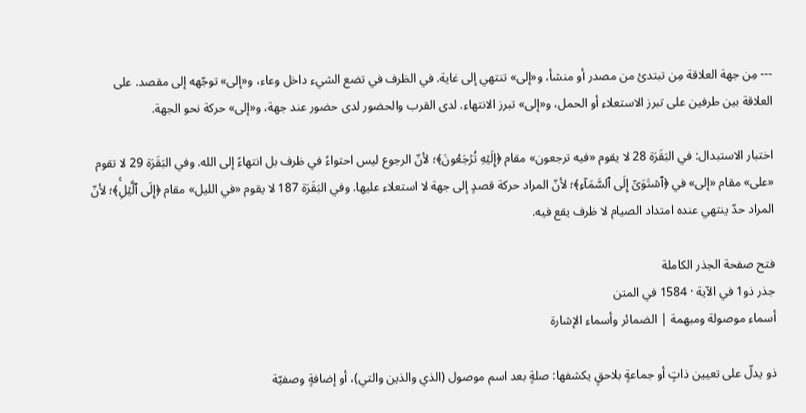--- مِن جهة العلاقة مِن تبتدئ من مصدر أو منشأ، و«إلى» تنتهي إلى غاية. في الظرف في تضع الشيء داخل وعاء، و«إلى» توجّهه إلى مقصد. على العلاقة بين طرفين على تبرز الاستعلاء أو الحمل، و«إلى» تبرز الانتهاء. لدى القرب والحضور لدى حضور عند جهة، و«إلى» حركة نحو الجهة.

اختبار الاستبدال: في البَقَرَة 28 لا يقوم «فيه ترجعون» مقام ﴿إِلَيۡهِ تُرۡجَعُونَ﴾؛ لأنّ الرجوع ليس احتواءً في ظرف بل انتهاءً إلى الله. وفي البَقَرَة 29 لا تقوم «على» مقام «إلى» في ﴿ٱسۡتَوَىٰٓ إِلَى ٱلسَّمَآءِ﴾؛ لأنّ المراد حركة قصدٍ إلى جهة لا استعلاء عليها. وفي البَقَرَة 187 لا يقوم «في الليل» مقام ﴿إِلَى ٱلَّيۡلِۚ﴾؛ لأنّ المراد حدّ ينتهي عنده امتداد الصيام لا ظرف يقع فيه.

فتح صفحة الجذر الكاملة
جذر ذو1 في الآية · 1584 في المتن
أسماء موصولة ومبهمة | الضمائر وأسماء الإشارة

ذو يدلّ على تعيين ذاتٍ أو جماعةٍ بلاحقٍ يكشفها: صلةٍ بعد اسم موصول (الذي والذين والتي)، أو إضافةٍ وصفيّة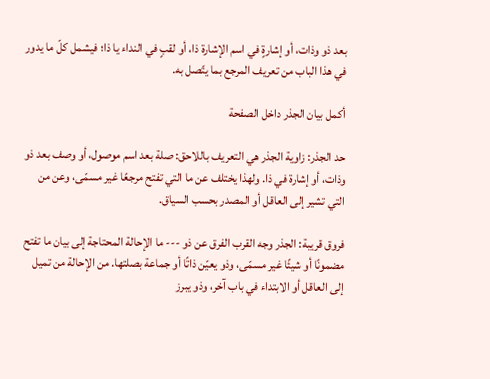بعد ذو وذات، أو إشارةٍ في اسم الإشارة ذا، أو لقبٍ في النداء يا ذا؛ فيشمل كلّ ما يدور في هذا الباب من تعريف المرجع بما يتّصل به.

أكمل بيان الجذر داخل الصفحة

حد الجذر: زاوية الجذر هي التعريف باللاحق: صلة بعد اسم موصول، أو وصف بعد ذو وذات، أو إشارة في ذا. ولهذا يختلف عن ما التي تفتح مرجعًا غير مسمّى، وعن من التي تشير إلى العاقل أو المصدر بحسب السياق.

فروق قريبة: الجذر وجه القرب الفرق عن ذو --- ما الإحالة المحتاجة إلى بيان ما تفتح مضمونًا أو شيئًا غير مسمّى، وذو يعيّن ذاتًا أو جماعة بصلتها. من الإحالة من تميل إلى العاقل أو الابتداء في باب آخر، وذو يبرز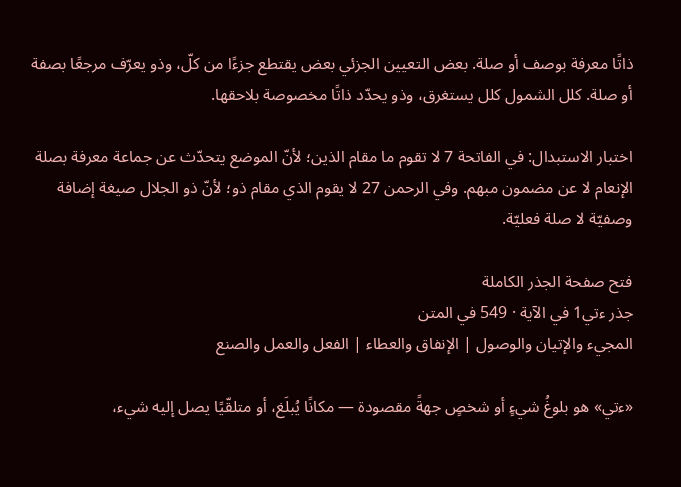ذاتًا معرفة بوصف أو صلة. بعض التعيين الجزئي بعض يقتطع جزءًا من كلّ، وذو يعرّف مرجعًا بصفة أو صلة. كلل الشمول كلل يستغرق، وذو يحدّد ذاتًا مخصوصة بلاحقها.

اختبار الاستبدال: في الفاتحة 7 لا تقوم ما مقام الذين؛ لأنّ الموضع يتحدّث عن جماعة معرفة بصلة الإنعام لا عن مضمون مبهم. وفي الرحمن 27 لا يقوم الذي مقام ذو؛ لأنّ ذو الجلال صيغة إضافة وصفيّة لا صلة فعليّة.

فتح صفحة الجذر الكاملة
جذر ءتي1 في الآية · 549 في المتن
المجيء والإتيان والوصول | الإنفاق والعطاء | الفعل والعمل والصنع

«ءتي» هو بلوغُ شيءٍ أو شخصٍ جهةً مقصودة — مكانًا يُبلَغ، أو متلقّيًا يصل إليه شيء،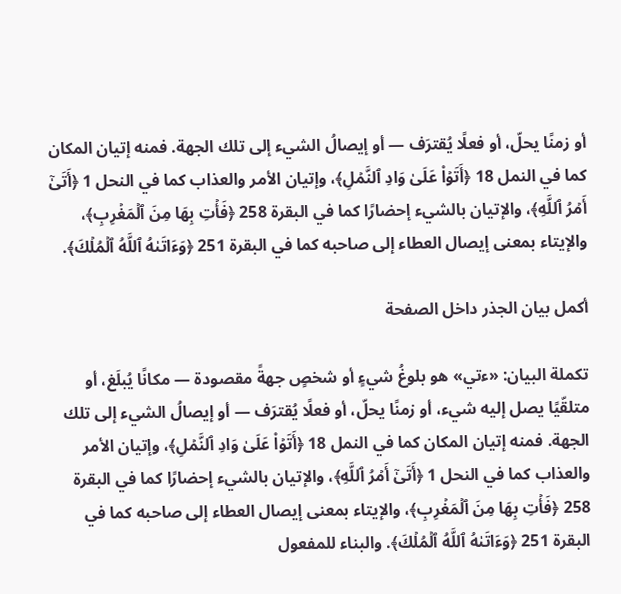أو زمنًا يحلّ، أو فعلًا يُقترَف — أو إيصالُ الشيء إلى تلك الجهة. فمنه إتيان المكان كما في النمل 18 ﴿أَتَوۡاْ عَلَىٰ وَادِ ٱلنَّمۡلِ﴾، وإتيان الأمر والعذاب كما في النحل 1 ﴿أَتَىٰٓ أَمۡرُ ٱللَّهِ﴾، والإتيان بالشيء إحضارًا كما في البقرة 258 ﴿فَأۡتِ بِهَا مِنَ ٱلۡمَغۡرِبِ﴾، والإيتاء بمعنى إيصال العطاء إلى صاحبه كما في البقرة 251 ﴿وَءَاتَىٰهُ ٱللَّهُ ٱلۡمُلۡكَ﴾.

أكمل بيان الجذر داخل الصفحة

تكملة البيان: «ءتي» هو بلوغُ شيءٍ أو شخصٍ جهةً مقصودة — مكانًا يُبلَغ، أو متلقّيًا يصل إليه شيء، أو زمنًا يحلّ، أو فعلًا يُقترَف — أو إيصالُ الشيء إلى تلك الجهة. فمنه إتيان المكان كما في النمل 18 ﴿أَتَوۡاْ عَلَىٰ وَادِ ٱلنَّمۡلِ﴾، وإتيان الأمر والعذاب كما في النحل 1 ﴿أَتَىٰٓ أَمۡرُ ٱللَّهِ﴾، والإتيان بالشيء إحضارًا كما في البقرة 258 ﴿فَأۡتِ بِهَا مِنَ ٱلۡمَغۡرِبِ﴾، والإيتاء بمعنى إيصال العطاء إلى صاحبه كما في البقرة 251 ﴿وَءَاتَىٰهُ ٱللَّهُ ٱلۡمُلۡكَ﴾. والبناء للمفعول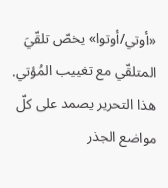«أوتي/أوتوا» يخصّ تلقّيَ المتلقّي مع تغييب المُؤتي. هذا التحرير يصمد على كلّ مواضع الجذر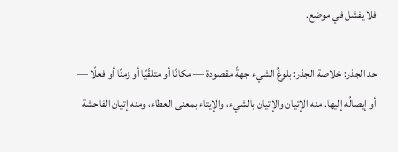فلا يفشل في موضع.

حد الجذر: خلاصة الجذر: بلوغُ الشيء جهةً مقصودة — مكانًا أو متلقّيًا أو زمنًا أو فعلًا — أو إيصالُه إليها. منه الإتيان والإتيان بالشيء، والإيتاء بمعنى العطاء، ومنه إتيان الفاحشة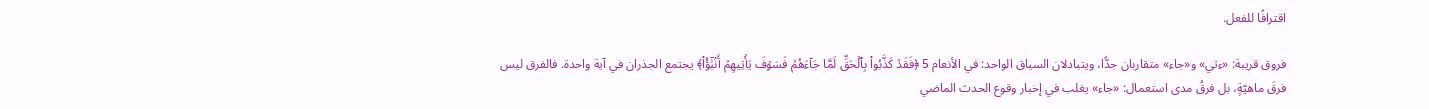اقترافًا للفعل.

فروق قريبة: «ءتي» و«جاء» متقاربان جدًّا، ويتبادلان السياق الواحد: في الأنعام 5 ﴿فَقَدۡ كَذَّبُواْ بِٱلۡحَقِّ لَمَّا جَآءَهُمۡ فَسَوۡفَ يَأۡتِيهِمۡ أَنۢبَٰٓؤُاْ﴾ يجتمع الجذران في آية واحدة. فالفرق ليس فرقَ ماهيّةٍ، بل فرقُ مدى استعمال: «جاء» يغلب في إخبار وقوع الحدث الماضي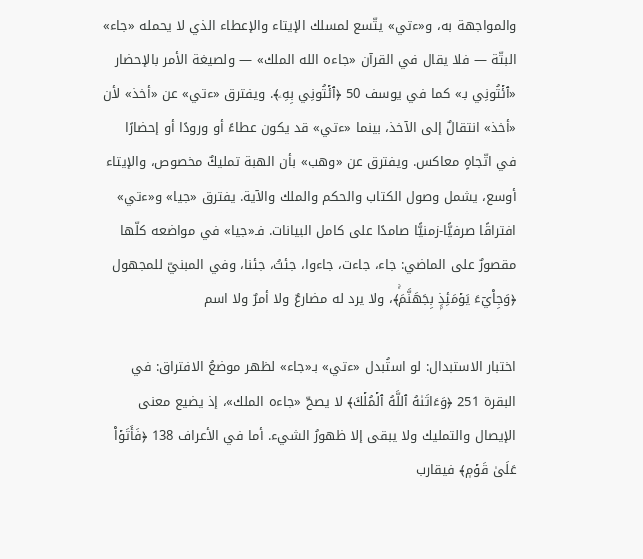والمواجهة به، و«ءتي» يتّسع لمسلك الإيتاء والإعطاء الذي لا يحمله «جاء» البتّة — فلا يقال في القرآن «جاءه الله الملك» — ولصيغة الأمر بالإحضار «ٱئۡتُونِي بـ» كما في يوسف 50 ﴿ٱئۡتُونِي بِهِۦ﴾. ويفترق «ءتي» عن «أخذ» لأن «أخذ» انتقالٌ إلى الآخذ، بينما «ءتي» قد يكون عطاءً أو ورودًا أو إحضارًا في اتّجاهٍ معاكس. ويفترق عن «وهب» بأن الهبة تمليكٌ مخصوص، والإيتاء أوسع، يشمل وصول الكتاب والحكم والملك والآية. يفترق «جيا» و«ءتي» افتراقًا صرفيًّا-زمنيًّا صامدًا على كامل البيانات. فـ«جيا» في مواضعه كلّها مقصورٌ على الماضي: جاء، جاءت، جاءوا، جئتُ، جئنا، وفي المبنيّ للمجهول ﴿وَجِاْيٓءَ يَوۡمَئِذِۭ بِجَهَنَّمَۚ﴾، ولا يرد له مضارعٌ ولا أمرٌ ولا اسم

اختبار الاستبدال: لو استُبدل «ءتي» بـ«جاء» لظهر موضعُ الافتراق: في البقرة 251 ﴿وَءَاتَىٰهُ ٱللَّهُ ٱلۡمُلۡكَ﴾ لا يصحّ «جاءه الملك»، إذ يضيع معنى الإيصال والتمليك ولا يبقى إلا ظهورُ الشيء. أما في الأعراف 138 ﴿فَأَتَوۡاْ عَلَىٰ قَوۡمٖ﴾ فيقارب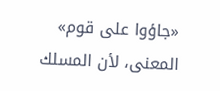«جاؤوا على قوم» المعنى، لأن المسلك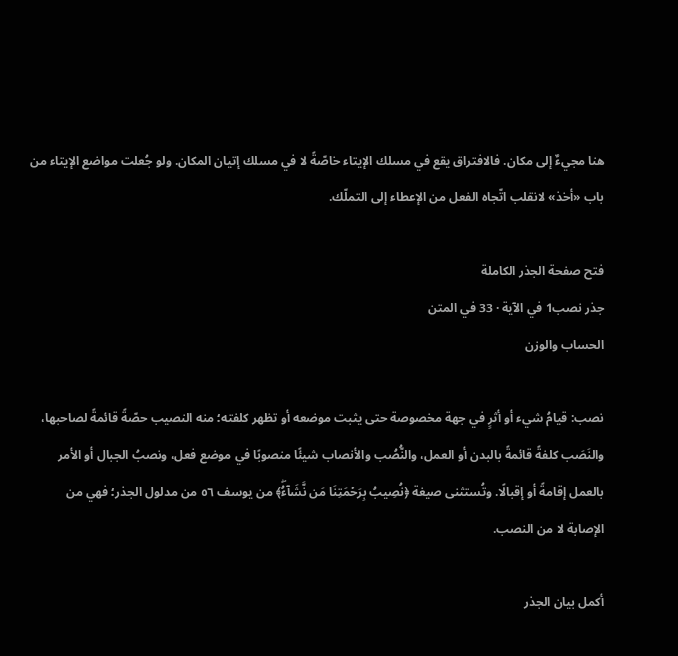هنا مجيءٌ إلى مكان. فالافتراق يقع في مسلك الإيتاء خاصّةً لا في مسلك إتيان المكان. ولو جُعلت مواضع الإيتاء من باب «أخذ» لانقلب اتّجاه الفعل من الإعطاء إلى التملّك.

فتح صفحة الجذر الكاملة
جذر نصب1 في الآية · 33 في المتن
الحساب والوزن

نصب: قيامُ شيء أو أثرٍ في جهة مخصوصة حتى يثبت موضعه أو تظهر كلفته؛ منه النصيب حصّةً قائمةً لصاحبها، والنَصَب كلفةً قائمةً بالبدن أو العمل، والنُّصُب والأنصاب شيئًا منصوبًا في موضع فعل، ونصبُ الجبال أو الأمر بالعمل إقامةً أو إقبالًا. وتُستثنى صيغة ﴿نُصِيبُ بِرَحۡمَتِنَا مَن نَّشَآءُۖ﴾ من يوسف ٥٦ من مدلول الجذر؛ فهي من الإصابة لا من النصب.

أكمل بيان الجذر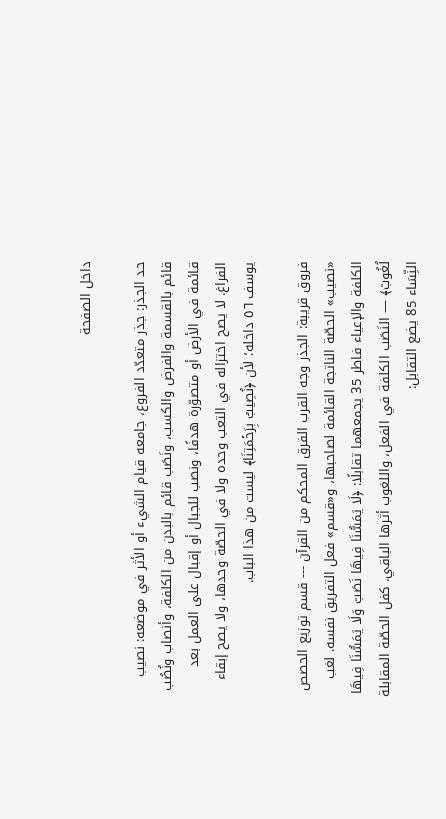داخل الصفحة

حد الجذر: جذر متعدّد الفروع، جامعه قيام الشيء أو الأثر في موضعه: نصيب قائم بالقسمة والفرض والكسب، ونَصَب قائم بالبدن من الكلفة، وأنصاب ونُصُب قائمة في الأرض أو متصوّرة هدفًا، ونصب للجبال أو إقبال على العمل بعد الفراغ. لا يصح اختزاله في التعب وحده ولا في الحصّة وحدها، ولا يصح إبقاء يوسف ٥٦ داخله؛ لأن ﴿نُصِيبُ بِرَحۡمَتِنَا﴾ ليست من هذا الباب.

فروق قريبة: الجذر وجه القرب الفرق المحكم من القرآن --- قسم توزيع الحصص «نصيب» الحصّة الناتجة القائمة لصاحبها، و«قسم» فعل التفريق نفسه. لغب الكلفة والإعياء فاطر 35 يجمعهما تقابلًا: ﴿لَا يَمَسُّنَا فِيهَا نَصَبٞ وَلَا يَمَسُّنَا فِيهَا لُغُوبٞ﴾ — النَصَب الكلفة في الفعل، واللغوب أثرها الباقي. كفل الحصّة المقابلة النِّسَاء 85 يضع التقابل: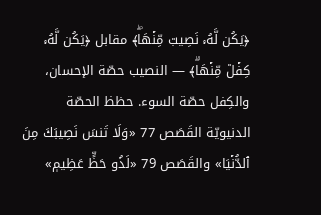﴿يَكُن لَّهُۥ نَصِيبٞ مِّنۡهَاۖ﴾ مقابل ﴿يَكُن لَّهُۥ كِفۡلٞ مِّنۡهَاۗ﴾ — النصيب حصّة الإحسان، والكِفل حصّة السوء. حظظ الحصّة الدنيويّة القَصَص 77 «وَلَا تَنسَ نَصِيبَكَ مِنَ ٱلدُّنۡيَا» والقَصَص 79 «لَذُو حَظٍّ عَظِيمٖ»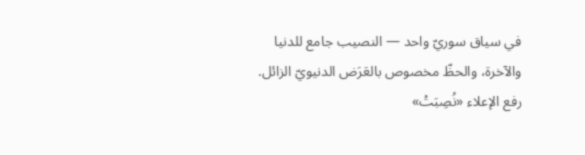في سياق سوريّ واحد — النصيب جامع للدنيا والآخرة، والحظّ مخصوص بالعَرَض الدنيويّ الزائل. رفع الإعلاء «نُصِبَتۡ»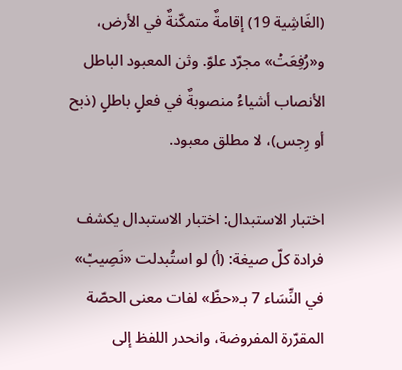(الغَاشِية 19) إقامةٌ متمكّنةٌ في الأرض، و«رُفِعَتۡ» مجرّد علوّ. وثن المعبود الباطل الأنصاب أشياءُ منصوبةٌ في فعلٍ باطلٍ (ذبح أو رِجس)، لا مطلق معبود.

اختبار الاستبدال: اختبار الاستبدال يكشف فرادة كلّ صيغة: (أ) لو استُبدلت «نَصِيبٞ» في النِّسَاء 7 بـ«حظّ» لفات معنى الحصّة المقرّرة المفروضة، وانحدر اللفظ إلى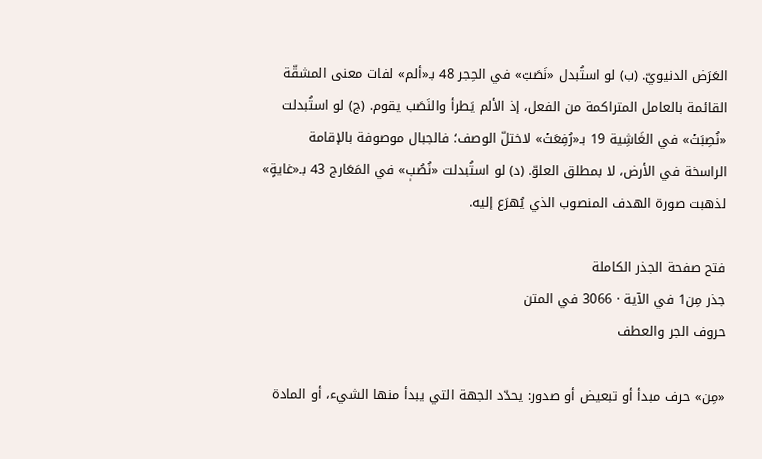العَرَض الدنيويّ. (ب) لو استُبدل «نَصَبٞ» في الحِجر 48 بـ«ألم» لفات معنى المشقّة القائمة بالعامل المتراكمة من الفعل، إذ الألم يَطرأ والنَصَب يقوم. (ج) لو استُبدلت «نُصِبَتۡ» في الغَاشِية 19 بـ«رُفِعَتۡ» لاختلّ الوصف؛ فالجبال موصوفة بالإقامة الراسخة في الأرض، لا بمطلق العلوّ. (د) لو استُبدلت «نُصُبٖ» في المَعَارج 43 بـ«غايةٍ» لذهبت صورة الهدف المنصوب الذي يُهرَع إليه.

فتح صفحة الجذر الكاملة
جذر مِن1 في الآية · 3066 في المتن
حروف الجر والعطف

«مِن» حرف مبدأ أو تبعيض أو صدور: يحدّد الجهة التي يبدأ منها الشيء، أو المادة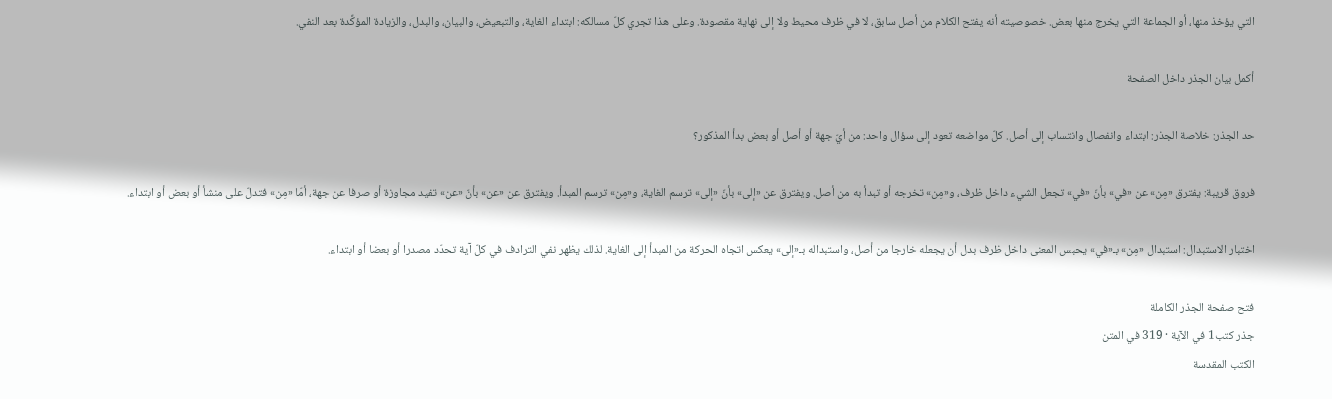التي يؤخذ منها، أو الجماعة التي يخرج منها بعض. خصوصيته أنه يفتح الكلام من أصل سابق، لا في ظرف محيط ولا إلى نهاية مقصودة. وعلى هذا تجري كلّ مسالكه: ابتداء الغاية، والتبعيض، والبيان، والبدل، والزيادة المؤكِّدة بعد النفي.

أكمل بيان الجذر داخل الصفحة

حد الجذر: خلاصة الجذر: ابتداء وانفصال وانتساب إلى أصل. كلّ مواضعه تعود إلى سؤال واحد: من أيّ جهة أو أصل أو بعض بدأ المذكور؟

فروق قريبة: يفترق «مِن» عن «في» بأنّ «في» تجعل الشيء داخل ظرف، و«مِن» تخرجه أو تبدأ به من أصل. ويفترق عن «إلى» بأنّ «إلى» ترسم الغاية، و«مِن» ترسم المبدأ. ويفترق عن «عن» بأنّ «عن» تفيد مجاوزة أو صرفا عن جهة، أمّا «مِن» فتدلّ على منشأ أو بعض أو ابتداء.

اختبار الاستبدال: استبدال «مِن» بـ«في» يحبس المعنى داخل ظرف بدل أن يجعله خارجا من أصل، واستبداله بـ«إلى» يعكس اتجاه الحركة من المبدأ إلى الغاية. لذلك يظهر نفي الترادف في كلّ آية تحدّد مصدرا أو بعضا أو ابتداء.

فتح صفحة الجذر الكاملة
جذر كتب1 في الآية · 319 في المتن
الكتب المقدسة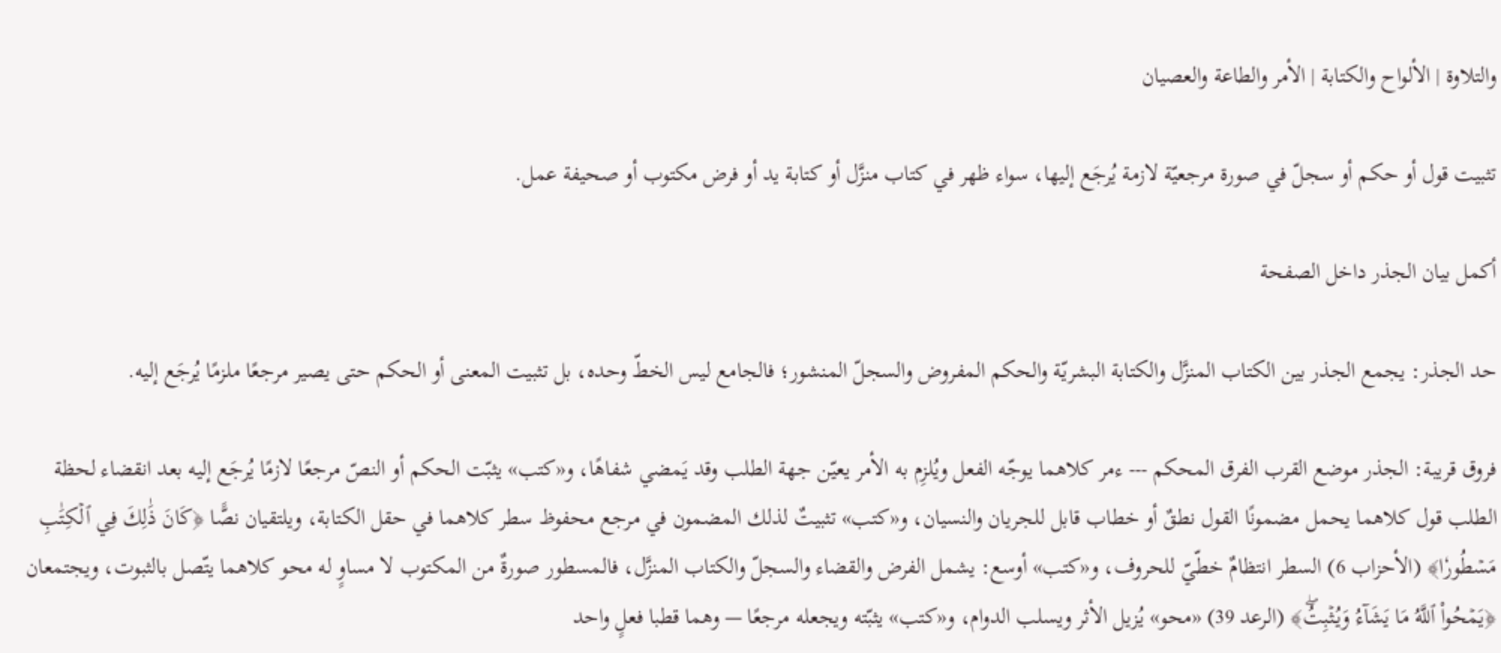والتلاوة | الألواح والكتابة | الأمر والطاعة والعصيان

تثبيت قول أو حكم أو سجلّ في صورة مرجعيّة لازمة يُرجَع إليها، سواء ظهر في كتاب منزَّل أو كتابة يد أو فرض مكتوب أو صحيفة عمل.

أكمل بيان الجذر داخل الصفحة

حد الجذر: يجمع الجذر بين الكتاب المنزَّل والكتابة البشريّة والحكم المفروض والسجلّ المنشور؛ فالجامع ليس الخطّ وحده، بل تثبيت المعنى أو الحكم حتى يصير مرجعًا ملزمًا يُرجَع إليه.

فروق قريبة: الجذر موضع القرب الفرق المحكم --- ءمر كلاهما يوجّه الفعل ويُلزِم به الأمر يعيّن جهة الطلب وقد يَمضي شفاهًا، و«كتب» يثبّت الحكم أو النصّ مرجعًا لازمًا يُرجَع إليه بعد انقضاء لحظة الطلب قول كلاهما يحمل مضمونًا القول نطقٌ أو خطاب قابل للجريان والنسيان، و«كتب» تثبيتٌ لذلك المضمون في مرجع محفوظ سطر كلاهما في حقل الكتابة، ويلتقيان نصًّا ﴿كَانَ ذَٰلِكَ فِي ٱلۡكِتَٰبِ مَسۡطُورٗا﴾ (الأحزاب 6) السطر انتظامٌ خطّيّ للحروف، و«كتب» أوسع: يشمل الفرض والقضاء والسجلّ والكتاب المنزَّل، فالمسطور صورةٌ من المكتوب لا مساوٍ له محو كلاهما يتّصل بالثبوت، ويجتمعان ﴿يَمۡحُواْ ٱللَّهُ مَا يَشَآءُ وَيُثۡبِتُۖ﴾ (الرعد 39) «محو» يُزيل الأثر ويسلب الدوام، و«كتب» يثبّته ويجعله مرجعًا — وهما قطبا فعلٍ واحد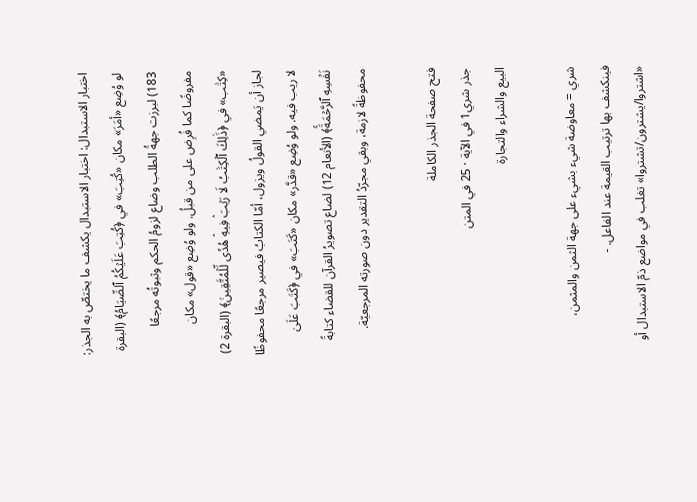اختبار الاستبدال: اختبار الاستبدال يكشف ما يختصّ به الجذر: لو وُضِع «أمَرَ» مكان «كُتِبَ» في ﴿كُتِبَ عَلَيۡكُمُ ٱلصِّيَامُ﴾ (البقرة 183) لبرزت جهةُ الطلب وضاع لزومُ الحكم وثبوتُه مرجعًا مفروضًا كما فُرِض على من قبلُ. ولو وُضِع «قول» مكان «كِتَٰب» في ﴿ذَٰلِكَ ٱلۡكِتَٰبُ لَا رَيۡبَۛ فِيهِۛ هُدٗى لِّلۡمُتَّقِينَ﴾ (البقرة 2) لجاز أن يَمضي القولُ ويزول، أمّا الكتابُ فيصير مرجعًا محفوظًا لا ريب فيه. ولو وُضِع «قدَّر» مكان «كَتَبَ» في ﴿كَتَبَ عَلَىٰ نَفۡسِهِ ٱلرَّحۡمَةَۚ﴾ (الأنعام 12) لضاع تصويرُ القرآن للقضاء كتابةً محفوظةً لازمة، وبقي مجرّدُ التقدير دون صورته المرجعيّة.

فتح صفحة الجذر الكاملة
جذر شري1 في الآية · 25 في المتن
البيع والشراء والتجارة

شري = معاوضة شيء بشيء على جهة الثمن والمثمن، فينكشف بها ترتيب القيمة عند الفاعل. - «اشتروا/يشترون/تشتروا» تغلب في مواضع ذمّ الاستبدال أو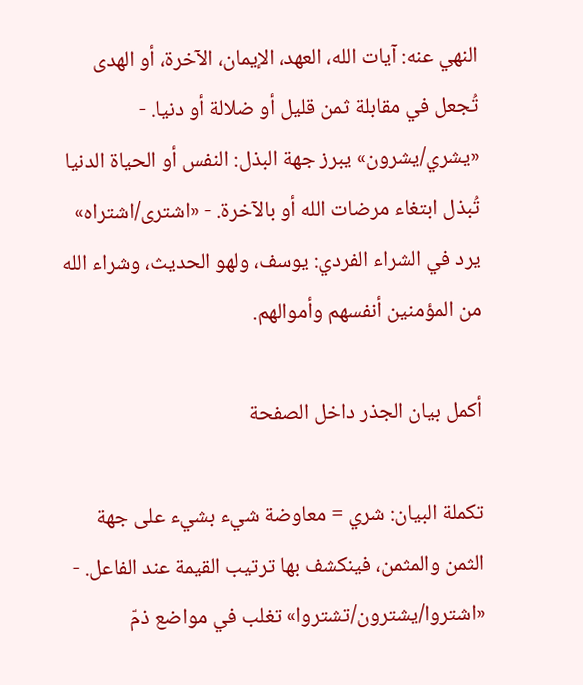النهي عنه: آيات الله، العهد، الإيمان، الآخرة، أو الهدى تُجعل في مقابلة ثمن قليل أو ضلالة أو دنيا. - «يشري/يشرون» يبرز جهة البذل: النفس أو الحياة الدنيا تُبذل ابتغاء مرضات الله أو بالآخرة. - «اشترى/اشتراه» يرد في الشراء الفردي: يوسف، ولهو الحديث، وشراء الله من المؤمنين أنفسهم وأموالهم.

أكمل بيان الجذر داخل الصفحة

تكملة البيان: شري = معاوضة شيء بشيء على جهة الثمن والمثمن، فينكشف بها ترتيب القيمة عند الفاعل. - «اشتروا/يشترون/تشتروا» تغلب في مواضع ذمّ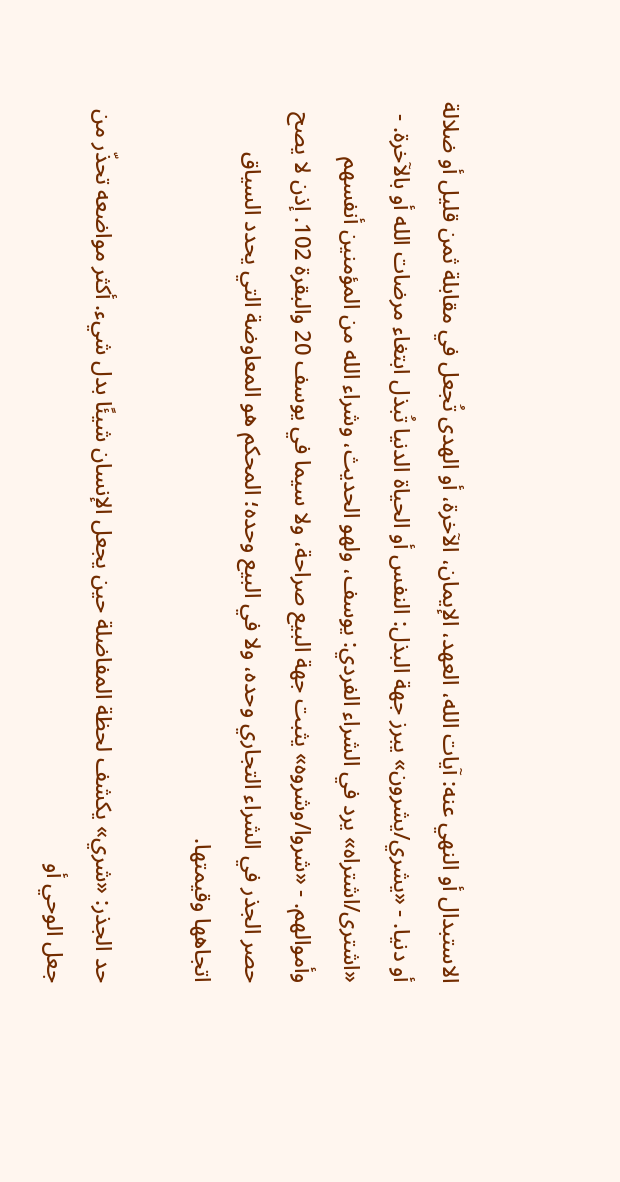الاستبدال أو النهي عنه: آيات الله، العهد، الإيمان، الآخرة، أو الهدى تُجعل في مقابلة ثمن قليل أو ضلالة أو دنيا. - «يشري/يشرون» يبرز جهة البذل: النفس أو الحياة الدنيا تُبذل ابتغاء مرضات الله أو بالآخرة. - «اشترى/اشتراه» يرد في الشراء الفردي: يوسف، ولهو الحديث، وشراء الله من المؤمنين أنفسهم وأموالهم. - «شروا/وشروه» يثبت جهة البيع صراحة، ولا سيما في يوسف 20 والبقرة 102. إذن لا يصح حصر الجذر في الشراء التجاري وحده، ولا في البيع وحده؛ المحكم هو المعاوضة التي يحدد السياق اتجاهها وقيمتها.

حد الجذر: «شري» يكشف لحظة المفاضلة حين يجعل الإنسان شيئًا بدل شيء. أكثر مواضعه تحذّر من جعل الوحي أو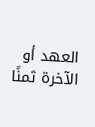العهد أو الآخرة ثمنًا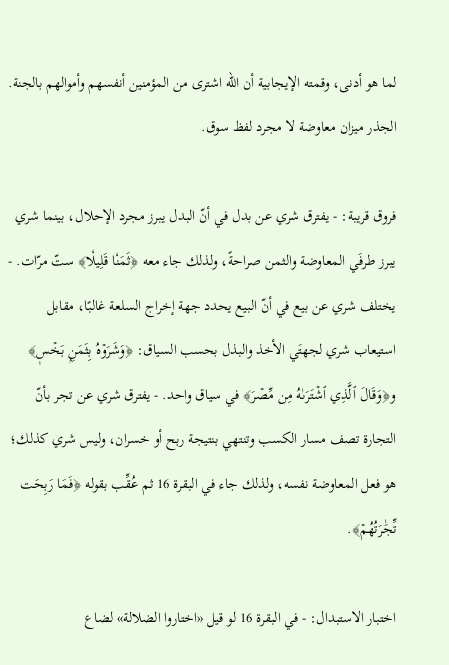لما هو أدنى، وقمته الإيجابية أن الله اشترى من المؤمنين أنفسهم وأموالهم بالجنة. الجذر ميزان معاوضة لا مجرد لفظ سوق.

فروق قريبة: - يفترق شري عن بدل في أنّ البدل يبرز مجرد الإحلال، بينما شري يبرز طرفَي المعاوضة والثمن صراحةً، ولذلك جاء معه ﴿ثَمَنٗا قَلِيلٗا﴾ ستّ مرّات. - يختلف شري عن بيع في أنّ البيع يحدد جهة إخراج السلعة غالبًا، مقابل استيعاب شري لجهتَي الأخذ والبذل بحسب السياق: ﴿وَشَرَوۡهُ بِثَمَنِۭ بَخۡسٖ﴾ و﴿وَقَالَ ٱلَّذِي ٱشۡتَرَىٰهُ مِن مِّصۡرَ﴾ في سياق واحد. - يفترق شري عن تجر بأنّ التجارة تصف مسار الكسب وتنتهي بنتيجة ربح أو خسران، وليس شري كذلك؛ هو فعل المعاوضة نفسه، ولذلك جاء في البقرة 16 ثم عُقِّب بقوله ﴿فَمَا رَبِحَت تِّجَٰرَتُهُمۡ﴾.

اختبار الاستبدال: - في البقرة 16 لو قيل «اختاروا الضلالة» لضاع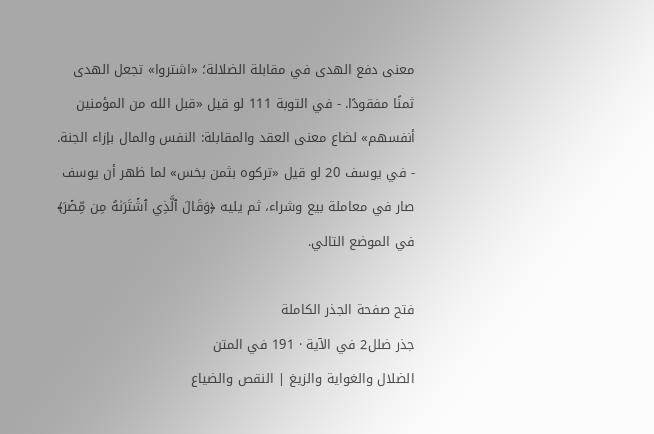معنى دفع الهدى في مقابلة الضلالة؛ «اشتروا» تجعل الهدى ثمنًا مفقودًا. - في التوبة 111 لو قيل «قبل الله من المؤمنين أنفسهم» لضاع معنى العقد والمقابلة: النفس والمال بإزاء الجنة. - في يوسف 20 لو قيل «تركوه بثمن بخس» لما ظهر أن يوسف صار في معاملة بيع وشراء، ثم يليه ﴿وَقَالَ ٱلَّذِي ٱشۡتَرَىٰهُ مِن مِّصۡرَ﴾ في الموضع التالي.

فتح صفحة الجذر الكاملة
جذر ضلل2 في الآية · 191 في المتن
الضلال والغواية والزيغ | النقص والضياع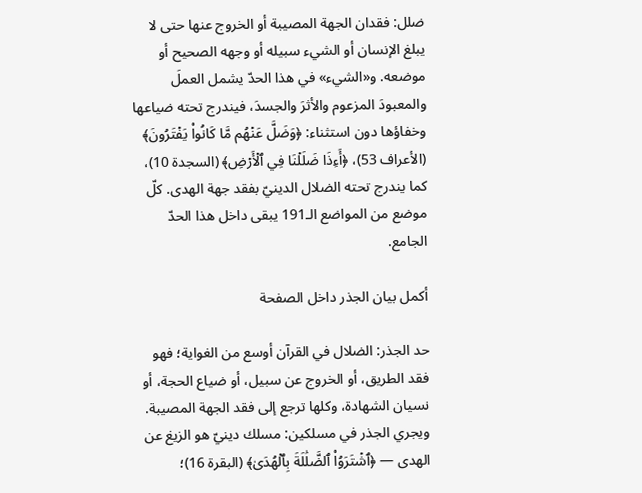ضلل: فقدان الجهة المصيبة أو الخروج عنها حتى لا يبلغ الإنسان أو الشيء سبيله أو وجهه الصحيح أو موضعه. و«الشيء» في هذا الحدّ يشمل العملَ والمعبودَ المزعوم والأثرَ والجسدَ، فيندرج تحته ضياعها وخفاؤها دون استثناء: ﴿وَضَلَّ عَنۡهُم مَّا كَانُواْ يَفۡتَرُونَ﴾ (الأعراف 53)، ﴿أَءِذَا ضَلَلۡنَا فِي ٱلۡأَرۡضِ﴾ (السجدة 10)، كما يندرج تحته الضلال الدينيّ بفقد جهة الهدى. كلّ موضع من المواضع الـ191 يبقى داخل هذا الحدّ الجامع.

أكمل بيان الجذر داخل الصفحة

حد الجذر: الضلال في القرآن أوسع من الغواية؛ فهو فقد الطريق، أو الخروج عن سبيل، أو ضياع الحجة، أو نسيان الشهادة، وكلها ترجع إلى فقد الجهة المصيبة. ويجري الجذر في مسلكين: مسلك دينيّ هو الزيغ عن الهدى — ﴿ٱشۡتَرَوُاْ ٱلضَّلَٰلَةَ بِٱلۡهُدَىٰ﴾ (البقرة 16)؛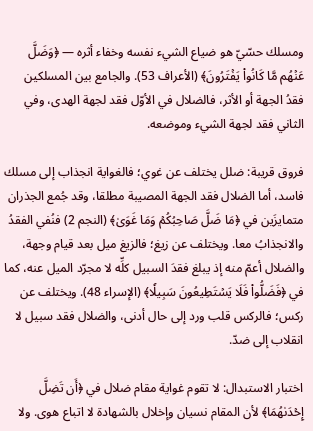ومسلك حسّيّ هو ضياع الشيء نفسه وخفاء أثره — ﴿وَضَلَّ عَنۡهُم مَّا كَانُواْ يَفۡتَرُونَ﴾ (الأعراف 53). والجامع بين المسلكين فقدُ الجهة أو الأثر، فالضلال في الأوّل فقد لجهة الهدى، وفي الثاني فقد لجهة الشيء وموضعه.

فروق قريبة: ضلل يختلف عن غوي؛ فالغواية انجذاب إلى مسلك فاسد، أما الضلال فقد الجهة المصيبة مطلقا، وقد جُمع الجذران متمايزَين في ﴿مَا ضَلَّ صَاحِبُكُمۡ وَمَا غَوَىٰ﴾ (النجم 2) فنُفي الفقدُ والانجذابُ معا. ويختلف عن زيغ؛ فالزيغ ميل بعد قيام وجهة، والضلال أعمّ منه إذ يبلغ فقدَ السبيل كلِّه لا مجرّد الميل عنه، كما في ﴿فَضَلُّواْ فَلَا يَسۡتَطِيعُونَ سَبِيلٗا﴾ (الإسراء 48). ويختلف عن ركس؛ فالركس قلب ورد إلى حال أدنى، والضلال فقد سبيل لا انقلاب إلى ضدّ.

اختبار الاستبدال: لا تقوم غواية مقام ضلال في ﴿أَن تَضِلَّ إِحۡدَىٰهُمَا﴾ لأن المقام نسيان وإخلال بالشهادة لا اتباع هوى. ولا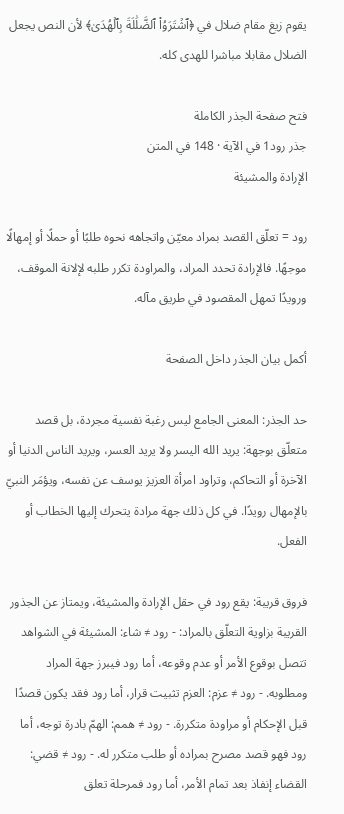يقوم زيغ مقام ضلال في ﴿ٱشۡتَرَوُاْ ٱلضَّلَٰلَةَ بِٱلۡهُدَىٰ﴾ لأن النص يجعل الضلال مقابلا مباشرا للهدى كله.

فتح صفحة الجذر الكاملة
جذر رود1 في الآية · 148 في المتن
الإرادة والمشيئة

رود = تعلّق القصد بمراد معيّن واتجاهه نحوه طلبًا أو حملًا أو إمهالًا موجهًا. فالإرادة تحدد المراد، والمراودة تكرر طلبه لإلانة الموقف، ورويدًا تمهل المقصود في طريق مآله.

أكمل بيان الجذر داخل الصفحة

حد الجذر: المعنى الجامع ليس رغبة نفسية مجردة، بل قصد متعلّق بوجهة: يريد الله اليسر ولا يريد العسر، ويريد الناس الدنيا أو الآخرة أو التحاكم، وتراود امرأة العزيز يوسف عن نفسه، ويؤمَر النبيّ بالإمهال رويدًا. في كل ذلك جهة مرادة يتحرك إليها الخطاب أو الفعل.

فروق قريبة: يقع رود في حقل الإرادة والمشيئة، ويمتاز عن الجذور القريبة بزاوية التعلّق بالمراد: - رود ≠ شاء: المشيئة في الشواهد تتصل بوقوع الأمر أو عدم وقوعه، أما رود فيبرز جهة المراد ومطلوبه. - رود ≠ عزم: العزم تثبيت قرار، أما رود فقد يكون قصدًا قبل الإحكام أو مراودة متكررة. - رود ≠ همم: الهمّ بادرة توجه، أما رود فهو قصد مصرح بمراده أو طلب متكرر له. - رود ≠ قضي: القضاء إنفاذ بعد تمام الأمر، أما رود فمرحلة تعلق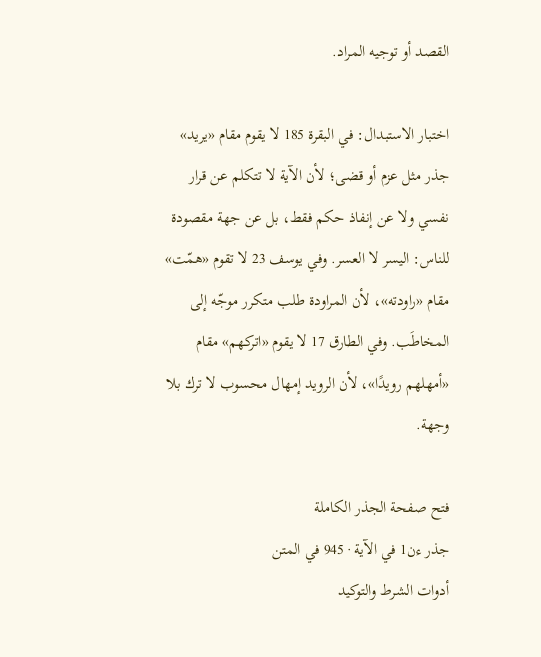القصد أو توجيه المراد.

اختبار الاستبدال: في البقرة 185 لا يقوم مقام «يريد» جذر مثل عزم أو قضى؛ لأن الآية لا تتكلم عن قرار نفسي ولا عن إنفاذ حكم فقط، بل عن جهة مقصودة للناس: اليسر لا العسر. وفي يوسف 23 لا تقوم «همّت» مقام «راودته»، لأن المراودة طلب متكرر موجّه إلى المخاطَب. وفي الطارق 17 لا يقوم «اتركهم» مقام «أمهلهم رويدًا»، لأن الرويد إمهال محسوب لا ترك بلا وجهة.

فتح صفحة الجذر الكاملة
جذر ءن1 في الآية · 945 في المتن
أدوات الشرط والتوكيد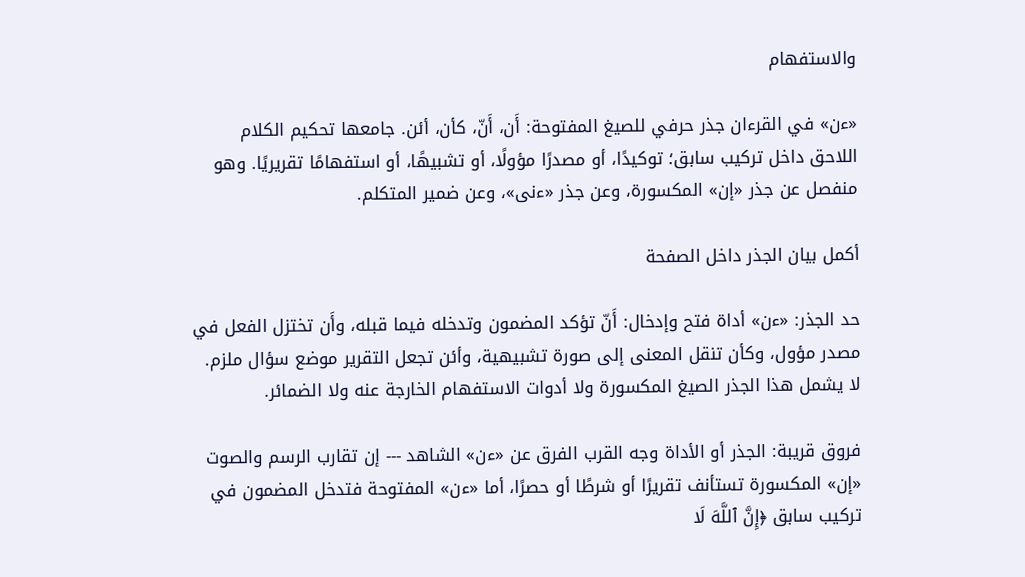والاستفهام

«ءن» في القرءان جذر حرفي للصيغ المفتوحة: أَن، أَنّ، كأن، أئن. جامعها تحكيم الكلام اللاحق داخل تركيب سابق؛ توكيدًا، أو مصدرًا مؤولًا، أو تشبيهًا، أو استفهامًا تقريريًا. وهو منفصل عن جذر «إن» المكسورة، وعن جذر «ءنى»، وعن ضمير المتكلم.

أكمل بيان الجذر داخل الصفحة

حد الجذر: «ءن» أداة فتح وإدخال: أَنّ تؤكد المضمون وتدخله فيما قبله، وأَن تختزل الفعل في مصدر مؤول، وكأن تنقل المعنى إلى صورة تشبيهية، وأئن تجعل التقرير موضع سؤال ملزم. لا يشمل هذا الجذر الصيغ المكسورة ولا أدوات الاستفهام الخارجة عنه ولا الضمائر.

فروق قريبة: الجذر أو الأداة وجه القرب الفرق عن «ءن» الشاهد --- إن تقارب الرسم والصوت «إن» المكسورة تستأنف تقريرًا أو شرطًا أو حصرًا، أما «ءن» المفتوحة فتدخل المضمون في تركيب سابق ﴿إِنَّ ٱللَّهَ لَا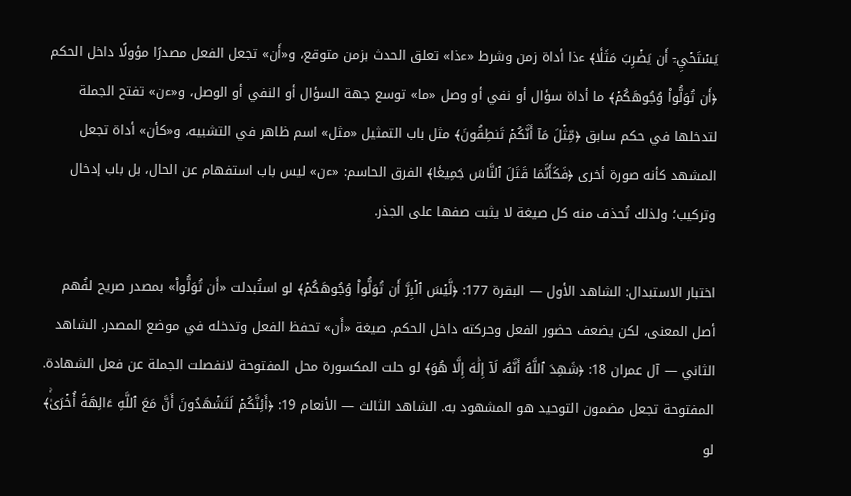يَسۡتَحۡيِۦٓ أَن يَضۡرِبَ مَثَلٗا﴾ ءذا أداة زمن وشرط «ءذا» تعلق الحدث بزمن متوقع، و«أَن» تجعل الفعل مصدرًا مؤولًا داخل الحكم ﴿أَن تُوَلُّواْ وُجُوهَكُمۡ﴾ ما أداة سؤال أو نفي أو وصل «ما» توسع جهة السؤال أو النفي أو الوصل، و«ءن» تفتح الجملة لتدخلها في حكم سابق ﴿مِّثۡلَ مَآ أَنَّكُمۡ تَنطِقُونَ﴾ مثل باب التمثيل «مثل» اسم ظاهر في التشبيه، و«كأن» أداة تجعل المشهد كأنه صورة أخرى ﴿فَكَأَنَّمَا قَتَلَ ٱلنَّاسَ جَمِيعٗا﴾ الفرق الحاسم: «ءن» ليس باب استفهام عن الحال، بل باب إدخال وتركيب؛ ولذلك تُحذف منه كل صيغة لا يثبت صفها على الجذر.

اختبار الاستبدال: الشاهد الأول — البقرة 177: ﴿لَّيۡسَ ٱلۡبِرَّ أَن تُوَلُّواْ وُجُوهَكُمۡ﴾ لو استُبدلت «أَن تُوَلُّواْ» بمصدر صريح لفُهم أصل المعنى، لكن يضعف حضور الفعل وحركته داخل الحكم. صيغة «أَن» تحفظ الفعل وتدخله في موضع المصدر. الشاهد الثاني — آل عمران 18: ﴿شَهِدَ ٱللَّهُ أَنَّهُۥ لَآ إِلَٰهَ إِلَّا هُوَ﴾ لو حلت المكسورة محل المفتوحة لانفصلت الجملة عن فعل الشهادة. المفتوحة تجعل مضمون التوحيد هو المشهود به. الشاهد الثالث — الأنعام 19: ﴿أَئِنَّكُمۡ لَتَشۡهَدُونَ أَنَّ مَعَ ٱللَّهِ ءَالِهَةً أُخۡرَىٰۚ﴾ لو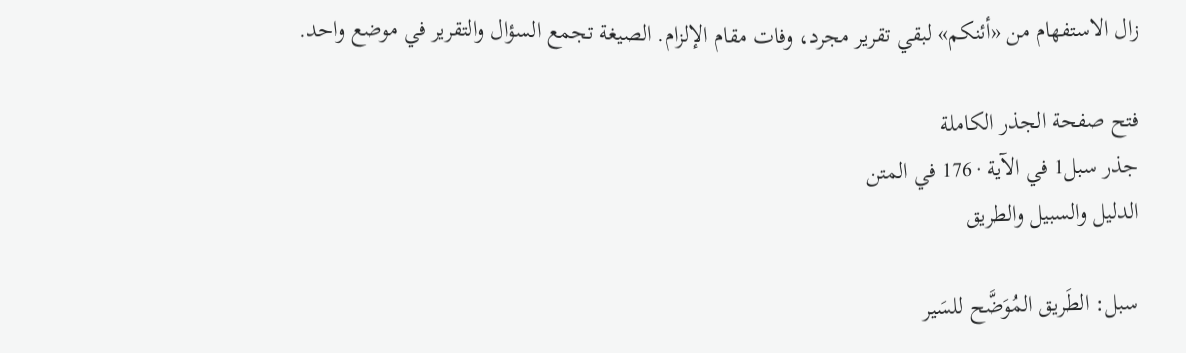زال الاستفهام من «أئنكم» لبقي تقرير مجرد، وفات مقام الإلزام. الصيغة تجمع السؤال والتقرير في موضع واحد.

فتح صفحة الجذر الكاملة
جذر سبل1 في الآية · 176 في المتن
الدليل والسبيل والطريق

سبل: الطَريق المُوَضَّح للسَير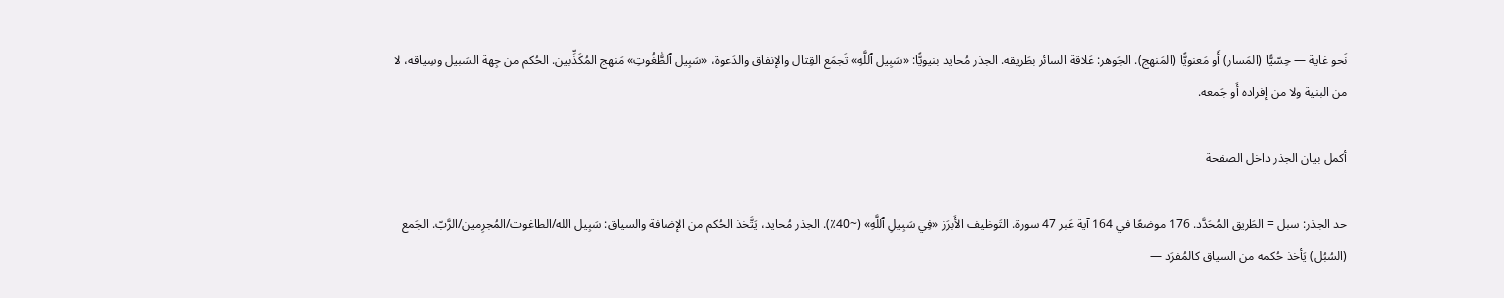نَحو غاية — حِسّيًّا (المَسار) أَو مَعنويًّا (المَنهج). الجَوهر: عَلاقة السائر بطَريقه. الجذر مُحايد بنيويًّا: «سَبِيل ٱللَّهِ» تَجمَع القِتال والإنفاق والدَعوة، «سَبِيل ٱلطَّٰغُوتِ» مَنهج المُكَذِّبين. الحُكم من جِهة السَبيل وسِياقه، لا من البنية ولا من إفراده أَو جَمعه.

أكمل بيان الجذر داخل الصفحة

حد الجذر: سبل = الطَريق المُحَدَّد. 176 موضعًا في 164 آية عَبر 47 سورة. التَوظيف الأَبرَز «فِي سَبِيلِ ٱللَّهِ» (~40٪). الجذر مُحايد، يَتَّخذ الحُكم من الإضافة والسياق: سَبِيل الله/الطاغوت/المُجرِمين/الرَّبّ. الجَمع (السُبُل) يَأخذ حُكمه من السياق كالمُفرَد —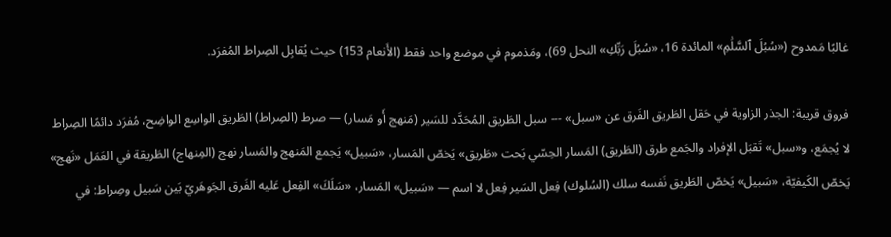غالبًا مَمدوح («سُبُلَ ٱلسَّلَٰمِ» المائدة 16، «سُبُلَ رَبِّكِ» النحل 69)، ومَذموم في موضع واحد فقط (الأَنعام 153) حيث يُقابِل الصِراط المُفرَد.

فروق قريبة: الجذر الزاوية في حَقل الطَريق الفَرق عن «سبل» --- سبل الطَريق المُحَدَّد للسَير (مَنهج أَو مَسار) — صرط (الصِراط) الطَريق الواسِع الواضِح، مُفرَد دائمًا الصِراط لا يُجمَع، و«سبل» تَقبَل الإفراد والجَمع طرق (الطَريق) المَسار الحِسّي بَحت «طَريق» يَخصّ المَسار، «سَبيل» يَجمع المَنهج والمَسار نهج (المِنهاج) الطَريقة في العَمَل «نَهج» يَخصّ الكَيفيّة، «سَبيل» يَخصّ الطَريق نَفسه سلك (السُلوك) فِعل السَير فِعل لا اسم — «سَبيل» المَسار، «سَلَكَ» الفِعل عَليه الفَرق الجَوهَريّ بَين سَبيل وصِراط: في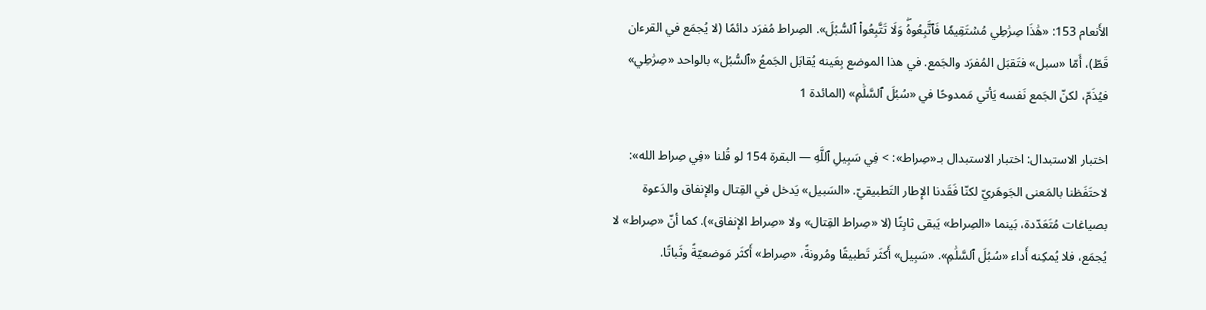الأَنعام 153: «هَٰذَا صِرَٰطِي مُسۡتَقِيمٗا فَٱتَّبِعُوهُۖ وَلَا تَتَّبِعُواْ ٱلسُّبُلَ». الصِراط مُفرَد دائمًا (لا يُجمَع في القرءان قَطّ)، أَمّا «سبل» فتَقبَل المُفرَد والجَمع. في هذا الموضع بِعَينه يُقابَل الجَمعُ «ٱلسُّبُل» بالواحد «صِرَٰطِي» فيُذَمّ، لكنّ الجَمع نَفسه يَأتي مَمدوحًا في «سُبُلَ ٱلسَّلَٰمِ» (المائدة 1

اختبار الاستبدال: اختبار الاستبدال بـ«صِراط»: > فِي سَبِيلِ ٱللَّهِ — البقرة 154 لو قُلنا «فِي صِراط الله»: لاحتَفَظنا بالمَعنى الجَوهَريّ لكنّا فَقَدنا الإطار التَطبيقيّ. «السَبيل» يَدخل في القِتال والإنفاق والدَعوة بصياغات مُتَعَدّدة، بَينما «الصِراط» يَبقى ثابِتًا (لا «صِراط القِتال» ولا «صِراط الإنفاق»). كما أنّ «صِراط» لا يُجمَع، فلا يُمكِنه أَداء «سُبُلَ ٱلسَّلَٰمِ». «سَبِيل» أَكثَر تَطبيقًا ومُرونةً، «صِراط» أَكثَر مَوضعيّةً وثَباتًا.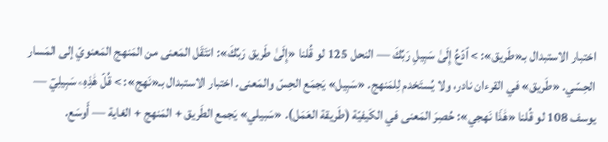اختبار الاستبدال بـ«طَريق»: > ٱدۡعُ إِلَىٰ سَبِيلِ رَبِّكَ — النحل 125 لو قُلنا «إِلَىٰ طَريق رَبِّكَ»: انتَقَل المَعنى من المَنهج المَعنويّ إلى المَسار الحِسّي. «طَريق» في القرءان نادر، ولا يُستَخدم لِلمَنهج. «سَبِيل» يَجمَع الحِسّ والمَعنى. اختبار الاستبدال بـ«نَهج»: > قُلۡ هَٰذِهِۦ سَبِيلِيٓ — يوسف 108 لو قُلنا «هَٰذَا نَهجي»: حُصِرَ المَعنى في الكَيفيّة (طَريقة العَمَل). «سَبيلي» يَجمع الطَريق + المَنهج + الغاية — أَوسَع.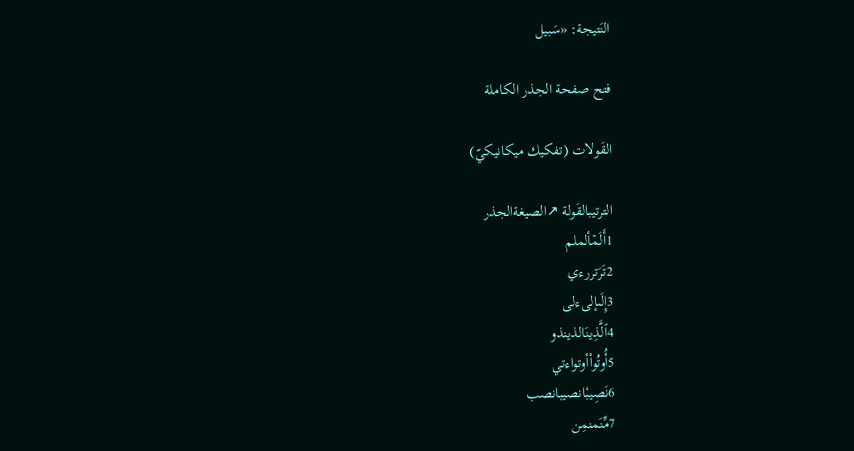النَتيجة: «سَبيل

فتح صفحة الجذر الكاملة

القَولات (تفكيك ميكانيكيّ)

الترتيبالقَولة ↗الصيغةالجذر
1أَلَمۡألملم
2تَرَتررءي
3إِلَىإلىءلى
4ٱلَّذِينَالذينذو
5أُوتُواْأوتواءتي
6نَصِيبٗانصيبانصب
7مِّنَمنمِن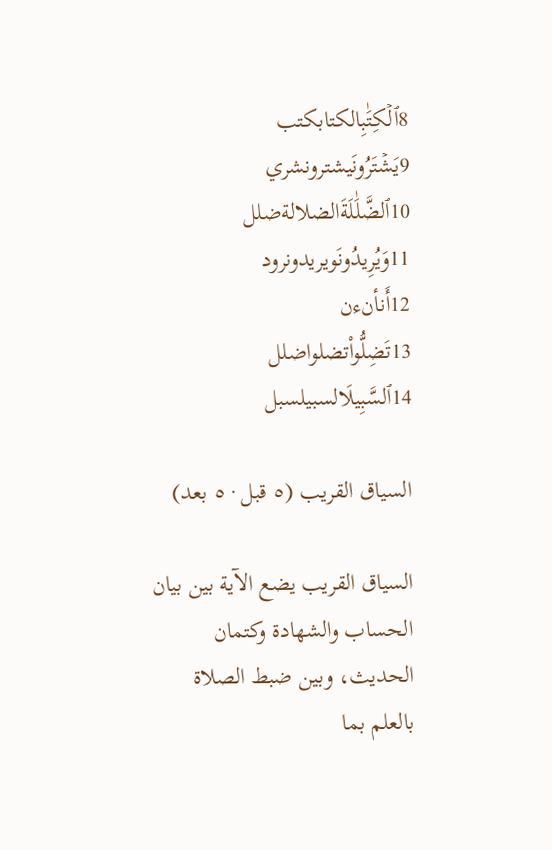8ٱلۡكِتَٰبِالكتابكتب
9يَشۡتَرُونَيشترونشري
10ٱلضَّلَٰلَةَالضلالةضلل
11وَيُرِيدُونَويريدونرود
12أَنأنءن
13تَضِلُّواْتضلواضلل
14ٱلسَّبِيلَالسبيلسبل

السياق القريب (٥ قبل · ٥ بعد)

السياق القريب يضع الآية بين بيان الحساب والشهادة وكتمان الحديث، وبين ضبط الصلاة بالعلم بما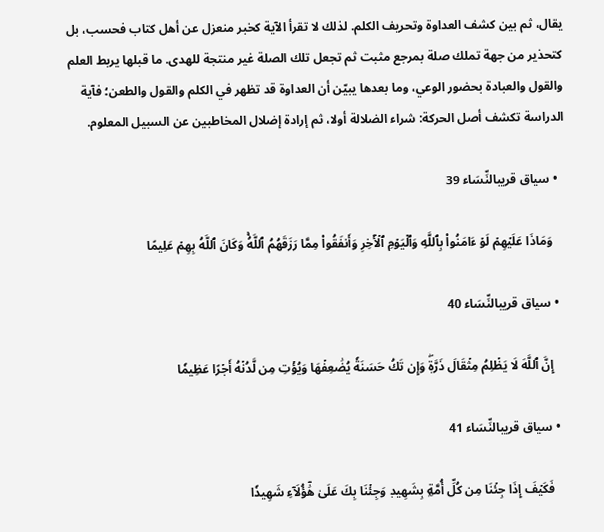يقال، ثم بين كشف العداوة وتحريف الكلم. لذلك لا تقرأ الآية كخبر منعزل عن أهل كتاب فحسب، بل كتحذير من جهة تملك صلة بمرجع مثبت ثم تجعل تلك الصلة غير منتجة للهدى. ما قبلها يربط العلم والقول والعبادة بحضور الوعي، وما بعدها يبيّن أن العداوة قد تظهر في الكلم والقول والطعن؛ فآية الدراسة تكشف أصل الحركة: شراء الضلالة أولا، ثم إرادة إضلال المخاطبين عن السبيل المعلوم.

  • سياق قريبالنِّسَاء 39

    وَمَاذَا عَلَيۡهِمۡ لَوۡ ءَامَنُواْ بِٱللَّهِ وَٱلۡيَوۡمِ ٱلۡأٓخِرِ وَأَنفَقُواْ مِمَّا رَزَقَهُمُ ٱللَّهُۚ وَكَانَ ٱللَّهُ بِهِمۡ عَلِيمًا

  • سياق قريبالنِّسَاء 40

    إِنَّ ٱللَّهَ لَا يَظۡلِمُ مِثۡقَالَ ذَرَّةٖۖ وَإِن تَكُ حَسَنَةٗ يُضَٰعِفۡهَا وَيُؤۡتِ مِن لَّدُنۡهُ أَجۡرًا عَظِيمٗا

  • سياق قريبالنِّسَاء 41

    فَكَيۡفَ إِذَا جِئۡنَا مِن كُلِّ أُمَّةِۭ بِشَهِيدٖ وَجِئۡنَا بِكَ عَلَىٰ هَٰٓؤُلَآءِ شَهِيدٗا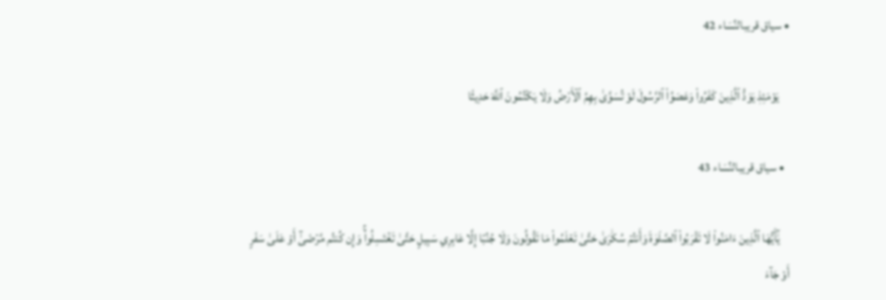• سياق قريبالنِّسَاء 42

    يَوۡمَئِذٖ يَوَدُّ ٱلَّذِينَ كَفَرُواْ وَعَصَوُاْ ٱلرَّسُولَ لَوۡ تُسَوَّىٰ بِهِمُ ٱلۡأَرۡضُ وَلَا يَكۡتُمُونَ ٱللَّهَ حَدِيثٗا

  • سياق قريبالنِّسَاء 43

    يَٰٓأَيُّهَا ٱلَّذِينَ ءَامَنُواْ لَا تَقۡرَبُواْ ٱلصَّلَوٰةَ وَأَنتُمۡ سُكَٰرَىٰ حَتَّىٰ تَعۡلَمُواْ مَا تَقُولُونَ وَلَا جُنُبًا إِلَّا عَابِرِي سَبِيلٍ حَتَّىٰ تَغۡتَسِلُواْۚ وَإِن كُنتُم مَّرۡضَىٰٓ أَوۡ عَلَىٰ سَفَرٍ أَوۡ جَآءَ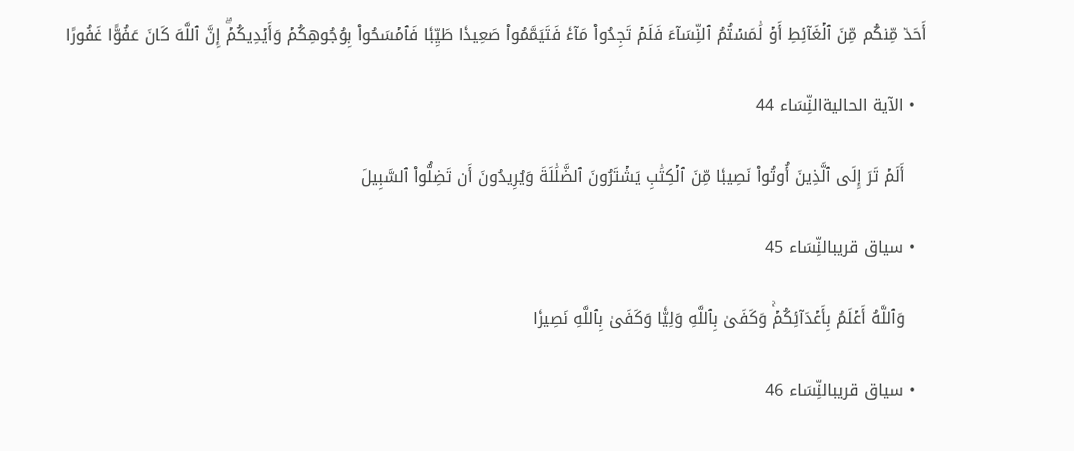أَحَدٞ مِّنكُم مِّنَ ٱلۡغَآئِطِ أَوۡ لَٰمَسۡتُمُ ٱلنِّسَآءَ فَلَمۡ تَجِدُواْ مَآءٗ فَتَيَمَّمُواْ صَعِيدٗا طَيِّبٗا فَٱمۡسَحُواْ بِوُجُوهِكُمۡ وَأَيۡدِيكُمۡۗ إِنَّ ٱللَّهَ كَانَ عَفُوًّا غَفُورًا

  • الآية الحاليةالنِّسَاء 44

    أَلَمۡ تَرَ إِلَى ٱلَّذِينَ أُوتُواْ نَصِيبٗا مِّنَ ٱلۡكِتَٰبِ يَشۡتَرُونَ ٱلضَّلَٰلَةَ وَيُرِيدُونَ أَن تَضِلُّواْ ٱلسَّبِيلَ

  • سياق قريبالنِّسَاء 45

    وَٱللَّهُ أَعۡلَمُ بِأَعۡدَآئِكُمۡۚ وَكَفَىٰ بِٱللَّهِ وَلِيّٗا وَكَفَىٰ بِٱللَّهِ نَصِيرٗا

  • سياق قريبالنِّسَاء 46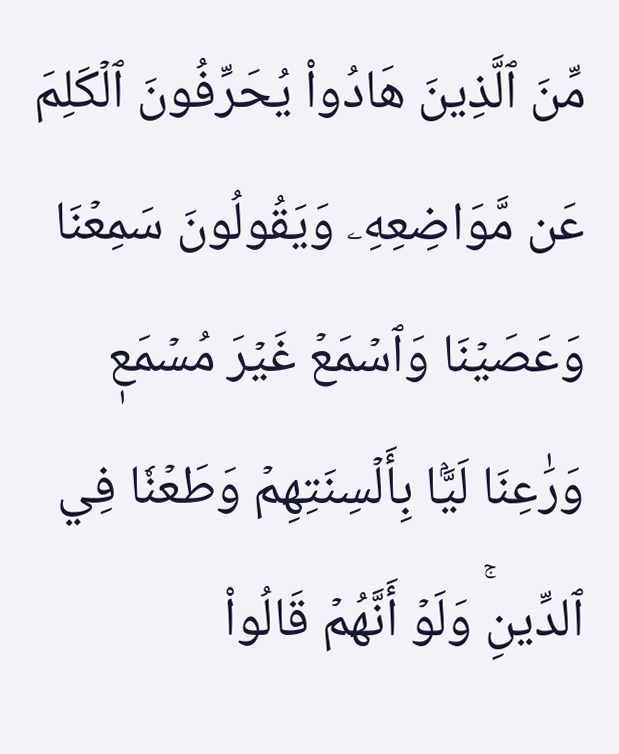مِّنَ ٱلَّذِينَ هَادُواْ يُحَرِّفُونَ ٱلۡكَلِمَ عَن مَّوَاضِعِهِۦ وَيَقُولُونَ سَمِعۡنَا وَعَصَيۡنَا وَٱسۡمَعۡ غَيۡرَ مُسۡمَعٖ وَرَٰعِنَا لَيَّۢا بِأَلۡسِنَتِهِمۡ وَطَعۡنٗا فِي ٱلدِّينِۚ وَلَوۡ أَنَّهُمۡ قَالُواْ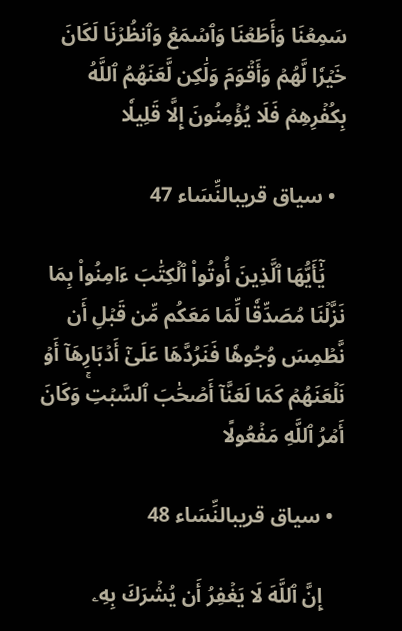سَمِعۡنَا وَأَطَعۡنَا وَٱسۡمَعۡ وَٱنظُرۡنَا لَكَانَ خَيۡرٗا لَّهُمۡ وَأَقۡوَمَ وَلَٰكِن لَّعَنَهُمُ ٱللَّهُ بِكُفۡرِهِمۡ فَلَا يُؤۡمِنُونَ إِلَّا قَلِيلٗا

  • سياق قريبالنِّسَاء 47

    يَٰٓأَيُّهَا ٱلَّذِينَ أُوتُواْ ٱلۡكِتَٰبَ ءَامِنُواْ بِمَا نَزَّلۡنَا مُصَدِّقٗا لِّمَا مَعَكُم مِّن قَبۡلِ أَن نَّطۡمِسَ وُجُوهٗا فَنَرُدَّهَا عَلَىٰٓ أَدۡبَارِهَآ أَوۡ نَلۡعَنَهُمۡ كَمَا لَعَنَّآ أَصۡحَٰبَ ٱلسَّبۡتِۚ وَكَانَ أَمۡرُ ٱللَّهِ مَفۡعُولًا

  • سياق قريبالنِّسَاء 48

    إِنَّ ٱللَّهَ لَا يَغۡفِرُ أَن يُشۡرَكَ بِهِۦ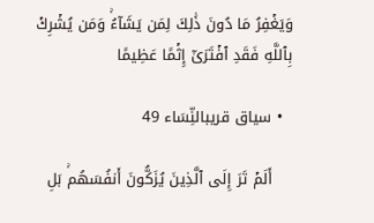وَيَغۡفِرُ مَا دُونَ ذَٰلِكَ لِمَن يَشَآءُۚ وَمَن يُشۡرِكۡ بِٱللَّهِ فَقَدِ ٱفۡتَرَىٰٓ إِثۡمًا عَظِيمًا

  • سياق قريبالنِّسَاء 49

    أَلَمۡ تَرَ إِلَى ٱلَّذِينَ يُزَكُّونَ أَنفُسَهُمۚ بَلِ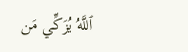ٱللَّهُ يُزَكِّي مَن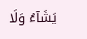يَشَآءُ وَلَا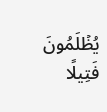يُظۡلَمُونَ فَتِيلًا